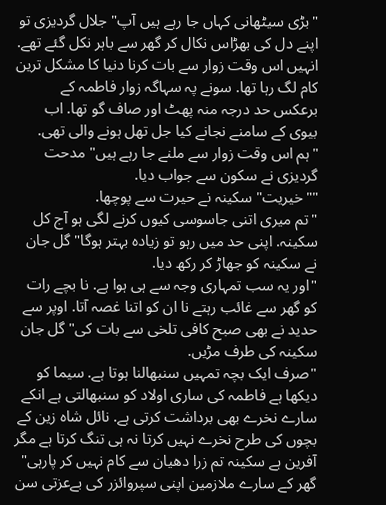"بڑی سیٹھانی کہاں جا رہے ہیں آپ" جلال گردیزی تو اپنے دل کی بھڑاس نکال کر گھر سے باہر نکل گئے تھے. انہیں اس وقت زوار سے بات کرنا دنیا کا مشکل ترین کام لگ رہا تھا. سونے پہ سہاگہ زوار فاطمہ کے برعکس حد درجہ منہ پھٹ اور صاف گو تھا. اب بیوی کے سامنے نجانے کیا جل تھل ہونے والی تھی.
"ہم اس وقت زوار سے ملنے جا رہے ہیں" مدحت گردیزی نے سکون سے جواب دیا.
""خیریت" سکینہ نے حیرت سے پوچھا.
"تم میری اتنی جاسوسی کیوں کرنے لگی ہو آج کل سکینہ. اپنی حد میں رہو تو زیادہ بہتر ہوگا" گل جان نے سکینہ کو جھاڑ کر رکھ دیا.
"اور یہ سب تمہاری وجہ سے ہی ہوا ہے. نا بچے رات کو گھر سے غائب رہتے نا ان کو اتنا غصہ آتا. اوپر سے حدید نے بھی صبح کافی تلخی سے بات کی" گل جان سکینہ کی طرف مڑیں.
"صرف ایک بچہ تمہیں سنبھالنا ہوتا ہے. سیما کو دیکھا ہے فاطمہ کی ساری اولاد کو سنبھالتی ہے انکے سارے نخرے بھی برداشت کرتی ہے. نائل شاہ زین کے بچوں کی طرح نخرے نہیں کرتا نہ ہی تنگ کرتا ہے مگر آفرین ہے سکینہ تم زرا دھیان سے کام نہیں کر پارہی" گھر کے سارے ملازمین اپنی سپروائزر کی بےعزتی سن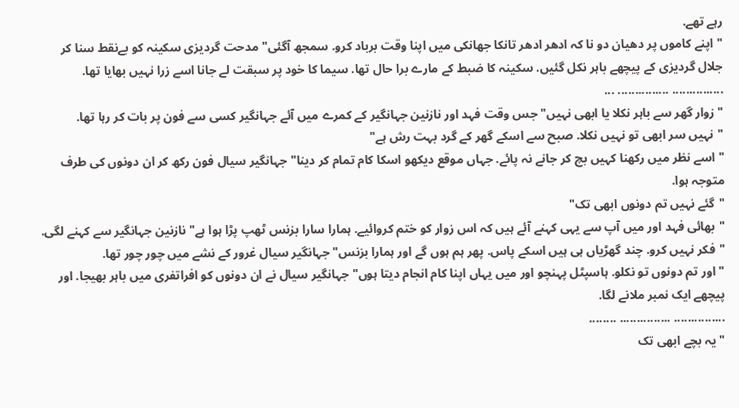رہے تھے.
"اپنے کاموں پر دھیان دو نا کہ ادھر ادھر تانکا جھانکی میں اپنا وقت برباد کرو. سمجھ آگئی" مدحت گردیزی سکینہ کو بےنقط سنا کر جلال گردیزی کے پیچھے باہر نکل گئیں. سکینہ کا ضبط کے مارے برا حال تھا. سیما کا خود پر سبقت لے جانا اسے زرا نہیں بھایا تھا.
............... ............... ...
"زوار گھر سے باہر نکلا یا ابھی نہیں" جس وقت فہد اور نازنین جہانگیر کے کمرے میں آئے جہانگیر کسی سے فون پر بات کر رہا تھا.
"نہیں سر ابھی تو نہیں نکلا. صبح سے اسکے گھر کے گرد بہت رش ہے"
"اسے نظر میں رکھنا کہیں بچ کر جانے نہ پائے. جہاں موقع دیکھو اسکا کام تمام کر دینا" جہانگیر سیال فون رکھ کر ان دونوں کی طرف متوجہ ہوا.
"گئے نہیں تم دونوں ابھی تک"
"بھائی فہد اور میں آپ سے یہی کہنے آئے ہیں کہ اس زوار کو ختم کروائیے. ہمارا سارا بزنس ٹھپ پڑا ہوا ہے" نازنین جہانگیر سے کہنے لگی.
"فکر نہیں کرو. چند گھڑیاں ہی ہیں اسکے پاس. پھر ہم ہوں گے اور ہمارا بزنس" جہانگیر سیال غرور کے نشے میں چور چور تھا.
"اور تم دونوں تو نکلو. ہاسپٹل پہنچو اور میں یہاں اپنا کام انجام دیتا ہوں" جہانگیر سیال نے ان دونوں کو افراتفری میں باہر بھیجا. اور پیچھے ایک نمبر ملانے لگا.
............... ............... ........
"یہ بچے ابھی تک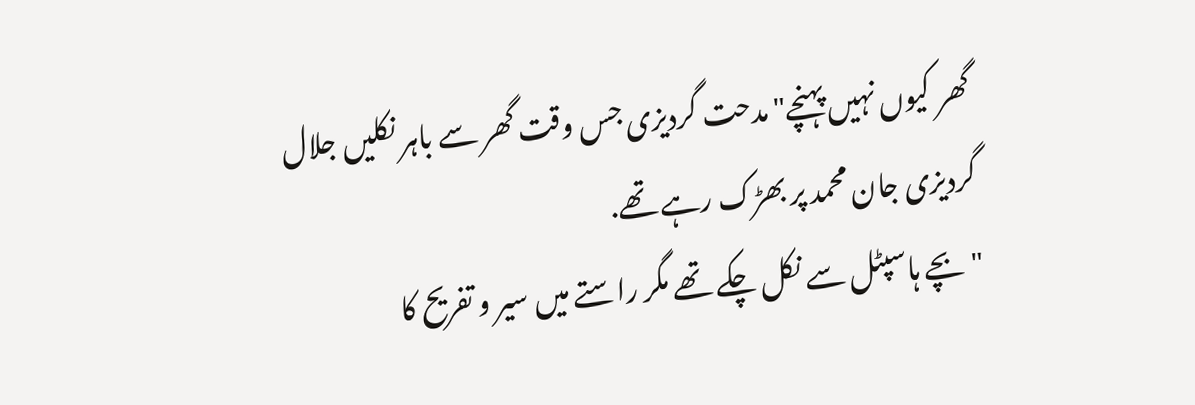گھر کیوں نہیں پہنچے"مدحت گردیزی جس وقت گھر سے باہر نکلیں جلال گردیزی جان محمد پر بھڑک رہے تھے.
"بچے ہاسپٹل سے نکل چکے تھے مگر راستے میں سیر و تفریح کا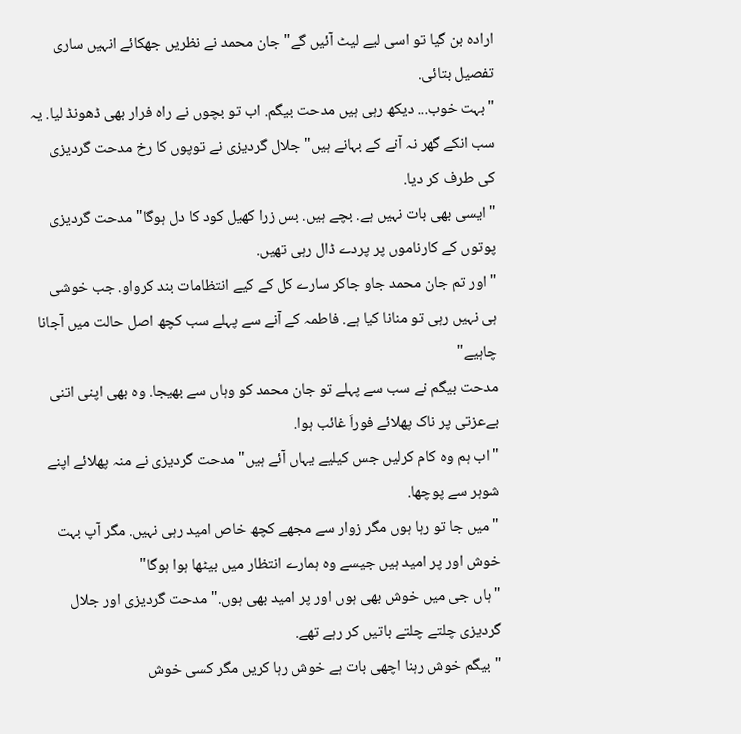ارادہ بن گیا تو اسی لیے لیٹ آئیں گے" جان محمد نے نظریں جھکائے انہیں ساری تفصیل بتائی.
"بہت خوب... دیکھ رہی ہیں مدحت بیگم. اب تو بچوں نے راہ فرار بھی ڈھونڈ لیا. یہ سب انکے گھر نہ آنے کے بہانے ہیں" جلال گردیزی نے توپوں کا رخ مدحت گردیزی کی طرف کر دیا.
"ایسی بھی بات نہیں ہے. بچے ہیں. بس زرا کھیل کود کا دل ہوگا" مدحت گردیزی پوتوں کے کارناموں پر پردے ڈال رہی تھیں.
"اور تم جان محمد جاو جاکر سارے کل کے کیے انتظامات بند کرواو. جب خوشی ہی نہیں رہی تو منانا کیا ہے. فاطمہ کے آنے سے پہلے سب کچھ اصل حالت میں آجانا چاہیے"
مدحت بیگم نے سب سے پہلے تو جان محمد کو وہاں سے بھیجا. وہ بھی اپنی اتنی بےعزتی پر ناک پھلائے فوراَ غائب ہوا.
"اب ہم وہ کام کرلیں جس کیلیے یہاں آئے ہیں" مدحت گردیزی نے منہ پھلائے اپنے شوہر سے پوچھا.
"میں جا تو رہا ہوں مگر زوار سے مجھے کچھ خاص امید رہی نہیں. مگر آپ بہت خوش اور پر امید ہیں جیسے وہ ہمارے انتظار میں بیٹھا ہوا ہوگا"
"ہاں جی میں خوش بھی ہوں اور پر امید بھی ہوں." مدحت گردیزی اور جلال گردیزی چلتے چلتے باتیں کر رہے تھے.
"بیگم خوش رہنا اچھی بات ہے خوش رہا کریں مگر کسی خوش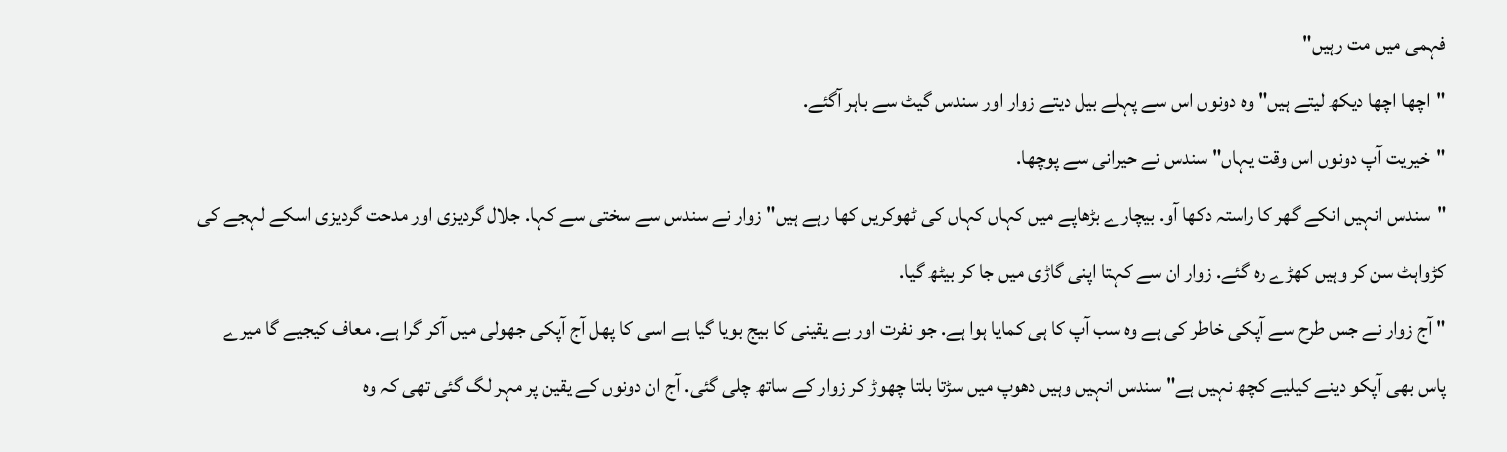فہمی میں مت رہیں"
"اچھا اچھا دیکھ لیتے ہیں" وہ دونوں اس سے پہلے بیل دیتے زوار اور سندس گیٹ سے باہر آگئے.
"خیریت آپ دونوں اس وقت یہاں" سندس نے حیرانی سے پوچھا.
"سندس انہیں انکے گھر کا راستہ دکھا آو. بیچارے بڑھاپے میں کہاں کہاں کی ٹھوکریں کھا رہے ہیں" زوار نے سندس سے سختی سے کہا. جلال گردیزی اور مدحت گردیزی اسکے لہجے کی کڑواہٹ سن کر وہیں کھڑے رہ گئے. زوار ان سے کہتا اپنی گاڑی میں جا کر بیٹھ گیا.
" آج زوار نے جس طرح سے آپکی خاطر کی ہے وہ سب آپ کا ہی کمایا ہوا ہے. جو نفرت اور بے یقینی کا بیج بویا گیا ہے اسی کا پھل آج آپکی جھولی میں آکر گرا ہے. معاف کیجیے گا میرے پاس بھی آپکو دینے کیلیے کچھ نہیں ہے" سندس انہیں وہیں دھوپ میں سڑتا بلتا چھوڑ کر زوار کے ساتھ چلی گئی. آج ان دونوں کے یقین پر مہر لگ گئی تھی کہ وہ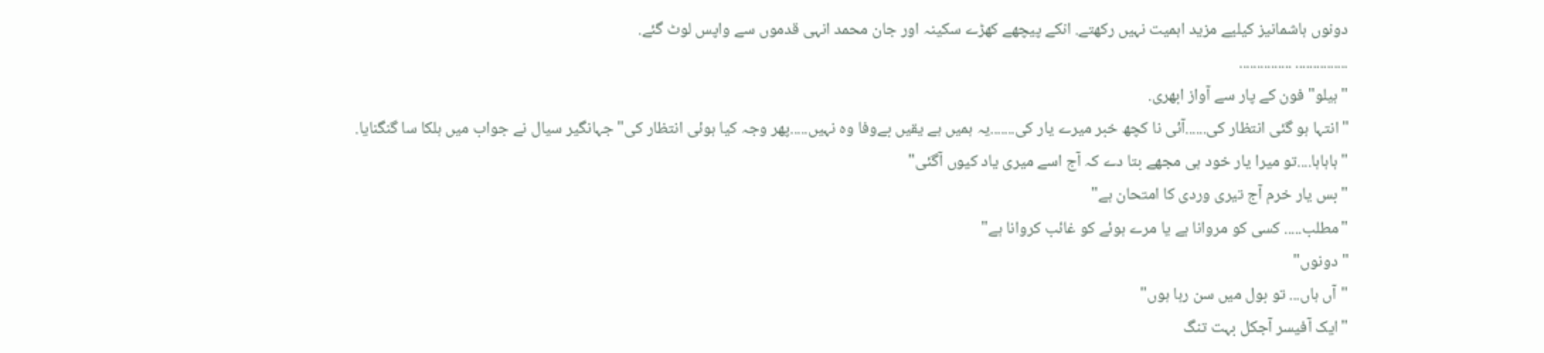دونوں ہاشمانیز کیلیے مزید اہمیت نہیں رکھتے. انکے پیچھے کھڑے سکینہ اور جان محمد انہی قدموں سے واپس لوٹ گئے.
............... ...............
"ہیلو" فون کے پار سے آواز ابھری.
"انتہا ہو گئی انتظار کی......آئی نا کچھ خبر میرے یار کی.......یہ ہمیں ہے یقیں بےوفا وہ نہیں.....پھر وجہ کیا ہوئی انتظار کی" جہانگیر سیال نے جواب میں ہلکا سا گنگنایا.
"ہاہاہا....تو میرا یار خود ہی مجھے بتا دے کہ آج اسے میری یاد کیوں آگئی"
"بس یار خرم آج تیری وردی کا امتحان ہے"
"مطلب..... کسی کو مروانا ہے یا مرے ہوئے کو غائب کروانا ہے"
"دونوں"
"آں ہاں... تو بول میں سن رہا ہوں"
"ایک آفیسر آجکل بہت تنگ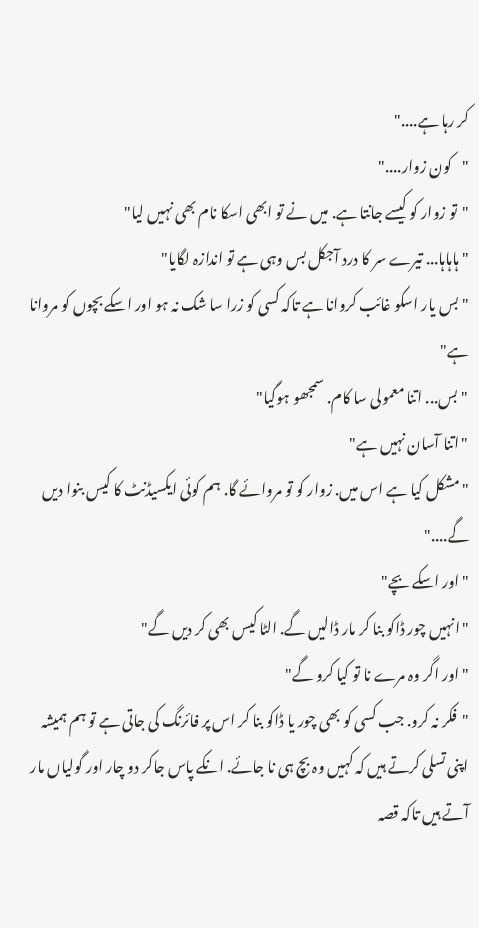کر رہا ہے...."
"کون زوار...."
"تو زوار کو کیسے جانتا ہے. میں نے تو ابھی اسکا نام بھی نہیں لیا"
"ہاہاہا... تیرے سر کا درد آجکل بس وہی ہے تو اندازہ لگایا"
"بس یار اسکو غائب کروانا ہے تاکہ کسی کو زرا سا شک نہ ہو اور اسکے بچوں کو مروانا ہے"
"بس... اتنا معمولی سا کام. سمجھو ہوگیا"
"اتنا آسان نہیں ہے"
"مشکل کیا ہے اس میں. زوار کو تو مروائے گا. ہم کوئی ایکسیڈنٹ کا کیس بنوا دیں گے...."
"اور اسکے بچے"
"انہیں چور ڈاکو بنا کر مار ڈالیں گے. الٹا کیس بھی کر دیں گے"
"اور اگر وہ مرے نا تو کیا کرو گے"
"فکر نہ کرو. جب کسی کو بھی چور یا ڈاکو بنا کر اس پر فائرنگ کی جاتی ہے تو ہم ہمیشہ اپنی تسلی کرتے ہیں کہ کہیں وہ بچ ہی نا جائے. انکے پاس جاکر دو چار اور گولیاں مار آتے ہیں تاکہ قصہ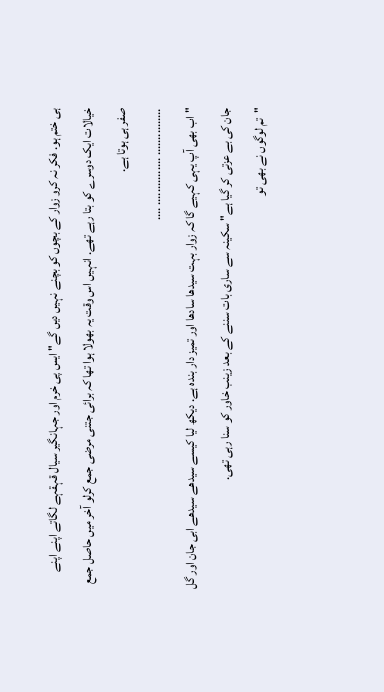ہی ختم ہو. فکر نہ کرو زوار کے بچوں کو بچنے نہیں دیں گے" ایس پی خرم اور جہانگیر سیال قہقہے لگاتے اپنے اپنے خیالات ایک دوسرے کو بتا رہے تھے. انہیں اس وقت یہ بھولا ہوا تھا کہ برائی جتنی مرضی جمع کرلو آخر میں حاصل جمع صفر ہی ہوتا ہے.
............... ............... ....
"اب بھی آپ یہی کہیے گا کہ زوار بہت سیدھا سادھا اور تمیز دار بندہ ہے. دیکھ لیا کیسے سیدھے سیدھے ابی جان اور گل جان کی بے عزتی کر گیا ہے" سکینہ سے ساری بات سننے کے بعد زینب خاور کو سنا رہی تھی.
"تم لوگوں نے بھی تو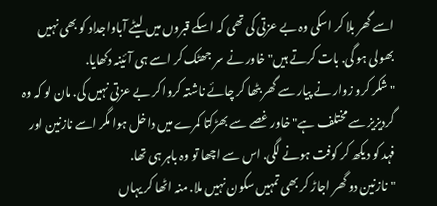اسے گھر بلا کر اسکی وہ بے عزتی کی تھی کہ اسکے قبروں میں لیٹے آباواجداد کو بھی نہیں بھولی ہو گی. بات کرتے ہیں" خاور نے سر جھٹک کر اسے ہی آئینہ دکھایا.
"شکر کرو زوار نے پیار سے گھر بٹھا کر چائے ناشتہ کروا کر بے عزتی نہیں کی. مان لو کہ وہ گردیزیز سے مختلف ہے" خاور غصے سے بھڑکتا کمرے میں داخل ہوا مگر اسے نازنین اور فہد کو دیکھ کر کوفت ہونے لگی. اس سے اچھا تو وہ باہر ہی تھا.
"نازنین دو گھر اجاڑ کر بھی تمہیں سکون نہیں ملا. منہ اٹھا کر یہاں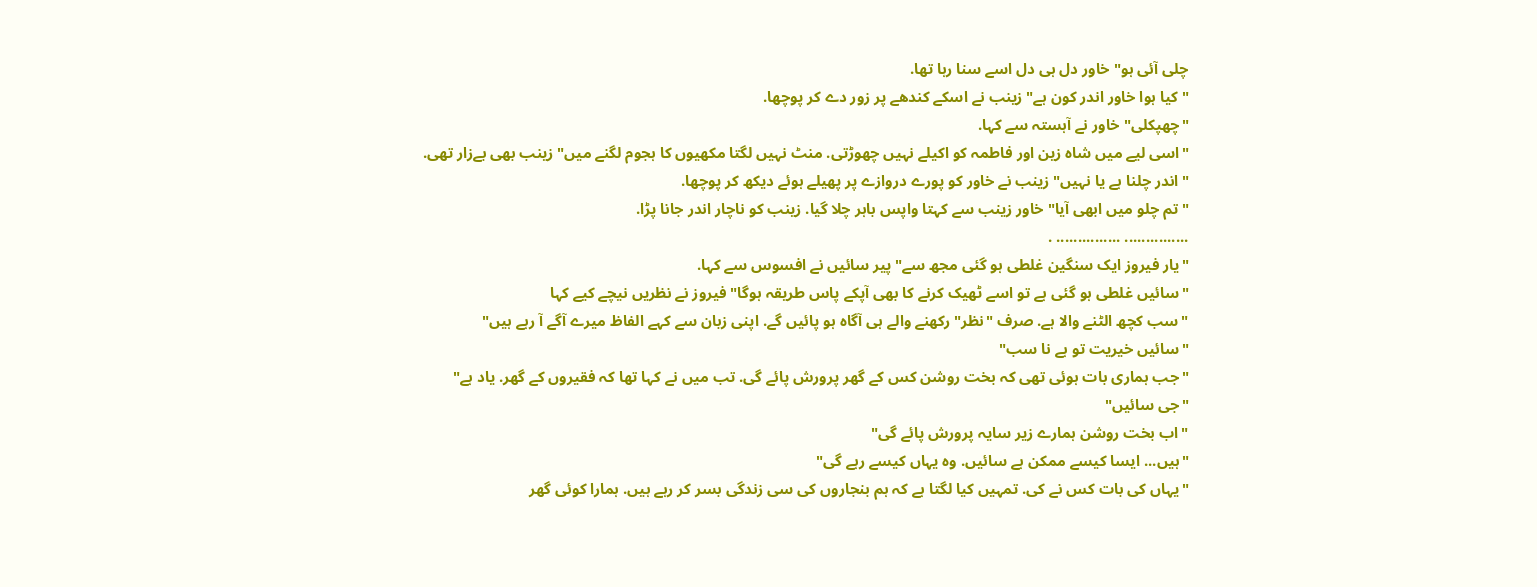چلی آئی ہو" خاور دل ہی دل اسے سنا رہا تھا.
"کیا ہوا خاور اندر کون ہے" زینب نے اسکے کندھے پر زور دے کر پوچھا.
"چھپکلی" خاور نے آہستہ سے کہا.
"اسی لیے میں شاہ زین اور فاطمہ کو اکیلے نہیں چھوڑتی. منٹ نہیں لگتا مکھیوں کا ہجوم لگنے میں" زینب بھی بےزار تھی.
"اندر چلنا ہے یا نہیں" زینب نے خاور کو پورے دروازے پر پھیلے ہوئے دیکھ کر پوچھا.
"تم چلو میں ابھی آیا" خاور زینب سے کہتا واپس باہر چلا گیا. زینب کو ناچار اندر جانا پڑا.
............... ............... .
"یار فیروز ایک سنگین غلطی ہو گئی مجھ سے" پیر سائیں نے افسوس سے کہا.
"سائیں غلطی ہو گئی ہے تو اسے ٹھیک کرنے کا بھی آپکے پاس طریقہ ہوگا" فیروز نے نظریں نیچے کیے کہا
"سب کچھ الٹنے والا ہے. صرف "نظر" رکھنے والے ہی آگاہ ہو پائیں گے. اپنی زبان سے کہے الفاظ میرے آگے آ رہے ہیں"
"سائیں خیریت تو ہے نا سب"
"جب ہماری بات ہوئی تھی کہ بخت روشن کس کے گھر پرورش پائے گی. تب میں نے کہا تھا کہ فقیروں کے گھر. یاد ہے"
"جی سائیں"
"اب بخت روشن ہمارے زیر سایہ پرورش پائے گی"
"ہیں... ایسا کیسے ممکن ہے سائیں. وہ یہاں کیسے رہے گی"
"یہاں کی بات کس نے کی. تمہیں کیا لگتا ہے کہ ہم بنجاروں کی سی زندگی بسر کر رہے ہیں. ہمارا کوئی گھر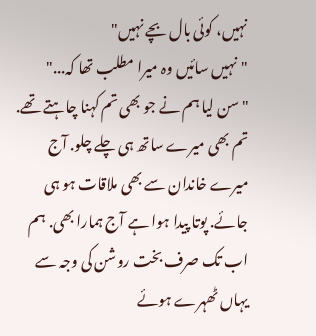نہیں، کوئی بال بچے نہیں"
"نہیں سائیں وہ میرا مطلب تھا کہ..."
"سن لیا ہم نے جو بھی تم کہنا چاہتے تھے. تم بھی میرے ساتھ ہی چلے چلو. آج میرے خاندان سے بھی ملاقات ہو ہی جائے. پوتا پیدا ہوا ہے آج ہمارا بھی. ہم اب تک صرف بخت روشن کی وجہ سے یہاں ٹھہرے ہوئے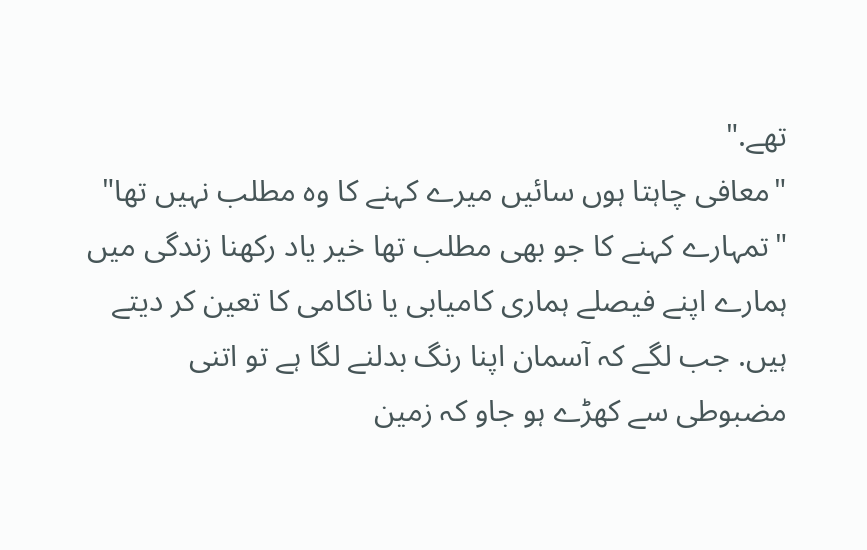تھے."
"معافی چاہتا ہوں سائیں میرے کہنے کا وہ مطلب نہیں تھا"
"تمہارے کہنے کا جو بھی مطلب تھا خیر یاد رکھنا زندگی میں ہمارے اپنے فیصلے ہماری کامیابی یا ناکامی کا تعین کر دیتے ہیں. جب لگے کہ آسمان اپنا رنگ بدلنے لگا ہے تو اتنی مضبوطی سے کھڑے ہو جاو کہ زمین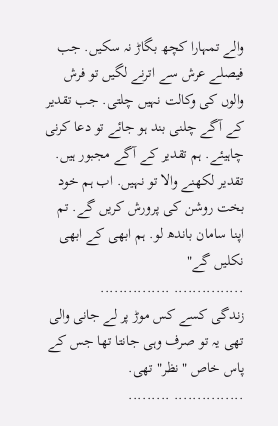والے تمہارا کچھ بگاڑ نہ سکیں. جب فیصلے عرش سے اترنے لگیں تو فرش والوں کی وکالت نہیں چلتی. جب تقدیر کے آگے چلنی بند ہو جائے تو دعا کرنی چاہیئے. ہم تقدیر کے آگے مجبور ہیں. تقدیر لکھنے والا تو نہیں. اب ہم خود بخت روشن کی پرورش کریں گے. تم اپنا سامان باندھ لو. ہم ابھی کے ابھی نکلیں گے"
............... ...............
زندگی کسے کس موڑ پر لے جانی والی تھی یہ تو صرف وہی جانتا تھا جس کے پاس خاص "نظر" تھی.
............... .........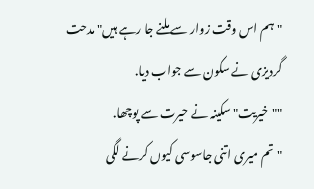"ہم اس وقت زوار سے ملنے جا رہے ہیں" مدحت گردیزی نے سکون سے جواب دیا.
""خیریت" سکینہ نے حیرت سے پوچھا.
"تم میری اتنی جاسوسی کیوں کرنے لگی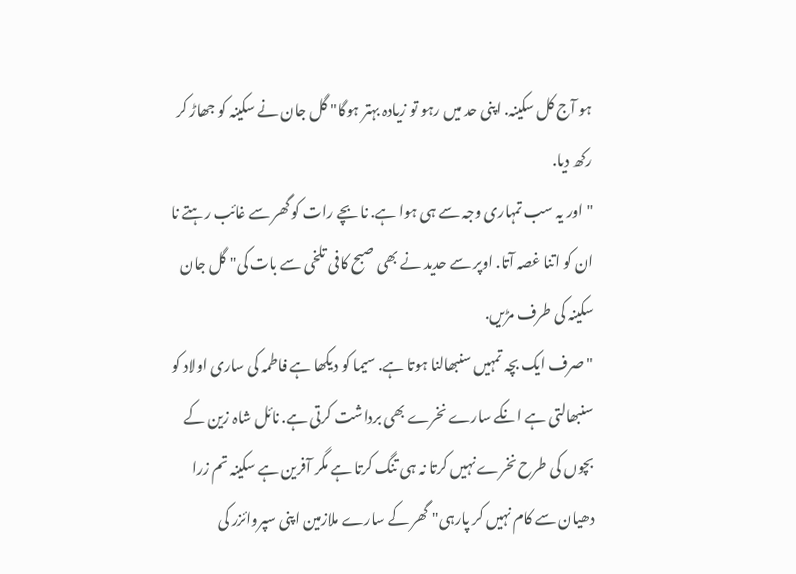ہو آج کل سکینہ. اپنی حد میں رہو تو زیادہ بہتر ہوگا" گل جان نے سکینہ کو جھاڑ کر رکھ دیا.
"اور یہ سب تمہاری وجہ سے ہی ہوا ہے. نا بچے رات کو گھر سے غائب رہتے نا ان کو اتنا غصہ آتا. اوپر سے حدید نے بھی صبح کافی تلخی سے بات کی" گل جان سکینہ کی طرف مڑیں.
"صرف ایک بچہ تمہیں سنبھالنا ہوتا ہے. سیما کو دیکھا ہے فاطمہ کی ساری اولاد کو سنبھالتی ہے انکے سارے نخرے بھی برداشت کرتی ہے. نائل شاہ زین کے بچوں کی طرح نخرے نہیں کرتا نہ ہی تنگ کرتا ہے مگر آفرین ہے سکینہ تم زرا دھیان سے کام نہیں کر پارہی" گھر کے سارے ملازمین اپنی سپروائزر کی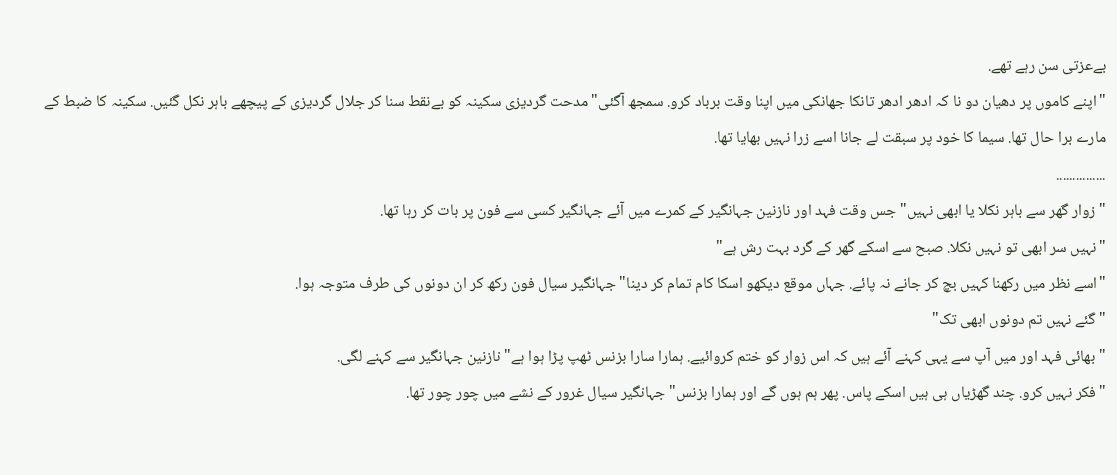بےعزتی سن رہے تھے.
"اپنے کاموں پر دھیان دو نا کہ ادھر ادھر تانکا جھانکی میں اپنا وقت برباد کرو. سمجھ آگئی" مدحت گردیزی سکینہ کو بےنقط سنا کر جلال گردیزی کے پیچھے باہر نکل گئیں. سکینہ کا ضبط کے مارے برا حال تھا. سیما کا خود پر سبقت لے جانا اسے زرا نہیں بھایا تھا.
...............
"زوار گھر سے باہر نکلا یا ابھی نہیں" جس وقت فہد اور نازنین جہانگیر کے کمرے میں آئے جہانگیر کسی سے فون پر بات کر رہا تھا.
"نہیں سر ابھی تو نہیں نکلا. صبح سے اسکے گھر کے گرد بہت رش ہے"
"اسے نظر میں رکھنا کہیں بچ کر جانے نہ پائے. جہاں موقع دیکھو اسکا کام تمام کر دینا" جہانگیر سیال فون رکھ کر ان دونوں کی طرف متوجہ ہوا.
"گئے نہیں تم دونوں ابھی تک"
"بھائی فہد اور میں آپ سے یہی کہنے آئے ہیں کہ اس زوار کو ختم کروائیے. ہمارا سارا بزنس ٹھپ پڑا ہوا ہے" نازنین جہانگیر سے کہنے لگی.
"فکر نہیں کرو. چند گھڑیاں ہی ہیں اسکے پاس. پھر ہم ہوں گے اور ہمارا بزنس" جہانگیر سیال غرور کے نشے میں چور چور تھا.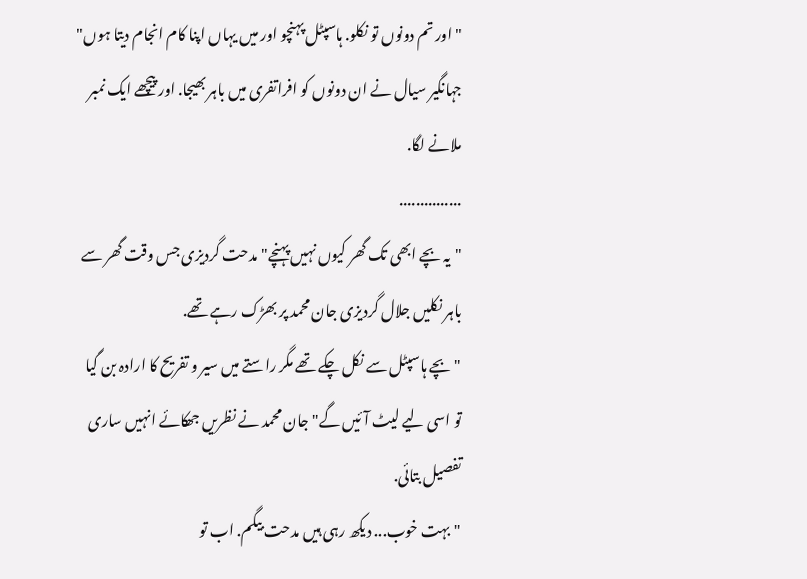"اور تم دونوں تو نکلو. ہاسپٹل پہنچو اور میں یہاں اپنا کام انجام دیتا ہوں" جہانگیر سیال نے ان دونوں کو افراتفری میں باہر بھیجا. اور پیچھے ایک نمبر ملانے لگا.
...............
"یہ بچے ابھی تک گھر کیوں نہیں پہنچے"مدحت گردیزی جس وقت گھر سے باہر نکلیں جلال گردیزی جان محمد پر بھڑک رہے تھے.
"بچے ہاسپٹل سے نکل چکے تھے مگر راستے میں سیر و تفریح کا ارادہ بن گیا تو اسی لیے لیٹ آئیں گے" جان محمد نے نظریں جھکائے انہیں ساری تفصیل بتائی.
"بہت خوب... دیکھ رہی ہیں مدحت بیگم. اب تو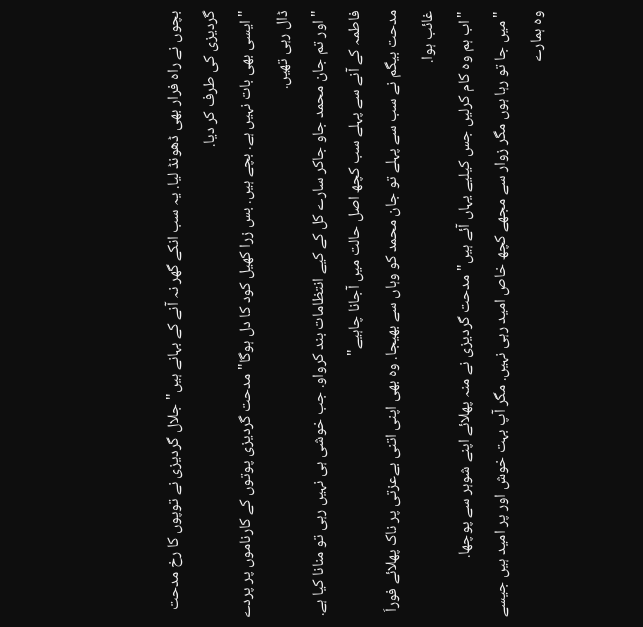بچوں نے راہ فرار بھی ڈھونڈ لیا. یہ سب انکے گھر نہ آنے کے بہانے ہیں" جلال گردیزی نے توپوں کا رخ مدحت گردیزی کی طرف کر دیا.
"ایسی بھی بات نہیں ہے. بچے ہیں. بس زرا کھیل کود کا دل ہوگا" مدحت گردیزی پوتوں کے کارناموں پر پردے ڈال رہی تھیں.
"اور تم جان محمد جاو جاکر سارے کل کے کیے انتظامات بند کرواو. جب خوشی ہی نہیں رہی تو منانا کیا ہے. فاطمہ کے آنے سے پہلے سب کچھ اصل حالت میں آجانا چاہیے"
مدحت بیگم نے سب سے پہلے تو جان محمد کو وہاں سے بھیجا. وہ بھی اپنی اتنی بےعزتی پر ناک پھلائے فوراَ غائب ہوا.
"اب ہم وہ کام کرلیں جس کیلیے یہاں آئے ہیں" مدحت گردیزی نے منہ پھلائے اپنے شوہر سے پوچھا.
"میں جا تو رہا ہوں مگر زوار سے مجھے کچھ خاص امید رہی نہیں. مگر آپ بہت خوش اور پر امید ہیں جیسے وہ ہمارے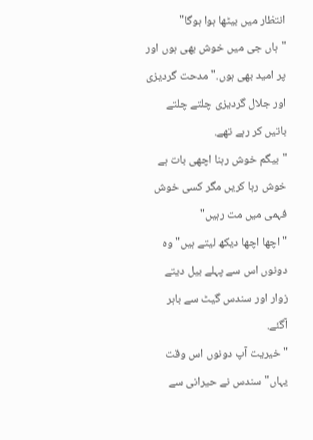انتظار میں بیٹھا ہوا ہوگا"
"ہاں جی میں خوش بھی ہوں اور پر امید بھی ہوں." مدحت گردیزی اور جلال گردیزی چلتے چلتے باتیں کر رہے تھے.
"بیگم خوش رہنا اچھی بات ہے خوش رہا کریں مگر کسی خوش فہمی میں مت رہیں"
"اچھا اچھا دیکھ لیتے ہیں" وہ دونوں اس سے پہلے بیل دیتے زوار اور سندس گیٹ سے باہر آگئے.
"خیریت آپ دونوں اس وقت یہاں" سندس نے حیرانی سے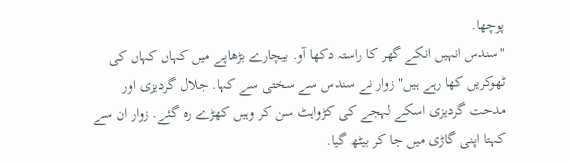پوچھا.
"سندس انہیں انکے گھر کا راستہ دکھا آو. بیچارے بڑھاپے میں کہاں کہاں کی ٹھوکریں کھا رہے ہیں" زوار نے سندس سے سختی سے کہا. جلال گردیزی اور مدحت گردیزی اسکے لہجے کی کڑواہٹ سن کر وہیں کھڑے رہ گئے. زوار ان سے کہتا اپنی گاڑی میں جا کر بیٹھ گیا.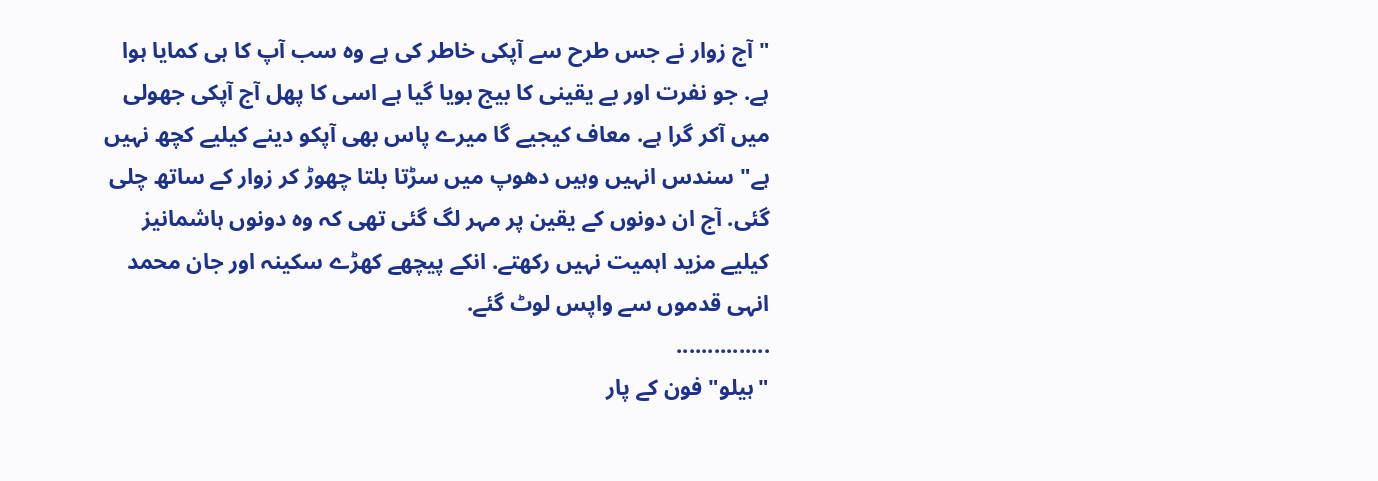" آج زوار نے جس طرح سے آپکی خاطر کی ہے وہ سب آپ کا ہی کمایا ہوا ہے. جو نفرت اور بے یقینی کا بیج بویا گیا ہے اسی کا پھل آج آپکی جھولی میں آکر گرا ہے. معاف کیجیے گا میرے پاس بھی آپکو دینے کیلیے کچھ نہیں ہے" سندس انہیں وہیں دھوپ میں سڑتا بلتا چھوڑ کر زوار کے ساتھ چلی گئی. آج ان دونوں کے یقین پر مہر لگ گئی تھی کہ وہ دونوں ہاشمانیز کیلیے مزید اہمیت نہیں رکھتے. انکے پیچھے کھڑے سکینہ اور جان محمد انہی قدموں سے واپس لوٹ گئے.
...............
"ہیلو" فون کے پار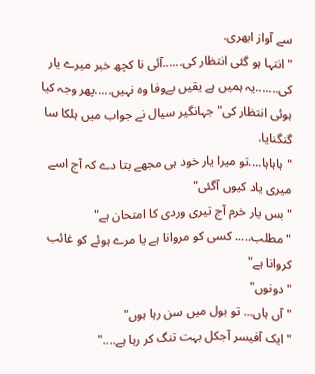سے آواز ابھری.
"انتہا ہو گئی انتظار کی......آئی نا کچھ خبر میرے یار کی.......یہ ہمیں ہے یقیں بےوفا وہ نہیں.....پھر وجہ کیا ہوئی انتظار کی" جہانگیر سیال نے جواب میں ہلکا سا گنگنایا.
"ہاہاہا....تو میرا یار خود ہی مجھے بتا دے کہ آج اسے میری یاد کیوں آگئی"
"بس یار خرم آج تیری وردی کا امتحان ہے"
"مطلب..... کسی کو مروانا ہے یا مرے ہوئے کو غائب کروانا ہے"
"دونوں"
"آں ہاں... تو بول میں سن رہا ہوں"
"ایک آفیسر آجکل بہت تنگ کر رہا ہے...."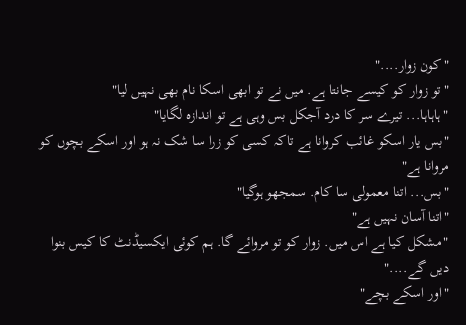"کون زوار...."
"تو زوار کو کیسے جانتا ہے. میں نے تو ابھی اسکا نام بھی نہیں لیا"
"ہاہاہا... تیرے سر کا درد آجکل بس وہی ہے تو اندازہ لگایا"
"بس یار اسکو غائب کروانا ہے تاکہ کسی کو زرا سا شک نہ ہو اور اسکے بچوں کو مروانا ہے"
"بس... اتنا معمولی سا کام. سمجھو ہوگیا"
"اتنا آسان نہیں ہے"
"مشکل کیا ہے اس میں. زوار کو تو مروائے گا. ہم کوئی ایکسیڈنٹ کا کیس بنوا دیں گے...."
"اور اسکے بچے"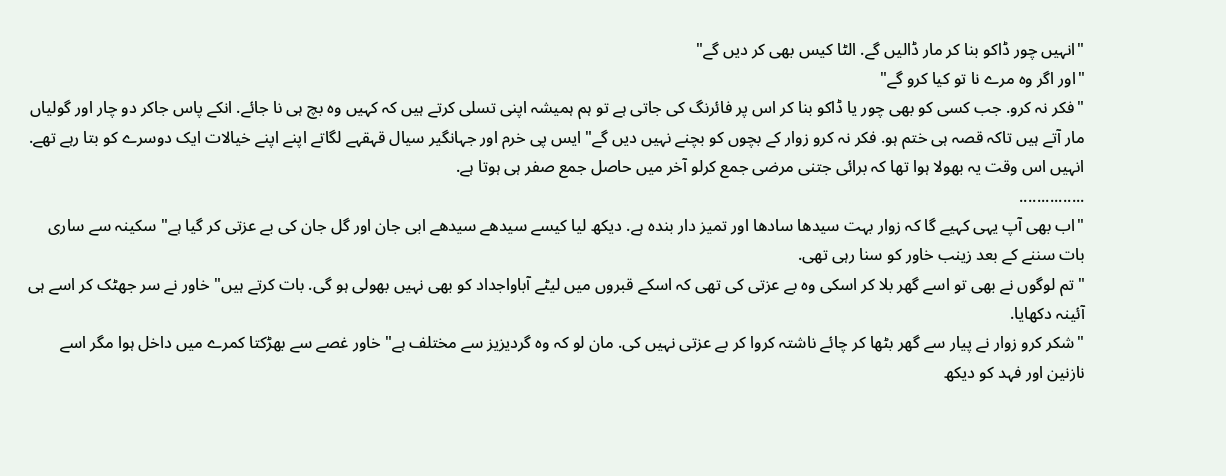"انہیں چور ڈاکو بنا کر مار ڈالیں گے. الٹا کیس بھی کر دیں گے"
"اور اگر وہ مرے نا تو کیا کرو گے"
"فکر نہ کرو. جب کسی کو بھی چور یا ڈاکو بنا کر اس پر فائرنگ کی جاتی ہے تو ہم ہمیشہ اپنی تسلی کرتے ہیں کہ کہیں وہ بچ ہی نا جائے. انکے پاس جاکر دو چار اور گولیاں مار آتے ہیں تاکہ قصہ ہی ختم ہو. فکر نہ کرو زوار کے بچوں کو بچنے نہیں دیں گے" ایس پی خرم اور جہانگیر سیال قہقہے لگاتے اپنے اپنے خیالات ایک دوسرے کو بتا رہے تھے. انہیں اس وقت یہ بھولا ہوا تھا کہ برائی جتنی مرضی جمع کرلو آخر میں حاصل جمع صفر ہی ہوتا ہے.
...............
"اب بھی آپ یہی کہیے گا کہ زوار بہت سیدھا سادھا اور تمیز دار بندہ ہے. دیکھ لیا کیسے سیدھے سیدھے ابی جان اور گل جان کی بے عزتی کر گیا ہے" سکینہ سے ساری بات سننے کے بعد زینب خاور کو سنا رہی تھی.
"تم لوگوں نے بھی تو اسے گھر بلا کر اسکی وہ بے عزتی کی تھی کہ اسکے قبروں میں لیٹے آباواجداد کو بھی نہیں بھولی ہو گی. بات کرتے ہیں" خاور نے سر جھٹک کر اسے ہی آئینہ دکھایا.
"شکر کرو زوار نے پیار سے گھر بٹھا کر چائے ناشتہ کروا کر بے عزتی نہیں کی. مان لو کہ وہ گردیزیز سے مختلف ہے" خاور غصے سے بھڑکتا کمرے میں داخل ہوا مگر اسے نازنین اور فہد کو دیکھ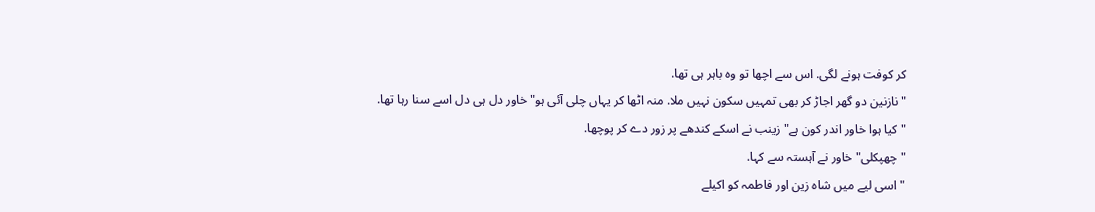کر کوفت ہونے لگی. اس سے اچھا تو وہ باہر ہی تھا.
"نازنین دو گھر اجاڑ کر بھی تمہیں سکون نہیں ملا. منہ اٹھا کر یہاں چلی آئی ہو" خاور دل ہی دل اسے سنا رہا تھا.
"کیا ہوا خاور اندر کون ہے" زینب نے اسکے کندھے پر زور دے کر پوچھا.
"چھپکلی" خاور نے آہستہ سے کہا.
"اسی لیے میں شاہ زین اور فاطمہ کو اکیلے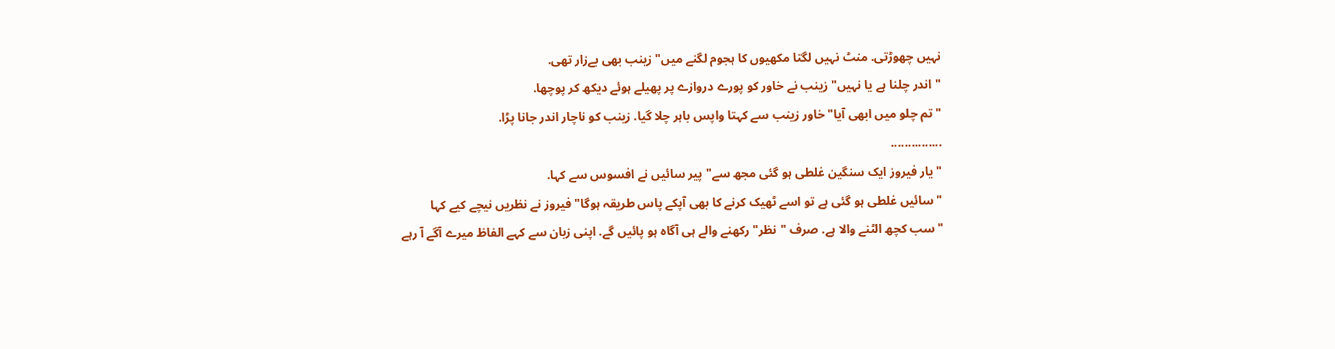نہیں چھوڑتی. منٹ نہیں لگتا مکھیوں کا ہجوم لگنے میں" زینب بھی بےزار تھی.
"اندر چلنا ہے یا نہیں" زینب نے خاور کو پورے دروازے پر پھیلے ہوئے دیکھ کر پوچھا.
"تم چلو میں ابھی آیا" خاور زینب سے کہتا واپس باہر چلا گیا. زینب کو ناچار اندر جانا پڑا.
...............
"یار فیروز ایک سنگین غلطی ہو گئی مجھ سے" پیر سائیں نے افسوس سے کہا.
"سائیں غلطی ہو گئی ہے تو اسے ٹھیک کرنے کا بھی آپکے پاس طریقہ ہوگا" فیروز نے نظریں نیچے کیے کہا
"سب کچھ الٹنے والا ہے. صرف "نظر" رکھنے والے ہی آگاہ ہو پائیں گے. اپنی زبان سے کہے الفاظ میرے آگے آ رہے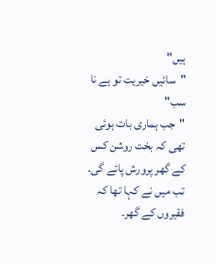ہیں"
"سائیں خیریت تو ہے نا سب"
"جب ہماری بات ہوئی تھی کہ بخت روشن کس کے گھر پرورش پائے گی. تب میں نے کہا تھا کہ فقیروں کے گھر.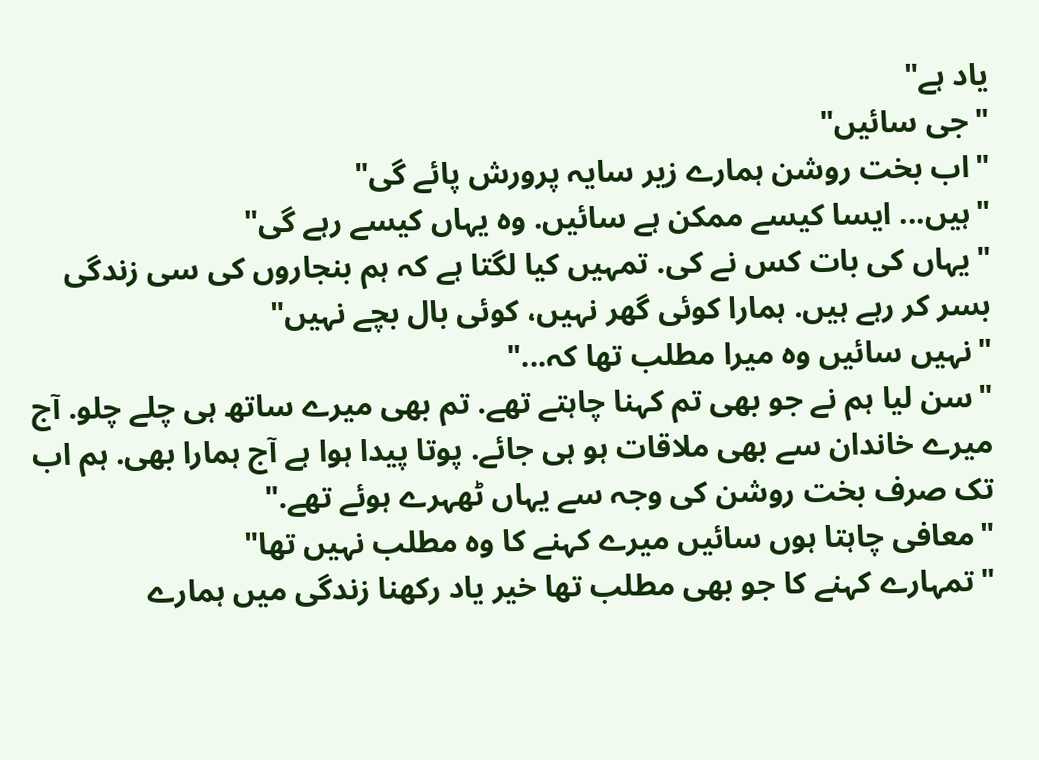یاد ہے"
"جی سائیں"
"اب بخت روشن ہمارے زیر سایہ پرورش پائے گی"
"ہیں... ایسا کیسے ممکن ہے سائیں. وہ یہاں کیسے رہے گی"
"یہاں کی بات کس نے کی. تمہیں کیا لگتا ہے کہ ہم بنجاروں کی سی زندگی بسر کر رہے ہیں. ہمارا کوئی گھر نہیں، کوئی بال بچے نہیں"
"نہیں سائیں وہ میرا مطلب تھا کہ..."
"سن لیا ہم نے جو بھی تم کہنا چاہتے تھے. تم بھی میرے ساتھ ہی چلے چلو. آج میرے خاندان سے بھی ملاقات ہو ہی جائے. پوتا پیدا ہوا ہے آج ہمارا بھی. ہم اب تک صرف بخت روشن کی وجہ سے یہاں ٹھہرے ہوئے تھے."
"معافی چاہتا ہوں سائیں میرے کہنے کا وہ مطلب نہیں تھا"
"تمہارے کہنے کا جو بھی مطلب تھا خیر یاد رکھنا زندگی میں ہمارے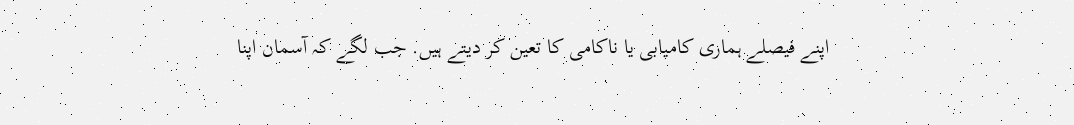اپنے فیصلے ہماری کامیابی یا ناکامی کا تعین کر دیتے ہیں. جب لگے کہ آسمان اپنا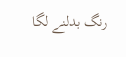رنگ بدلنے لگا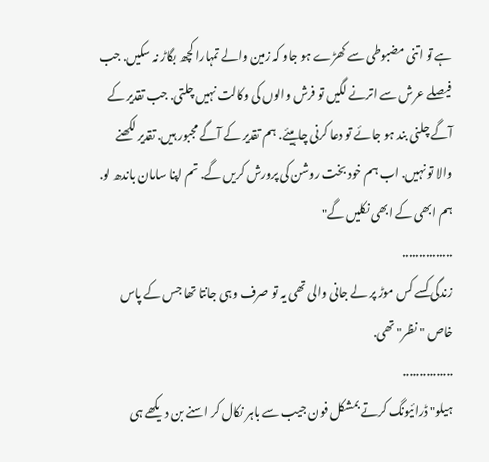ہے تو اتنی مضبوطی سے کھڑے ہو جاو کہ زمین والے تمہارا کچھ بگاڑ نہ سکیں. جب فیصلے عرش سے اترنے لگیں تو فرش والوں کی وکالت نہیں چلتی. جب تقدیر کے آگے چلنی بند ہو جائے تو دعا کرنی چاہیئے. ہم تقدیر کے آگے مجبور ہیں. تقدیر لکھنے والا تو نہیں. اب ہم خود بخت روشن کی پرورش کریں گے. تم اپنا سامان باندھ لو. ہم ابھی کے ابھی نکلیں گے"
...............
زندگی کسے کس موڑ پر لے جانی والی تھی یہ تو صرف وہی جانتا تھا جس کے پاس خاص "نظر" تھی.
...............
ہیلو" ڈرائیونگ کرتے بمشکل فون جیب سے باہر نکال کر اسنے بن دیکھے ہی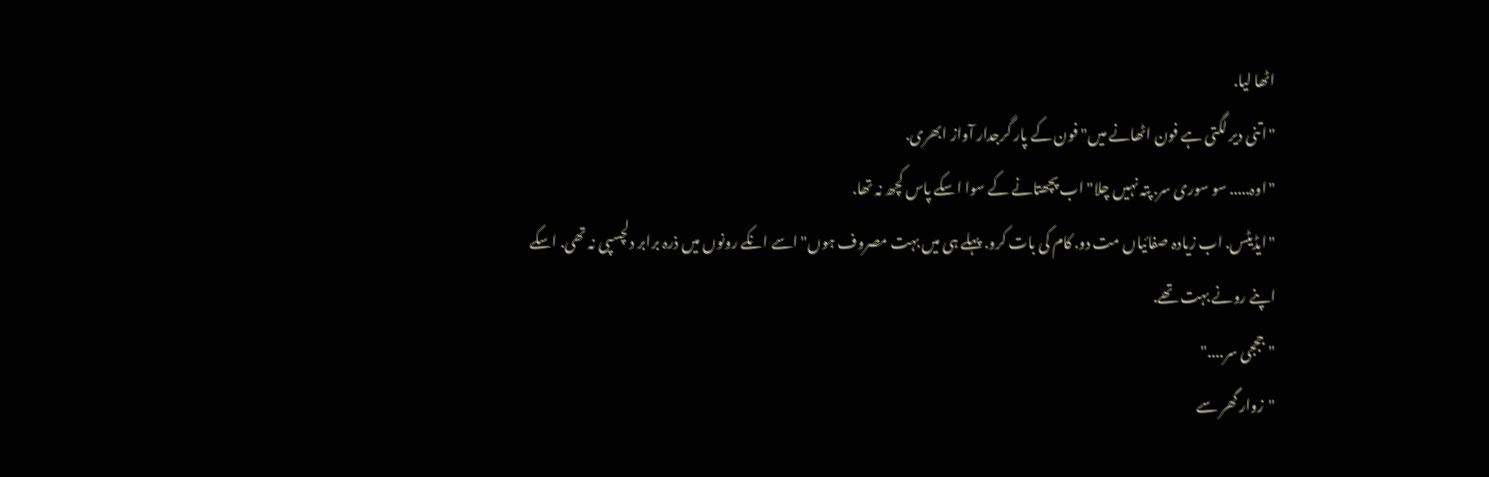اٹھا لیا.
"اتنی دیر لگتی ہے فون اٹھانے میں" فون کے پار گرجدار آواز ابھری.
"اوہ..... سو سوری سر. پتہ نہیں چلا" اب پچھتانے کے سوا اسکے پاس کچھ نہ تھا.
"ایڈیٹس. اب زیادہ صفائیاں مت دو. کام کی بات کرو. پہلے ہی میں بہت مصروف ہوں" اسے انکے رونوں میں ذرہ برابر دلچسپی نہ تھی. اسکے اپنے رونے بہت تھے.
"جججی سر...."
"زوار گھر سے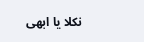نکلا یا ابھی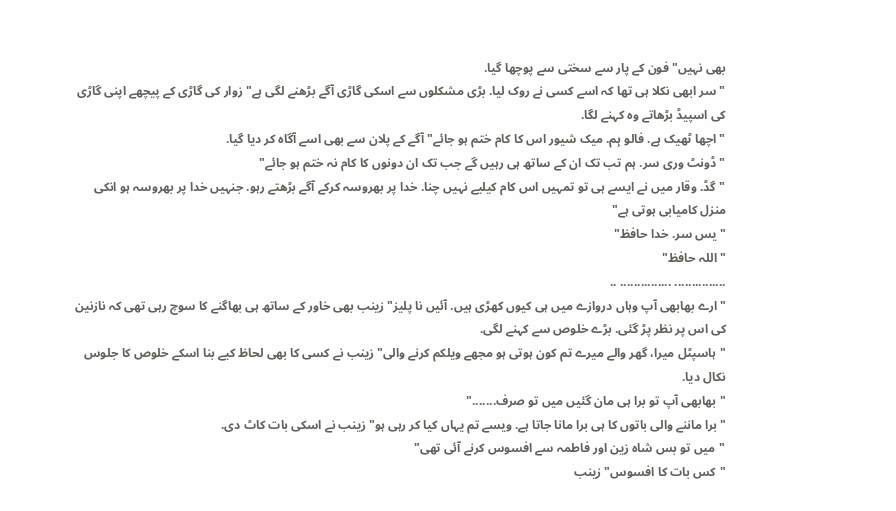بھی نہیں" فون کے پار سے سختی سے پوچھا گیا.
"سر ابھی نکلا ہی تھا کہ اسے کسی نے روک لیا. بڑی مشکلوں سے اسکی گاڑی آگے بڑھنے لگی ہے" زوار کی گاڑی کے پیچھے اپنی گاڑی کی اسپیڈ بڑھاتے وہ کہنے لگا.
"اچھا ٹھیک ہے. فالو ہِم. میک شیور اس کا کام ختم ہو جائے" آگے کے پلان سے بھی اسے آگاہ کر دیا گیا.
"ڈونٹ وری سر. ہم تب تک ان کے ساتھ ہی رہیں گے جب تک ان دونوں کا کام نہ ختم ہو جائے"
"گڈ. وقار میں نے ایسے ہی تو تمہیں اس کام کیلیے نہیں چنا. خدا پر بھروسہ کرکے آگے بڑھتے رہو. جنہیں خدا پر بھروسہ ہو انکی منزل کامیابی ہوتی ہے"
"یس سر. خدا حافظ"
"اللہ حافظ"
............... ............... ..
"ارے بھابھی آپ وہاں دروازے میں ہی کیوں کھڑی ہیں. آئیں نا پلیز" زینب بھی خاور کے ساتھ ہی بھاگنے کا سوچ رہی تھی کہ نازنین کی اس پر نظر پڑ گئی. بڑے خلوص سے کہنے لگی.
"ہاسپٹل میرا، گھر والے میرے تم کون ہوتی ہو مجھے ویلکم کرنے والی" زینب نے کسی کا بھی لحاظ کیے بنا اسکے خلوص کا جلوس نکال دیا.
"بھابھی آپ تو برا ہی مان گئیں میں تو صرف......."
"برا ماننے والی باتوں کا ہی برا مانا جاتا ہے. ویسے تم یہاں کیا کر رہی ہو" زینب نے اسکی بات کاٹ دی.
"میں تو بس شاہ زین اور فاطمہ سے افسوس کرنے آئی تھی"
"کس بات کا افسوس" زینب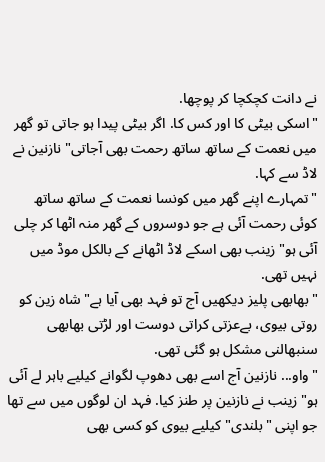نے دانت کچکچا کر پوچھا.
"اسکی بیٹی کا اور کس کا. اگر بیٹی پیدا ہو جاتی تو گھر میں نعمت کے ساتھ ساتھ رحمت بھی آجاتی" نازنین نے لاڈ سے کہا.
"تمہارے اپنے گھر میں کونسا نعمت کے ساتھ ساتھ کوئی رحمت آئی ہے جو دوسروں کے گھر منہ اٹھا کر چلی آئی ہو" زینب بھی اسکے لاڈ اٹھانے کے بالکل موڈ میں نہیں تھی.
"بھابھی پلیز دیکھیں آج تو فہد بھی آیا ہے" شاہ زین کو روتی بیوی، بےعزتی کراتی دوست اور لڑتی بھابھی سنبھالنی مشکل ہو گئی تھی.
"واو... نازنین آج اسے بھی دھوپ لگوانے کیلیے باہر لے آئی ہو" زینب نے نازنین پر طنز کیا. فہد ان لوگوں میں سے تھا جو اپنی "بلندی" کیلیے بیوی کو کسی بھی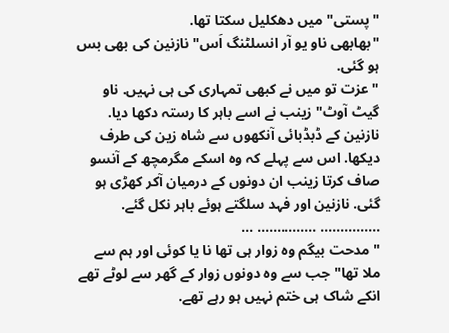"پستی" میں دھکلیل سکتا تھا.
"بھابھی ناو یو آر انسلٹنگ اَس" نازنین کی بھی بس ہو گئی.
"عزت تو میں نے کبھی تمہاری کی ہی نہیں. ناو گیٹ آوٹ" زینب نے اسے باہر کا رستہ دکھا دیا.
نازنین کے ڈبڈبائی آنکھوں سے شاہ زین کی طرف دیکھا. اس سے پہلے کہ وہ اسکے مگرمچھ کے آنسو صاف کرتا زینب ان دونوں کے درمیان آکر کھڑی ہو گئی. نازنین اور فہد سلگتے ہوئے باہر نکل گئے.
............... ............... ...
"مدحت بیگم وہ زوار ہی تھا نا یا کوئی اور ہم سے ملا تھا" جب سے وہ دونوں زوار کے گھر سے لوٹے تھے انکے شاک ہی ختم نہیں ہو رہے تھے.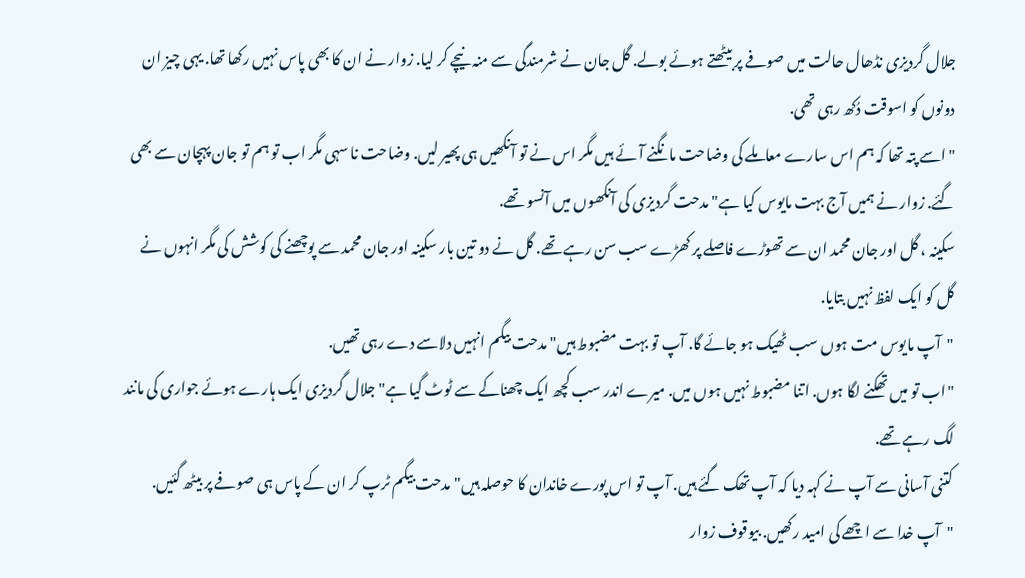جلال گردیزی نڈھال حالت میں صوفے پر بیٹھتے ہوئے بولے. گل جان نے شرمندگی سے منہ نیچے کر لیا. زوار نے ان کا بھی پاس نہیں رکھا تھا. یہی چیز ان دونوں کو اسوقت دُکھ رہی تھی.
"اسے پتہ تھا کہ ہم اس سارے معاملے کی وضاحت مانگنے آ ئے ہیں مگر اس نے تو آنکھیں ہی پھیر لیں. وضاحت نا سہی مگر اب تو ہم تو جان پہچان سے بھی گئے. زوار نے ہمیں آج بہت مایوس کیا ہے" مدحت گردیزی کی آنکھوں میں آنسو تھے.
سکینہ ، گل اور جان محمد ان سے تھوڑے فاصلے پر کھڑے سب سن رہے تھے. گل نے دو تین بار سکینہ اور جان محمد سے پوچھنے کی کوشش کی مگر انہوں نے گل کو ایک لفظ نہیں بتایا.
"آپ مایوس مت ہوں سب ٹھیک ہو جائے گا. آپ تو بہت مضبوط ہیں" مدحت بیگم انہیں دلاسے دے رہی تھیں.
"اب تو میں تھکنے لگا ہوں. اتنا مضبوط نہیں ہوں میں. میرے اندر سب کچھ ایک چھناکے سے ٹوٹ گیا ہے" جلال گردیزی ایک ہارے ہوئے جواری کی مانند لگ رہے تھے.
کتنی آسانی سے آپ نے کہہ دیا کہ آپ تھک گئے ہیں. آپ تو اس پورے خاندان کا حوصلہ ہیں" مدحت بیگم ٹرپ کر ان کے پاس ہی صوفے پر بیٹھ گئیں.
"آپ خدا سے اچھے کی امید رکھیں. بیوقوف زوار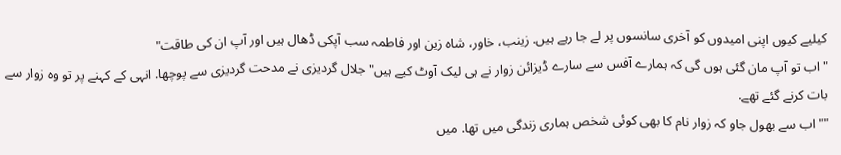کیلیے کیوں اپنی امیدوں کو آخری سانسوں پر لے جا رہے ہیں. زینب، خاور، شاہ زین اور فاطمہ سب آپکی ڈھال ہیں اور آپ ان کی طاقت"
"اب تو آپ مان گئی ہوں گی کہ ہمارے آفس سے سارے ڈیزائن زوار نے ہی لیک آوٹ کیے ہیں" جلال گردیزی نے مدحت گردیزی سے پوچھا. انہی کے کہنے پر تو وہ زوار سے بات کرنے گئے تھے.
""اب سے بھول جاو کہ زوار نام کا بھی کوئی شخص ہماری زندگی میں تھا. میں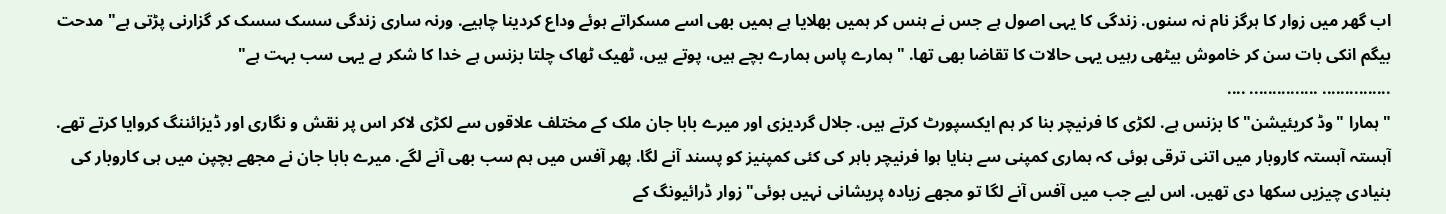اب گھر میں زوار کا ہرگز نام نہ سنوں. زندگی کا یہی اصول ہے جس نے ہنس کر ہمیں بھلایا ہے ہمیں بھی اسے مسکراتے ہوئے وداع کردینا چاہیے. ورنہ ساری زندگی سسک سسک کر گزارنی پڑتی ہے" مدحت بیگم انکی بات سن کر خاموش بیٹھی رہیں یہی حالات کا تقاضا بھی تھا. "ہمارے پاس ہمارے بچے ہیں، پوتے ہیں، ٹھیک ٹھاک چلتا بزنس ہے خدا کا شکر ہے یہی سب بہت ہے"
............... ............... ....
"ہمارا "وڈ کریئیشن" کا بزنس ہے. لکڑی کا فرنیچر بنا کر ہم ایکسپورٹ کرتے ہیں. جلال گردیزی اور میرے بابا جان ملک کے مختلف علاقوں سے لکڑی لاکر اس پر نقش و نگاری اور ڈیزائننگ کروایا کرتے تھے. آہستہ آہستہ کاروبار میں اتنی ترقی ہوئی کہ ہماری کمپنی سے بنایا ہوا فرنیچر باہر کی کئی کمپنیز کو پسند آنے لگا. پھر آفس میں ہم سب بھی آنے لگے. میرے بابا جان نے مجھے بچپن میں ہی کاروبار کی بنیادی چیزیں سکھا دی تھیں. اس لیے جب میں آفس آنے لگا تو مجھے زیادہ پریشانی نہیں ہوئی" زوار ڈرائیونگ کے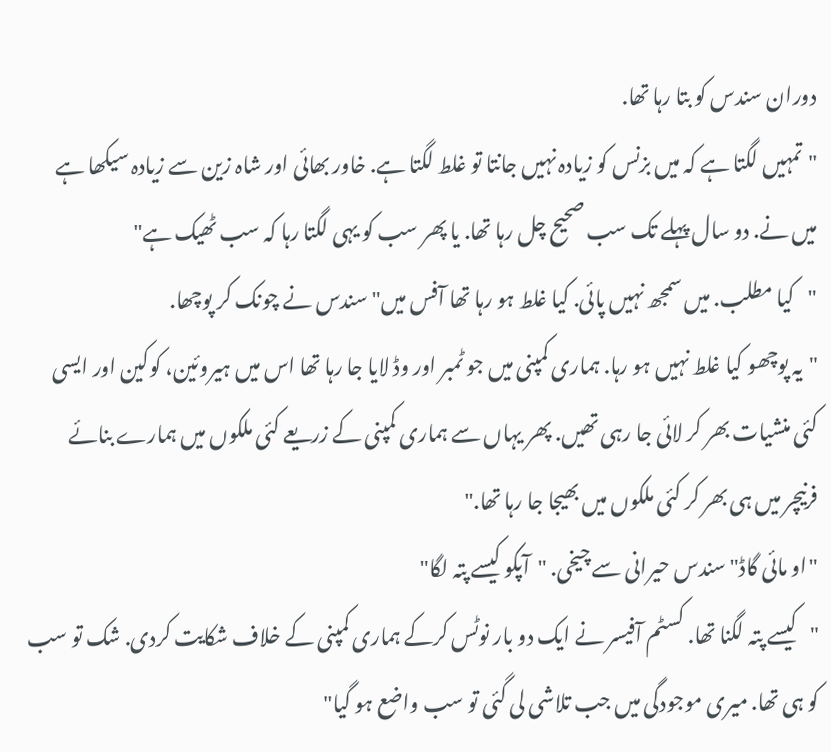دوران سندس کو بتا رہا تھا.
"تمہیں لگتا ہے کہ میں بزنس کو زیادہ نہیں جانتا تو غلط لگتا ہے. خاور بھائی اور شاہ زین سے زیادہ سیکھا ہے میں نے. دو سال پہلے تک سب صحیح چل رہا تھا. یا پھر سب کو یہی لگتا رہا کہ سب ٹھیک ہے"
"کیا مطلب. میں سمجھ نہیں پائی. کیا غلط ہو رہا تھا آفس میں" سندس نے چونک کر پوچھا.
"یہ پوچھو کیا غلط نہیں ہو رہا. ہماری کمپنی میں جو ٹمبر اور وڈ لایا جا رہا تھا اس میں ہیروئین، کوکین اور ایسی کئی منشیات بھر کر لائی جا رہی تھیں. پھر یہاں سے ہماری کمپنی کے زریعے کئی ملکوں میں ہمارے بنائے فرنیچر میں ہی بھر کر کئی ملکوں میں بھیجا جا رہا تھا."
"او مائی گاڈ" سندس حیرانی سے چیخی. "آپکو کیسے پتہ لگا"
"کیسے پتہ لگنا تھا. کسٹم آفیسر نے ایک دو بار نوٹس کرکے ہماری کمپنی کے خلاف شکایت کردی. شک تو سب کو ہی تھا. میری موجودگی میں جب تلاشی لی گئی تو سب واضع ہو گیا"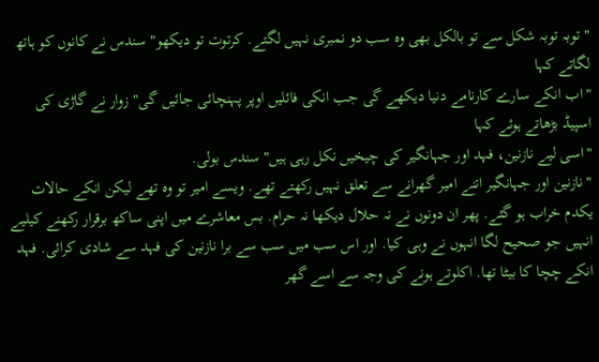"توبہ توبہ شکل سے تو بالکل بھی وہ سب دو نمبری نہیں لگتے. کرتوت تو دیکھو" سندس نے کانوں کو ہاتھ لگاتے کہا
"اب انکے سارے کارنامے دنیا دیکھے گی جب انکی فائلیں اوپر پہنچائی جائیں گی" زوار نے گاڑی کی اسپیڈ بڑھاتے ہوئے کہا
"اسی لیے نازنین، فہد اور جہانگیر کی چیخیں نکل رہی ہیں" سندس بولی.
"نازنین اور جہانگیر اتنے امیر گھرانے سے تعلق نہیں رکھتے تھے. ویسے امیر تو وہ تھے لیکن انکے حالات یکدم خراب ہو گئے. پھر ان دونوں نے نہ حلال دیکھا نہ حرام. بس معاشرے میں اپنی ساکھ برقرار رکھنے کیلیے انہیں جو صحیح لگا انہوں نے وہی کیا. اور اس سب میں سب سے برا نازنین کی فہد سے شادی کرائی. فہد انکے چچا کا بیٹا تھا. اکلوتے ہونے کی وجہ سے اسے گھر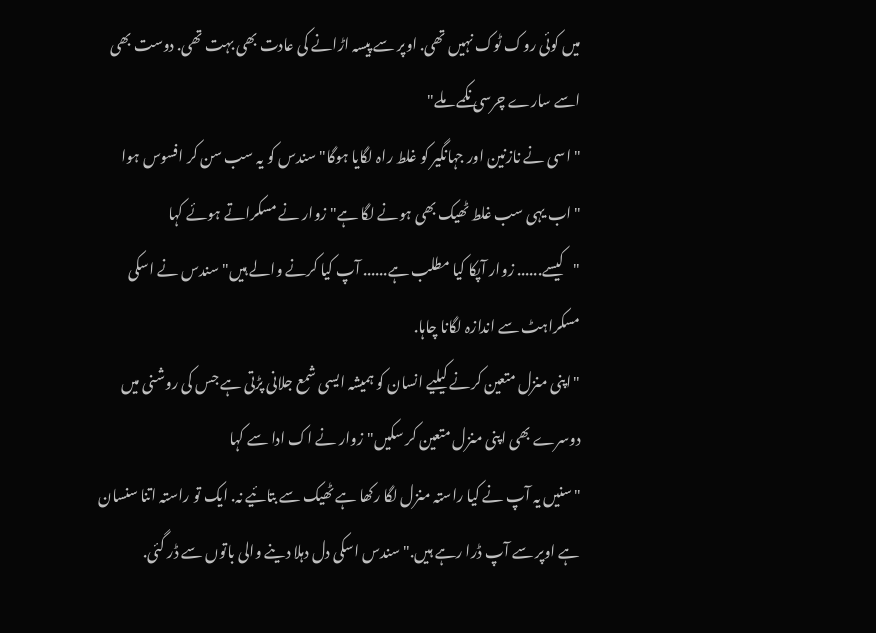میں کوئی روک ٹوک نہیں تھی. اوپر سے پیسہ اڑانے کی عادت بھی بہت تھی. دوست بھی اسے سارے چرسی نکمے ملے"
"اسی نے نازنین اور جہانگیر کو غلط راہ لگایا ہوگا" سندس کو یہ سب سن کر افسوس ہوا
"اب یہی سب غلط ٹھیک بھی ہونے لگا ہے" زوار نے مسکراتے ہوئے کہا
"کیسے...... زوار آپکا کیا مطلب ہے...... آپ کیا کرنے والے ہیں" سندس نے اسکی مسکراہٹ سے اندازہ لگانا چاہا.
"اپنی منزل متعین کرنے کیلیے انسان کو ہمیشہ ایسی شمع جلانی پڑتی ہے جس کی روشنی میں دوسرے بھی اپنی منزل متعین کر سکیں" زوار نے اک ادا سے کہا
"سنیں یہ آپ نے کیا راستہ منزل لگا رکھا ہے ٹھیک سے بتائیے نہ. ایک تو راستہ اتنا سنسان ہے اوپر سے آپ ڈرا رہے ہیں." سندس اسکی دل دہلا دینے والی باتوں سے ڈر گئی.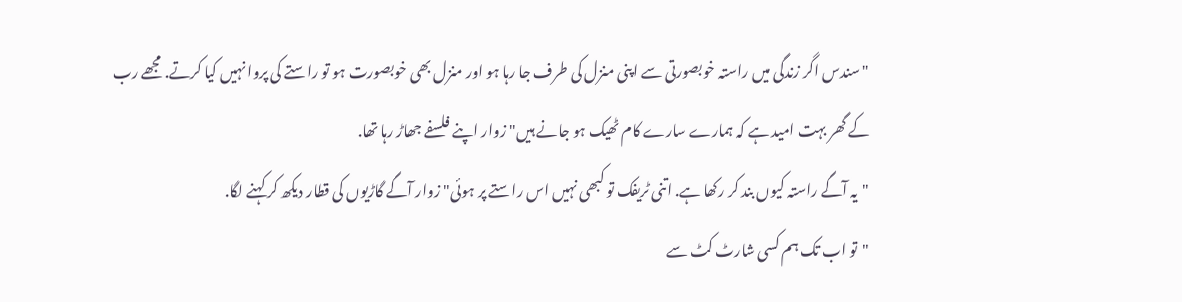"سندس اگر زندگی میں راستہ خوبصورتی سے اپنی منزل کی طرف جا رہا ہو اور منزل بھی خوبصورت ہو تو راستے کی پروا نہیں کیا کرتے. مجھے رب کے گھر بہت امید ہے کہ ہمارے سارے کام ٹھیک ہو جانے ہیں" زوار اپنے فلسفے جھاڑ رہا تھا.
"یہ آگے راستہ کیوں بند کر رکھا ہے. اتنی ٹریفک تو کبھی نہیں اس راستے پر ہوئی" زوار آگے گاڑیوں کی قطار دیکھ کر کہنے لگا.
"تو اب تک ہم کسی شارٹ کٹ سے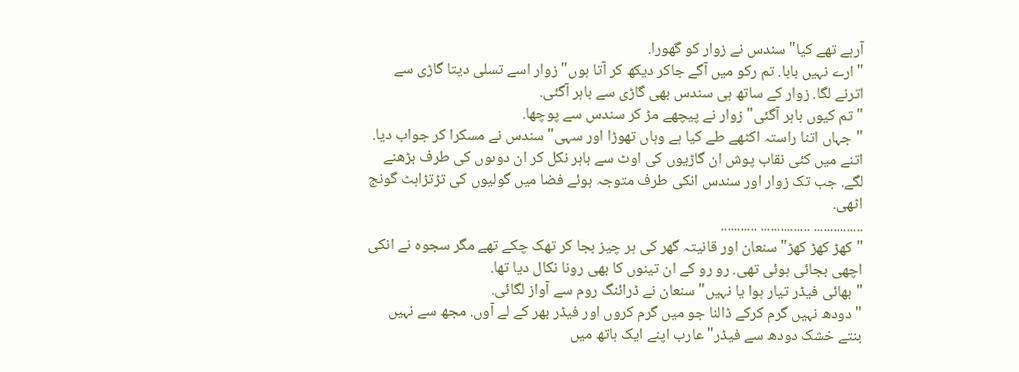آرہے تھے کیا" سندس نے زوار کو گھورا.
"ارے نہیں بابا. تم رکو میں آگے جاکر دیکھ کر آتا ہوں" زوار اسے تسلی دیتا گاڑی سے اترنے لگا. زوار کے ساتھ ہی سندس بھی گاڑی سے باہر آگئی.
"تم کیوں باہر آگئی" زوار نے پیچھے مڑ کر سندس سے پوچھا.
"جہاں اتنا راستہ اکٹھے طے کیا ہے وہاں تھوڑا اور سہی" سندس نے مسکرا کر جواب دیا. اتنے میں کئی نقاب پوش ان گاڑیوں کی اوٹ سے باہر نکل کر ان دوںوں کی طرف بڑھنے لگے. جب تک زوار اور سندس انکی طرف متوجہ ہوئے فضا میں گولیوں کی تڑتڑاہٹ گونج اٹھی.
............... ............... ...........
"کھڑ کھڑ کھڑ" سنعان اور قانیتہ گھر کی ہر چیز بجا کر تھک چکے تھے مگر سجوہ نے انکی اچھی بجائی ہوئی تھی. رو رو کے ان تینوں کا بھی رونا نکال دیا تھا.
"بھائی فیڈر تیار ہوا یا نہیں" سنعان نے ڈرائنگ روم سے آواز لگائی.
"دودھ نہیں گرم کرکے ڈالنا جو میں گرم کروں اور فیڈر بھر کے لے آوں. مجھ سے نہیں بنتے خشک دودھ سے فیڈر" عارب اپنے ایک ہاتھ میں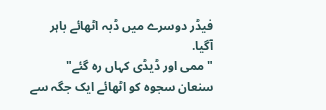فیڈر دوسرے میں ڈبہ اٹھائے باہر آگیا.
"ممی اور ڈیڈی کہاں رہ گئے" سنعان سجوہ کو اٹھائے ایک جگہ سے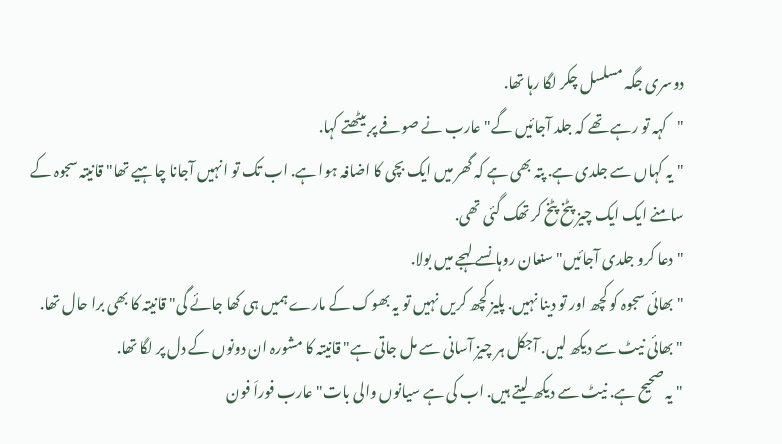دوسری جگہ مسلسل چکر لگا رہا تھا.
"کہہ تو رہے تھے کہ جلد آجائیں گے" عارب نے صوفے پر بیٹھتے کہا.
"یہ کہاں سے جلدی ہے. پتہ بھی ہے کہ گھر میں ایک بچی کا اضافہ ہوا ہے. اب تک تو انہیں آجانا چاہیے تھا" قانیتہ سجوہ کے سامنے ایک ایک چیز پٹخ پٹخ کر تھک گئی تھی.
"دعا کرو جلدی آجائیں" سنعان روہانسے لہجے میں بولا.
"بھائی سجوہ کو کچھ اور تو دینا نہیں. پلیز کچھ کریں نہیں تو یہ بھوک کے مارے ہمیں ہی کھا جائے گی" قانیتہ کا بھی برا حال تھا.
"بھائی نیٹ سے دیکھ لیں. آجکل ہر چیز آسانی سے مل جاتی ہے" قانیتہ کا مشورہ ان دونوں کے دل پر لگا تھا.
"یہ صحیح ہے. نیٹ سے دیکھ لیتے ہیں. اب کی ہے سیانوں والی بات" عارب فوراَ فون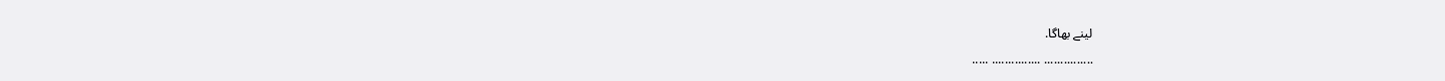لینے بھاگا.
............... ............... .....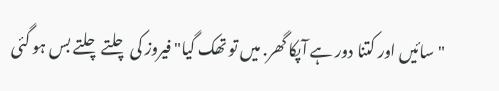"سائیں اور کتنا دور ہے آپکا گھر. میں تو تھک گیا" فیروز کی چلتے چلتے بس ہو گئی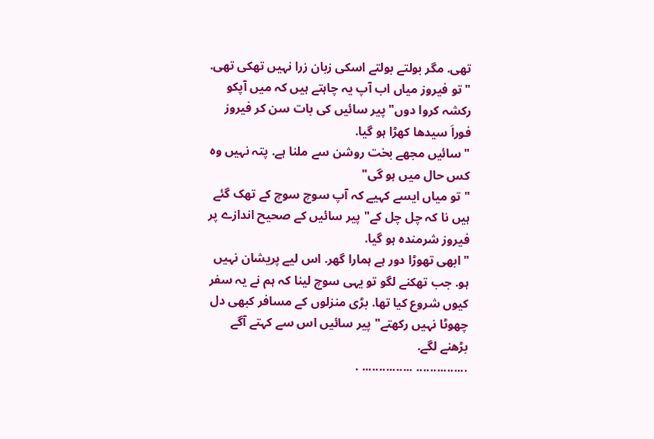تھی. مگر بولتے بولتے اسکی زبان زرا نہیں تھکی تھی.
"تو فیروز میاں اب آپ یہ چاہتے ہیں کہ میں آپکو رکشہ کروا دوں" پیر سائیں کی بات سن کر فیروز فوراَ سیدھا کھڑا ہو گیا.
"سائیں مجھے بخت روشن سے ملنا ہے. پتہ نہیں وہ کس حال میں ہو گی"
"تو میاں ایسے کہیے کہ آپ سوچ سوچ کے تھک گئے ہیں نا کہ چل چل کے" پیر سائیں کے صحیح اندازے پر فیروز شرمندہ ہو گیا.
"ابھی تھوڑا دور ہے ہمارا گھر. اس لیے پریشان نہیں ہو. جب تھکنے لگو تو یہی سوچ لینا کہ ہم نے یہ سفر کیوں شروع کیا تھا. بڑی منزلوں کے مسافر کبھی دل چھوٹا نہیں رکھتے" پیر سائیں اس سے کہتے آگے بڑھنے لگے.
............... ............... .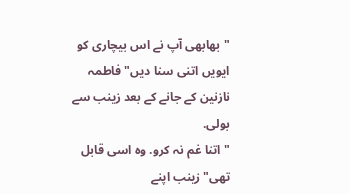"بھابھی آپ نے اس بیچاری کو ایویں اتنی سنا دیں" فاطمہ نازنین کے جانے کے بعد زینب سے بولی.
"اتنا غم نہ کرو. وہ اسی قابل تھی" زینب اپنے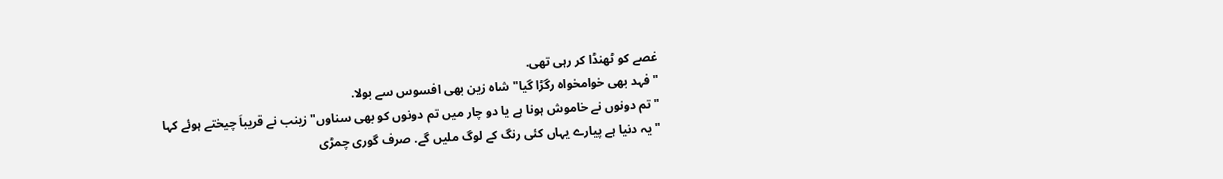غصے کو ٹھنڈا کر رہی تھی.
"فہد بھی خوامخواہ رگڑا گیا" شاہ زین بھی افسوس سے بولا.
"تم دونوں نے خاموش ہونا ہے یا دو چار میں تم دونوں کو بھی سناوں" زینب نے قریباَ چیختے ہوئے کہا
"یہ دنیا ہے پیارے یہاں کئی رنگ کے لوگ ملیں گے. صرف گوری چمڑی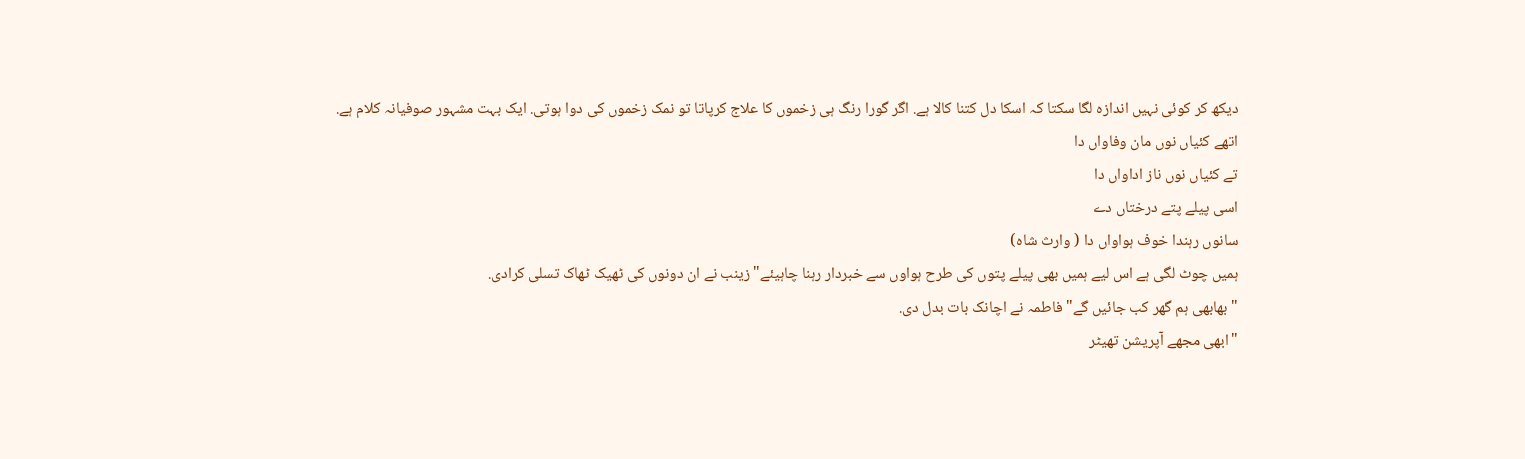دیکھ کر کوئی نہیں اندازہ لگا سکتا کہ اسکا دل کتنا کالا ہے. اگر گورا رنگ ہی زخموں کا علاج کرپاتا تو نمک زخموں کی دوا ہوتی. ایک بہت مشہور صوفیانہ کلام ہے.
اتھے کئیاں نوں مان وفاواں دا
تے کئیاں نوں ناز اداواں دا
اسی پیلے پتے درختاں دے
سانوں رہندا خوف ہواواں دا ( وارث شاہ)
ہمیں چوٹ لگی ہے اس لیے ہمیں بھی پیلے پتوں کی طرح ہواوں سے خبردار رہنا چاہیئے" زینب نے ان دونوں کی ٹھیک ٹھاک تسلی کرادی.
"بھابھی ہم گھر کب جائیں گے" فاطمہ نے اچانک بات بدل دی.
"ابھی مجھے آپریشن تھیٹر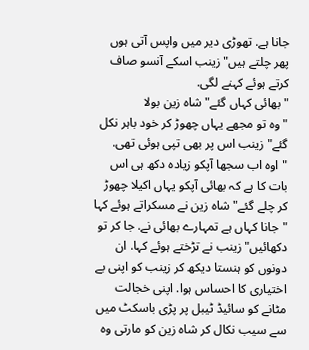جانا ہے. تھوڑی دیر میں واپس آتی ہوں پھر چلتے ہیں" زینب اسکے آنسو صاف کرتے ہوئے کہنے لگی.
"بھائی کہاں گئے" شاہ زین بولا
"وہ تو مجھے یہاں چھوڑ کر خود باہر نکل گئے" زینب اس پر بھی تپی ہوئی تھی.
"اوہ اب سجھا آپکو زیادہ دکھ ہی اس بات کا ہے کہ بھائی آپکو یہاں اکیلا چھوڑ کر چلے گئے" شاہ زین نے مسکراتے ہوئے کہا
"جانا کہاں ہے تمہارے بھائی نے. جا کر تو دکھائیں" زینب نے تڑختے ہوئے کہا. ان دونوں کو ہنستا دیکھ کر زینب کو اپنی بے اختیاری کا احساس ہوا. اپنی خجالت مٹانے کو سائیڈ ٹیبل پر پڑی باسکٹ میں سے سیب نکال کر شاہ زین کو مارتی وہ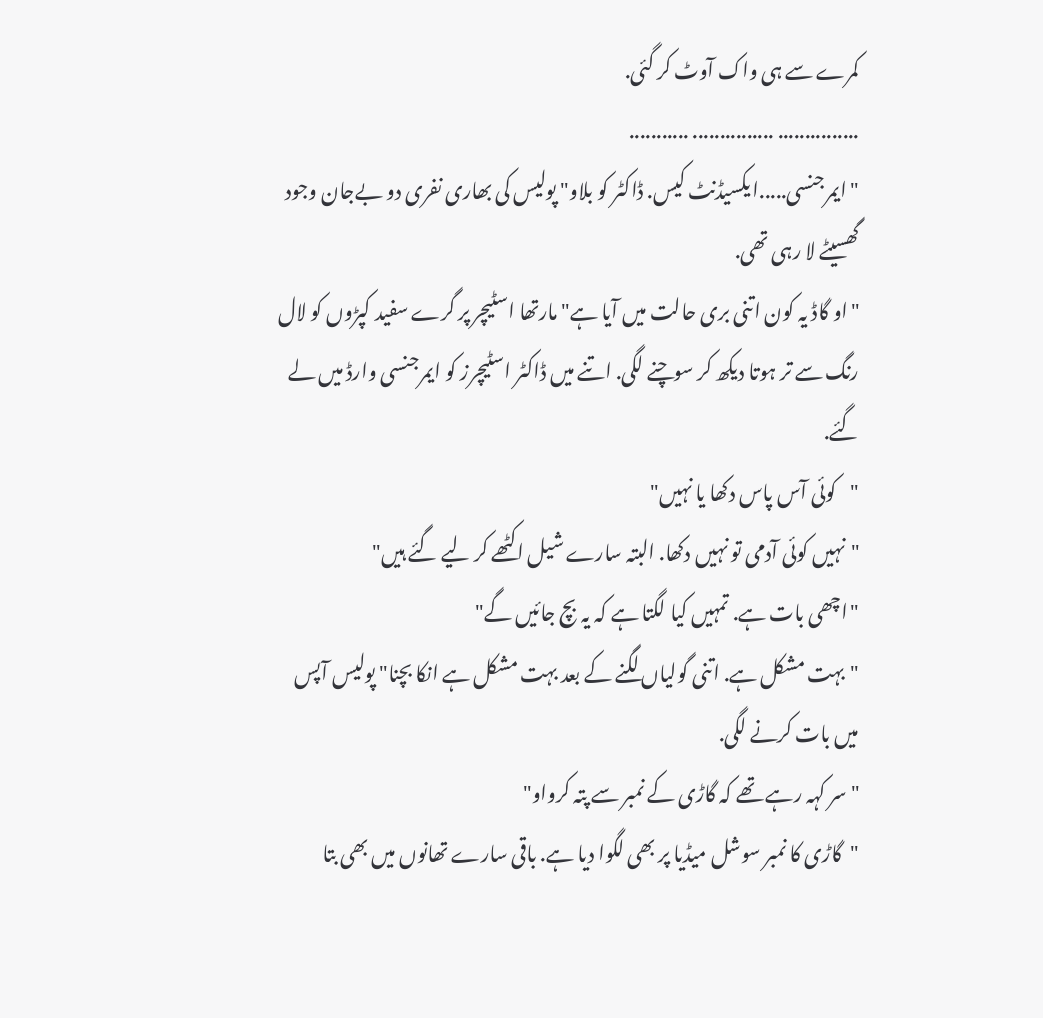کمرے سے ہی واک آوٹ کر گئی.
............... ............... ...........
"ایمرجنسی.....ا یکسیڈنٹ کیس. ڈاکٹر کو بلاو" پولیس کی بھاری نفری دو بےجان وجود گھسیٹے لا رہی تھی.
"او گاڈ یہ کون اتنی بری حالت میں آیا ہے" مارتھا اسٹیچر پر گرے سفید کپڑوں کو لال رنگ سے تر ہوتا دیکھ کر سوچنے لگی. اتنے میں ڈاکٹر اسٹیچرز کو ایمرجنسی وارڈ میں لے گئے.
"کوئی آس پاس دکھا یا نہیں"
"نہیں کوئی آدمی تو نہیں دکھا. البتہ سارے شیل اکٹھے کر لیے گئے ہیں"
"اچھی بات ہے. تمہیں کیا لگتا ہے کہ یہ بچ جائیں گے"
"بہت مشکل ہے. اتنی گولیاں لگنے کے بعد بہت مشکل ہے انکا بچنا" پولیس آپس میں بات کرنے لگی.
"سر کہہ رہے تھے کہ گاڑی کے نمبر سے پتہ کرواو"
"گاڑی کا نمبر سوشل میڈیا پر بھی لگوا دیا ہے. باقی سارے تھانوں میں بھی بتا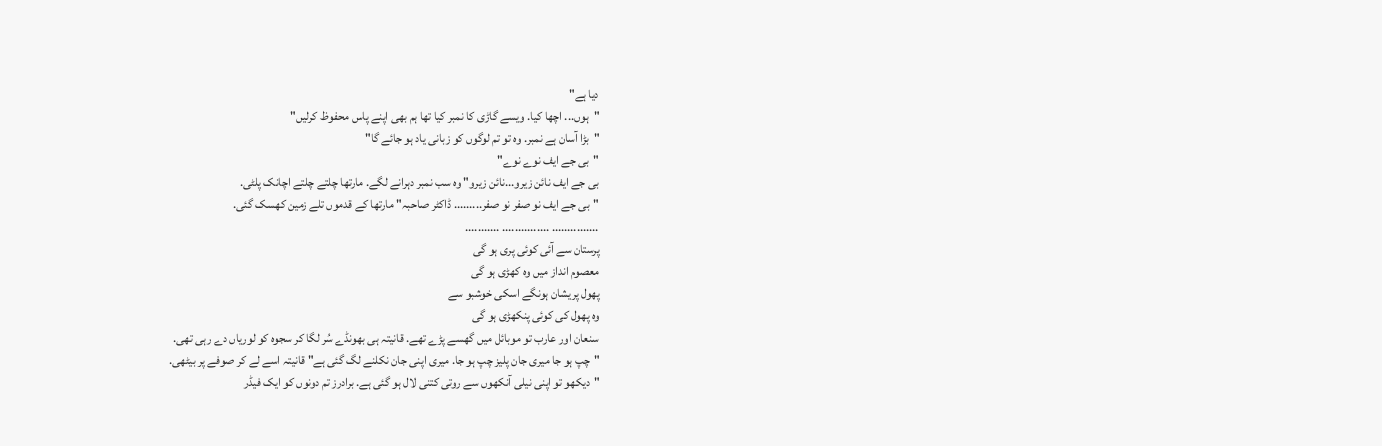دیا ہے"
"ہوں... اچھا کیا. ویسے گاڑی کا نمبر کیا تھا ہم بھی اپنے پاس محفوظ کرلیں"
"بڑا آسان ہے نمبر. وہ تو تم لوگوں کو زبانی یاد ہو جائے گا"
"بی جے ایف نوے نوے"
بی جے ایف نائن زیرو...نائن زیرو" وہ سب نمبر دہرانے لگے. مارتھا چلتے چلتے اچانک پلٹی.
"بی جے ایف نو صفر نو صفر......... ڈاکٹر صاحبہ" مارتھا کے قدموں تلے زمین کھسک گئی.
............... ............... ...........
پرستان سے آئی کوئی پری ہو گی
معصوم انداز میں وہ کھڑی ہو گی
پھول پریشان ہونگے اسکی خوشبو سے
وہ پھول کی کوئی پنکھڑی ہو گی
سنعان اور عارب تو موبائل میں گھسے پڑے تھے. قانیتہ ہی بھونڈے سُر لگا کر سجوہ کو لوریاں دے رہی تھی.
"چپ ہو جا میری جان پلیز چپ ہو جا. میری اپنی جان نکلنے لگ گئی ہے" قانیتہ اسے لے کر صوفے پر بیٹھی.
"دیکھو تو اپنی نیلی آنکھوں سے روتی کتنی لال ہو گئی ہے. برادرز تم دونوں کو ایک فیڈر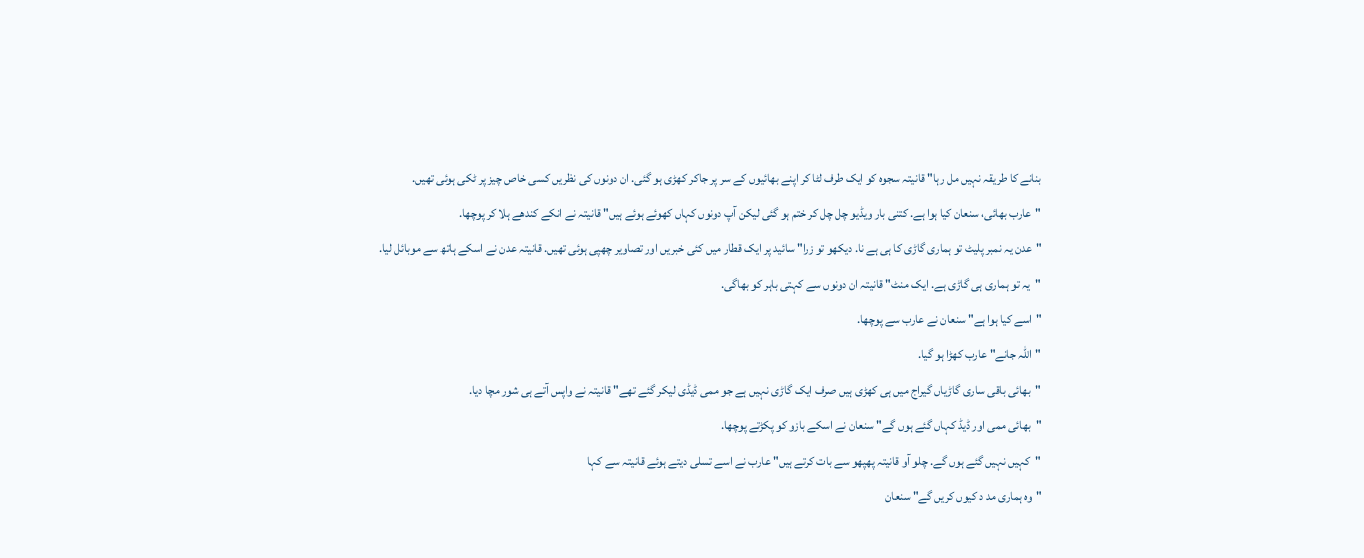بنانے کا طریقہ نہیں مل رہا" قانیتہ سجوہ کو ایک طرف لٹا کر اپنے بھائیوں کے سر پر جاکر کھڑی ہو گئی. ان دونوں کی نظریں کسی خاص چیز پر ٹکی ہوئی تھیں.
"عارب بھائی، سنعان کیا ہوا ہے. کتنی بار ویڈیو چل چل کر ختم ہو گئی لیکن آپ دونوں کہاں کھوئے ہوئے ہیں" قانیتہ نے انکے کندھے ہلا کر پوچھا.
"عدن یہ نمبر پلیٹ تو ہماری گاڑی کا ہی ہے نا. دیکھو تو زرا" سائید پر ایک قطار میں کئی خبریں اور تصاویر چھپی ہوئی تھیں. قانیتہ عدن نے اسکے ہاتھ سے موبائل لیا.
"یہ تو ہماری ہی گاڑی ہے. ایک منٹ" قانیتہ ان دونوں سے کہتی باہر کو بھاگی.
"اسے کیا ہوا ہے" سنعان نے عارب سے پوچھا.
"اللہ جانے" عارب کھڑا ہو گیا.
"بھائی باقی ساری گاڑیاں گیراج میں ہی کھڑی ہیں صرف ایک گاڑی نہیں ہے جو ممی ڈیڈی لیکر گئے تھے" قانیتہ نے واپس آتے ہی شور مچا دیا.
"بھائی ممی اور ڈیڈ کہاں گئے ہوں گے" سنعان نے اسکے بازو کو پکڑتے پوچھا.
"کہیں نہیں گئے ہوں گے. چلو آو قانیتہ پھپھو سے بات کرتے ہیں" عارب نے اسے تسلی دیتے ہوئے قانیتہ سے کہا
"وہ ہماری مد د کیوں کریں گے" سنعان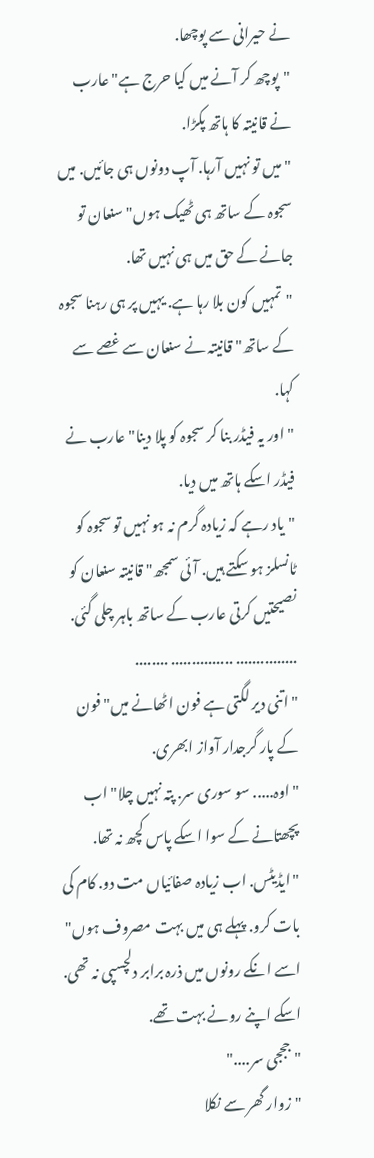نے حیرانی سے پوچھا.
"پوچھ کر آنے میں کیا حرج ہے" عارب نے قانیتہ کا ہاتھ پکڑا.
"میں تو نہیں آرہا. آپ دونوں ہی جائیں. میں سجوہ کے ساتھ ہی ٹھیک ہوں" سنعان تو جانے کے حق میں ہی نہیں تھا.
"تمہیں کون بلا رہا ہے. یہیں پر ہی رہنا سجوہ کے ساتھ" قانیتہ نے سنعان سے غصے سے کہا.
"اور یہ فیڈر بنا کر سجوہ کو پلا دینا" عارب نے فیڈر اسکے ہاتھ میں دیا.
"یاد رہے کہ زیادہ گرم نہ ہو نہیں تو سجوہ کو ٹانسلز ہو سکتے ہیں. آئی سمجھ" قانیتہ سنعان کو نصیحتیں کرتی عارب کے ساتھ باہر چلی گئی.
............... ............... ........
"اتنی دیر لگتی ہے فون اٹھانے میں" فون کے پار گرجدار آواز ابھری.
"اوہ..... سو سوری سر. پتہ نہیں چلا" اب پچھتانے کے سوا اسکے پاس کچھ نہ تھا.
"ایڈیٹس. اب زیادہ صفائیاں مت دو. کام کی بات کرو. پہلے ہی میں بہت مصروف ہوں" اسے انکے رونوں میں ذرہ برابر دلچسپی نہ تھی. اسکے اپنے رونے بہت تھے.
"جججی سر...."
"زوار گھر سے نکلا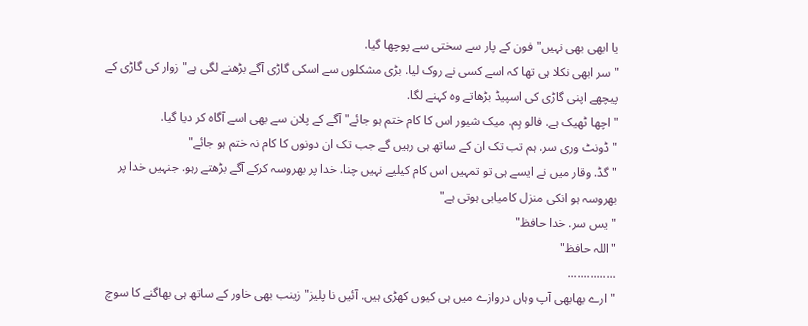یا ابھی بھی نہیں" فون کے پار سے سختی سے پوچھا گیا.
"سر ابھی نکلا ہی تھا کہ اسے کسی نے روک لیا. بڑی مشکلوں سے اسکی گاڑی آگے بڑھنے لگی ہے" زوار کی گاڑی کے پیچھے اپنی گاڑی کی اسپیڈ بڑھاتے وہ کہنے لگا.
"اچھا ٹھیک ہے. فالو ہِم. میک شیور اس کا کام ختم ہو جائے" آگے کے پلان سے بھی اسے آگاہ کر دیا گیا.
"ڈونٹ وری سر. ہم تب تک ان کے ساتھ ہی رہیں گے جب تک ان دونوں کا کام نہ ختم ہو جائے"
"گڈ. وقار میں نے ایسے ہی تو تمہیں اس کام کیلیے نہیں چنا. خدا پر بھروسہ کرکے آگے بڑھتے رہو. جنہیں خدا پر بھروسہ ہو انکی منزل کامیابی ہوتی ہے"
"یس سر. خدا حافظ"
"اللہ حافظ"
...............
"ارے بھابھی آپ وہاں دروازے میں ہی کیوں کھڑی ہیں. آئیں نا پلیز" زینب بھی خاور کے ساتھ ہی بھاگنے کا سوچ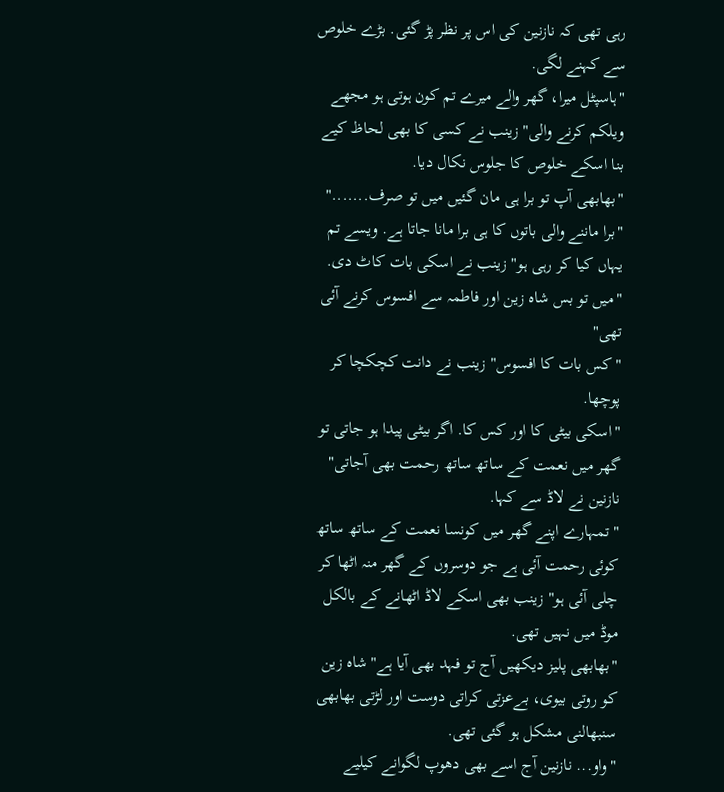رہی تھی کہ نازنین کی اس پر نظر پڑ گئی. بڑے خلوص سے کہنے لگی.
"ہاسپٹل میرا، گھر والے میرے تم کون ہوتی ہو مجھے ویلکم کرنے والی" زینب نے کسی کا بھی لحاظ کیے بنا اسکے خلوص کا جلوس نکال دیا.
"بھابھی آپ تو برا ہی مان گئیں میں تو صرف......."
"برا ماننے والی باتوں کا ہی برا مانا جاتا ہے. ویسے تم یہاں کیا کر رہی ہو" زینب نے اسکی بات کاٹ دی.
"میں تو بس شاہ زین اور فاطمہ سے افسوس کرنے آئی تھی"
"کس بات کا افسوس" زینب نے دانت کچکچا کر پوچھا.
"اسکی بیٹی کا اور کس کا. اگر بیٹی پیدا ہو جاتی تو گھر میں نعمت کے ساتھ ساتھ رحمت بھی آجاتی" نازنین نے لاڈ سے کہا.
"تمہارے اپنے گھر میں کونسا نعمت کے ساتھ ساتھ کوئی رحمت آئی ہے جو دوسروں کے گھر منہ اٹھا کر چلی آئی ہو" زینب بھی اسکے لاڈ اٹھانے کے بالکل موڈ میں نہیں تھی.
"بھابھی پلیز دیکھیں آج تو فہد بھی آیا ہے" شاہ زین کو روتی بیوی، بےعزتی کراتی دوست اور لڑتی بھابھی سنبھالنی مشکل ہو گئی تھی.
"واو... نازنین آج اسے بھی دھوپ لگوانے کیلیے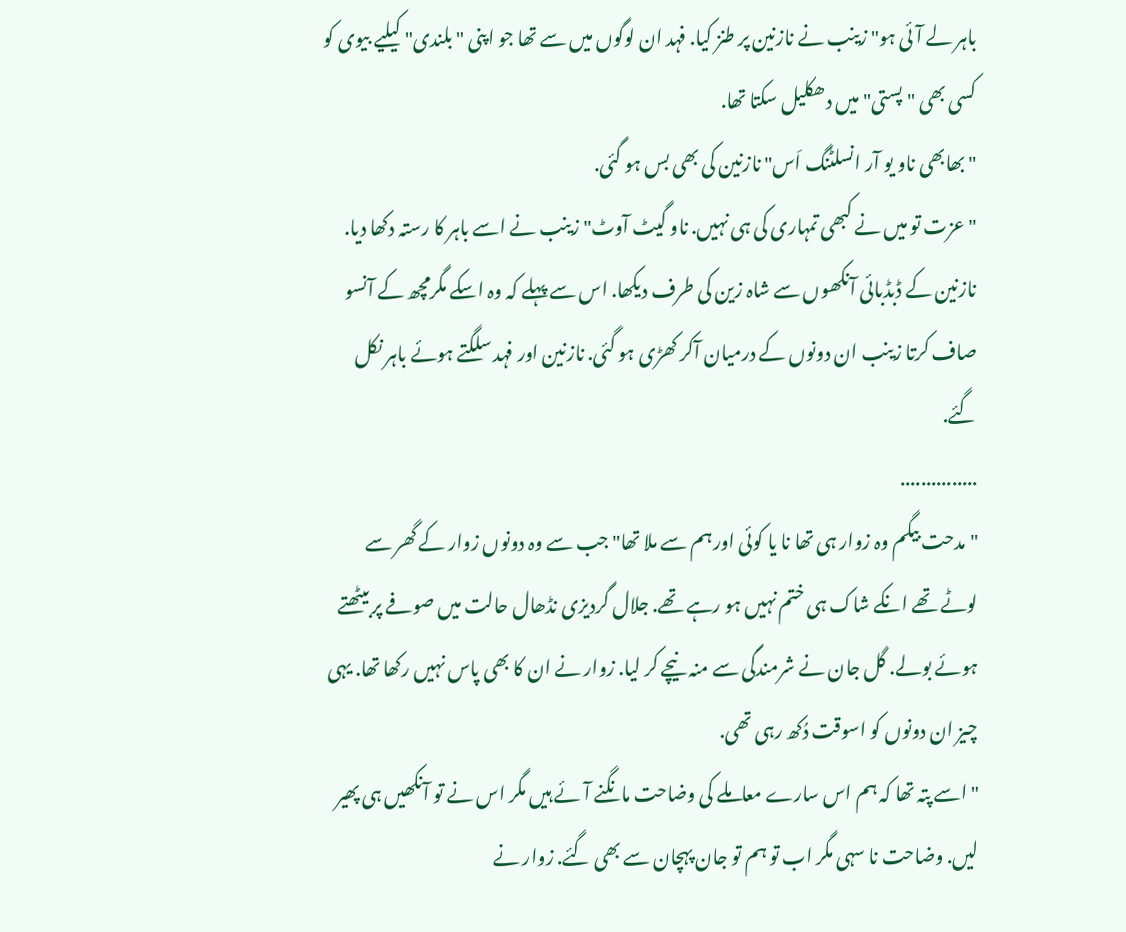باہر لے آئی ہو" زینب نے نازنین پر طنز کیا. فہد ان لوگوں میں سے تھا جو اپنی "بلندی" کیلیے بیوی کو کسی بھی "پستی" میں دھکلیل سکتا تھا.
"بھابھی ناو یو آر انسلٹنگ اَس" نازنین کی بھی بس ہو گئی.
"عزت تو میں نے کبھی تمہاری کی ہی نہیں. ناو گیٹ آوٹ" زینب نے اسے باہر کا رستہ دکھا دیا.
نازنین کے ڈبڈبائی آنکھوں سے شاہ زین کی طرف دیکھا. اس سے پہلے کہ وہ اسکے مگرمچھ کے آنسو صاف کرتا زینب ان دونوں کے درمیان آکر کھڑی ہو گئی. نازنین اور فہد سلگتے ہوئے باہر نکل گئے.
...............
"مدحت بیگم وہ زوار ہی تھا نا یا کوئی اور ہم سے ملا تھا" جب سے وہ دونوں زوار کے گھر سے لوٹے تھے انکے شاک ہی ختم نہیں ہو رہے تھے. جلال گردیزی نڈھال حالت میں صوفے پر بیٹھتے ہوئے بولے. گل جان نے شرمندگی سے منہ نیچے کر لیا. زوار نے ان کا بھی پاس نہیں رکھا تھا. یہی چیز ان دونوں کو اسوقت دُکھ رہی تھی.
"اسے پتہ تھا کہ ہم اس سارے معاملے کی وضاحت مانگنے آ ئے ہیں مگر اس نے تو آنکھیں ہی پھیر لیں. وضاحت نا سہی مگر اب تو ہم تو جان پہچان سے بھی گئے. زوار نے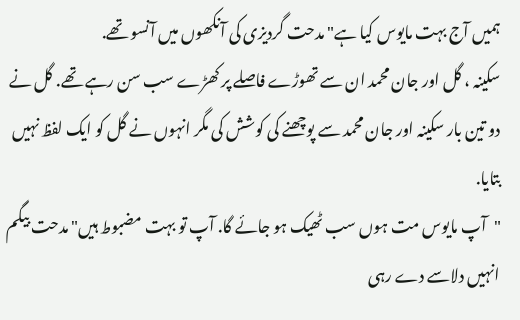ہمیں آج بہت مایوس کیا ہے" مدحت گردیزی کی آنکھوں میں آنسو تھے.
سکینہ ، گل اور جان محمد ان سے تھوڑے فاصلے پر کھڑے سب سن رہے تھے. گل نے دو تین بار سکینہ اور جان محمد سے پوچھنے کی کوشش کی مگر انہوں نے گل کو ایک لفظ نہیں بتایا.
"آپ مایوس مت ہوں سب ٹھیک ہو جائے گا. آپ تو بہت مضبوط ہیں" مدحت بیگم انہیں دلاسے دے رہی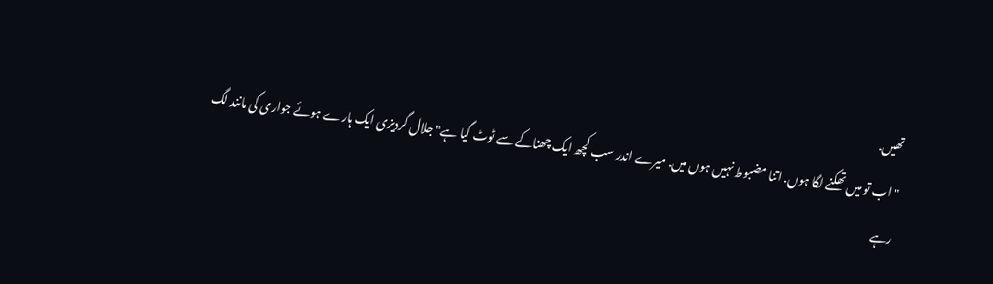تھیں.
"اب تو میں تھکنے لگا ہوں. اتنا مضبوط نہیں ہوں میں. میرے اندر سب کچھ ایک چھناکے سے ٹوٹ گیا ہے" جلال گردیزی ایک ہارے ہوئے جواری کی مانند لگ رہے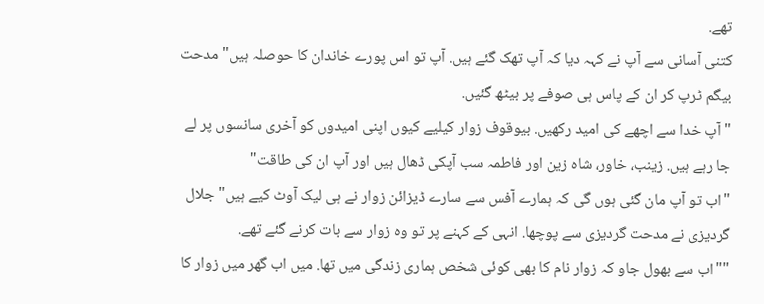تھے.
کتنی آسانی سے آپ نے کہہ دیا کہ آپ تھک گئے ہیں. آپ تو اس پورے خاندان کا حوصلہ ہیں" مدحت بیگم ٹرپ کر ان کے پاس ہی صوفے پر بیٹھ گئیں.
"آپ خدا سے اچھے کی امید رکھیں. بیوقوف زوار کیلیے کیوں اپنی امیدوں کو آخری سانسوں پر لے جا رہے ہیں. زینب، خاور، شاہ زین اور فاطمہ سب آپکی ڈھال ہیں اور آپ ان کی طاقت"
"اب تو آپ مان گئی ہوں گی کہ ہمارے آفس سے سارے ڈیزائن زوار نے ہی لیک آوٹ کیے ہیں" جلال گردیزی نے مدحت گردیزی سے پوچھا. انہی کے کہنے پر تو وہ زوار سے بات کرنے گئے تھے.
""اب سے بھول جاو کہ زوار نام کا بھی کوئی شخص ہماری زندگی میں تھا. میں اب گھر میں زوار کا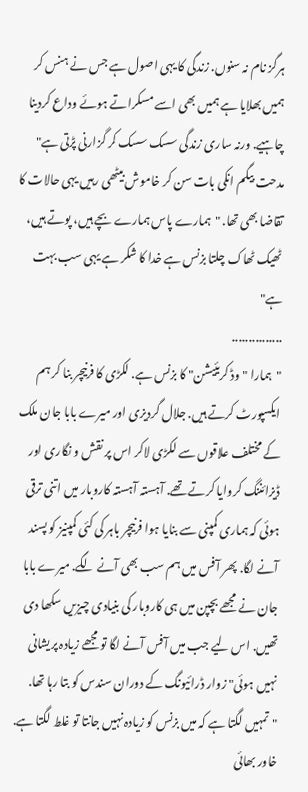ہرگز نام نہ سنوں. زندگی کا یہی اصول ہے جس نے ہنس کر ہمیں بھلایا ہے ہمیں بھی اسے مسکراتے ہوئے وداع کردینا چاہیے. ورنہ ساری زندگی سسک سسک کر گزارنی پڑتی ہے" مدحت بیگم انکی بات سن کر خاموش بیٹھی رہیں یہی حالات کا تقاضا بھی تھا. "ہمارے پاس ہمارے بچے ہیں، پوتے ہیں، ٹھیک ٹھاک چلتا بزنس ہے خدا کا شکر ہے یہی سب بہت ہے"
...............
"ہمارا "وڈ کریئیشن" کا بزنس ہے. لکڑی کا فرنیچر بنا کر ہم ایکسپورٹ کرتے ہیں. جلال گردیزی اور میرے بابا جان ملک کے مختلف علاقوں سے لکڑی لاکر اس پر نقش و نگاری اور ڈیزائننگ کروایا کرتے تھے. آہستہ آہستہ کاروبار میں اتنی ترقی ہوئی کہ ہماری کمپنی سے بنایا ہوا فرنیچر باہر کی کئی کمپنیز کو پسند آنے لگا. پھر آفس میں ہم سب بھی آنے لگے. میرے بابا جان نے مجھے بچپن میں ہی کاروبار کی بنیادی چیزیں سکھا دی تھیں. اس لیے جب میں آفس آنے لگا تو مجھے زیادہ پریشانی نہیں ہوئی" زوار ڈرائیونگ کے دوران سندس کو بتا رہا تھا.
"تمہیں لگتا ہے کہ میں بزنس کو زیادہ نہیں جانتا تو غلط لگتا ہے. خاور بھائی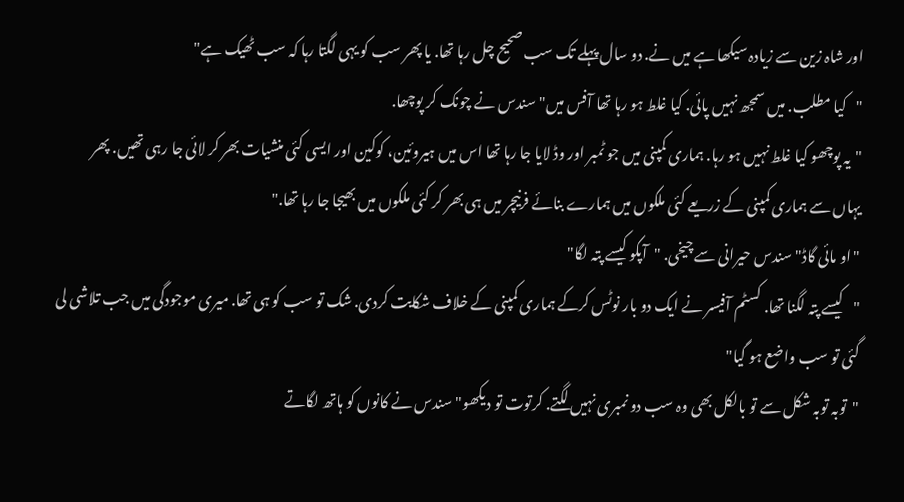اور شاہ زین سے زیادہ سیکھا ہے میں نے. دو سال پہلے تک سب صحیح چل رہا تھا. یا پھر سب کو یہی لگتا رہا کہ سب ٹھیک ہے"
"کیا مطلب. میں سمجھ نہیں پائی. کیا غلط ہو رہا تھا آفس میں" سندس نے چونک کر پوچھا.
"یہ پوچھو کیا غلط نہیں ہو رہا. ہماری کمپنی میں جو ٹمبر اور وڈ لایا جا رہا تھا اس میں ہیروئین، کوکین اور ایسی کئی منشیات بھر کر لائی جا رہی تھیں. پھر یہاں سے ہماری کمپنی کے زریعے کئی ملکوں میں ہمارے بنائے فرنیچر میں ہی بھر کر کئی ملکوں میں بھیجا جا رہا تھا."
"او مائی گاڈ" سندس حیرانی سے چیخی. "آپکو کیسے پتہ لگا"
"کیسے پتہ لگنا تھا. کسٹم آفیسر نے ایک دو بار نوٹس کرکے ہماری کمپنی کے خلاف شکایت کردی. شک تو سب کو ہی تھا. میری موجودگی میں جب تلاشی لی گئی تو سب واضع ہو گیا"
"توبہ توبہ شکل سے تو بالکل بھی وہ سب دو نمبری نہیں لگتے. کرتوت تو دیکھو" سندس نے کانوں کو ہاتھ لگاتے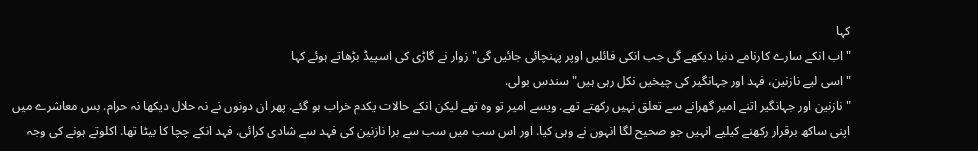کہا
"اب انکے سارے کارنامے دنیا دیکھے گی جب انکی فائلیں اوپر پہنچائی جائیں گی" زوار نے گاڑی کی اسپیڈ بڑھاتے ہوئے کہا
"اسی لیے نازنین، فہد اور جہانگیر کی چیخیں نکل رہی ہیں" سندس بولی.
"نازنین اور جہانگیر اتنے امیر گھرانے سے تعلق نہیں رکھتے تھے. ویسے امیر تو وہ تھے لیکن انکے حالات یکدم خراب ہو گئے. پھر ان دونوں نے نہ حلال دیکھا نہ حرام. بس معاشرے میں اپنی ساکھ برقرار رکھنے کیلیے انہیں جو صحیح لگا انہوں نے وہی کیا. اور اس سب میں سب سے برا نازنین کی فہد سے شادی کرائی. فہد انکے چچا کا بیٹا تھا. اکلوتے ہونے کی وجہ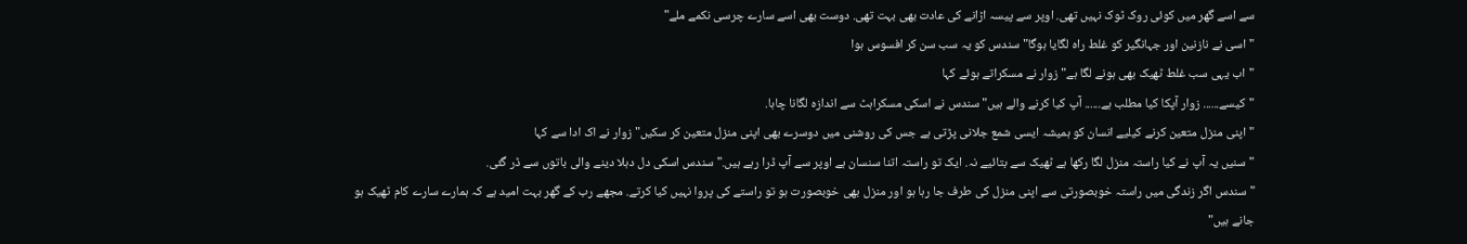سے اسے گھر میں کوئی روک ٹوک نہیں تھی. اوپر سے پیسہ اڑانے کی عادت بھی بہت تھی. دوست بھی اسے سارے چرسی نکمے ملے"
"اسی نے نازنین اور جہانگیر کو غلط راہ لگایا ہوگا" سندس کو یہ سب سن کر افسوس ہوا
"اب یہی سب غلط ٹھیک بھی ہونے لگا ہے" زوار نے مسکراتے ہوئے کہا
"کیسے...... زوار آپکا کیا مطلب ہے...... آپ کیا کرنے والے ہیں" سندس نے اسکی مسکراہٹ سے اندازہ لگانا چاہا.
"اپنی منزل متعین کرنے کیلیے انسان کو ہمیشہ ایسی شمع جلانی پڑتی ہے جس کی روشنی میں دوسرے بھی اپنی منزل متعین کر سکیں" زوار نے اک ادا سے کہا
"سنیں یہ آپ نے کیا راستہ منزل لگا رکھا ہے ٹھیک سے بتائیے نہ. ایک تو راستہ اتنا سنسان ہے اوپر سے آپ ڈرا رہے ہیں." سندس اسکی دل دہلا دینے والی باتوں سے ڈر گئی.
"سندس اگر زندگی میں راستہ خوبصورتی سے اپنی منزل کی طرف جا رہا ہو اور منزل بھی خوبصورت ہو تو راستے کی پروا نہیں کیا کرتے. مجھے رب کے گھر بہت امید ہے کہ ہمارے سارے کام ٹھیک ہو جانے ہیں"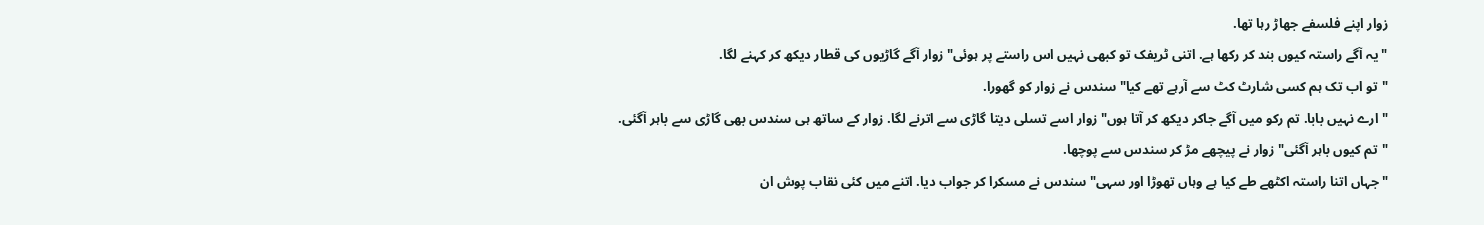زوار اپنے فلسفے جھاڑ رہا تھا.
"یہ آگے راستہ کیوں بند کر رکھا ہے. اتنی ٹریفک تو کبھی نہیں اس راستے پر ہوئی" زوار آگے گاڑیوں کی قطار دیکھ کر کہنے لگا.
"تو اب تک ہم کسی شارٹ کٹ سے آرہے تھے کیا" سندس نے زوار کو گھورا.
"ارے نہیں بابا. تم رکو میں آگے جاکر دیکھ کر آتا ہوں" زوار اسے تسلی دیتا گاڑی سے اترنے لگا. زوار کے ساتھ ہی سندس بھی گاڑی سے باہر آگئی.
"تم کیوں باہر آگئی" زوار نے پیچھے مڑ کر سندس سے پوچھا.
"جہاں اتنا راستہ اکٹھے طے کیا ہے وہاں تھوڑا اور سہی" سندس نے مسکرا کر جواب دیا. اتنے میں کئی نقاب پوش ان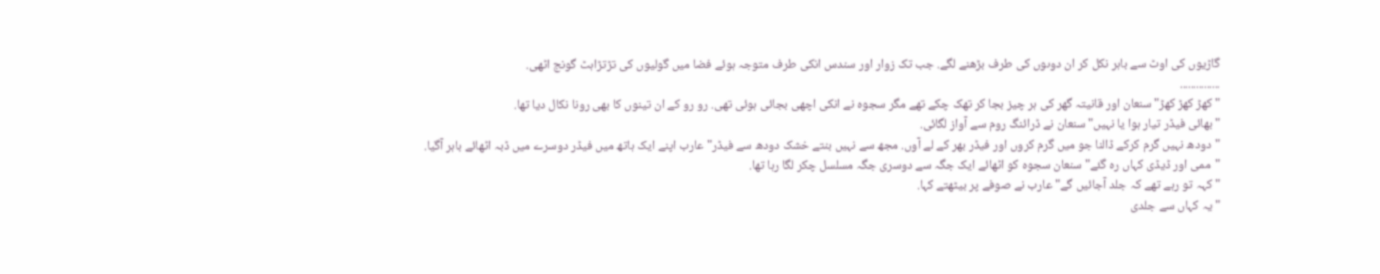گاڑیوں کی اوٹ سے باہر نکل کر ان دوںوں کی طرف بڑھنے لگے. جب تک زوار اور سندس انکی طرف متوجہ ہوئے فضا میں گولیوں کی تڑتڑاہٹ گونج اٹھی.
...............
"کھڑ کھڑ کھڑ" سنعان اور قانیتہ گھر کی ہر چیز بجا کر تھک چکے تھے مگر سجوہ نے انکی اچھی بجائی ہوئی تھی. رو رو کے ان تینوں کا بھی رونا نکال دیا تھا.
"بھائی فیڈر تیار ہوا یا نہیں" سنعان نے ڈرائنگ روم سے آواز لگائی.
"دودھ نہیں گرم کرکے ڈالنا جو میں گرم کروں اور فیڈر بھر کے لے آوں. مجھ سے نہیں بنتے خشک دودھ سے فیڈر" عارب اپنے ایک ہاتھ میں فیڈر دوسرے میں ڈبہ اٹھائے باہر آگیا.
"ممی اور ڈیڈی کہاں رہ گئے" سنعان سجوہ کو اٹھائے ایک جگہ سے دوسری جگہ مسلسل چکر لگا رہا تھا.
"کہہ تو رہے تھے کہ جلد آجائیں گے" عارب نے صوفے پر بیٹھتے کہا.
"یہ کہاں سے جلدی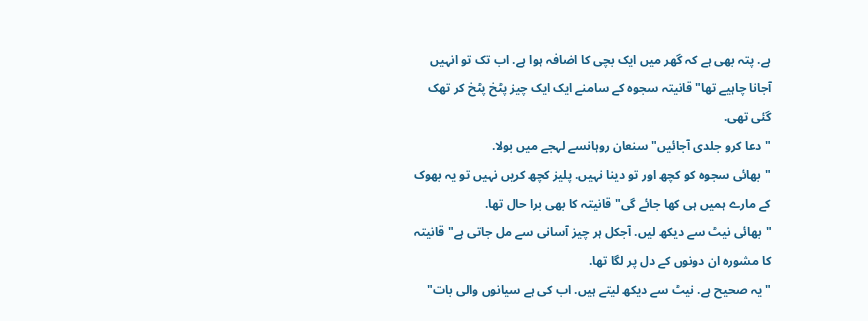ہے. پتہ بھی ہے کہ گھر میں ایک بچی کا اضافہ ہوا ہے. اب تک تو انہیں آجانا چاہیے تھا" قانیتہ سجوہ کے سامنے ایک ایک چیز پٹخ پٹخ کر تھک گئی تھی.
"دعا کرو جلدی آجائیں" سنعان روہانسے لہجے میں بولا.
"بھائی سجوہ کو کچھ اور تو دینا نہیں. پلیز کچھ کریں نہیں تو یہ بھوک کے مارے ہمیں ہی کھا جائے گی" قانیتہ کا بھی برا حال تھا.
"بھائی نیٹ سے دیکھ لیں. آجکل ہر چیز آسانی سے مل جاتی ہے" قانیتہ کا مشورہ ان دونوں کے دل پر لگا تھا.
"یہ صحیح ہے. نیٹ سے دیکھ لیتے ہیں. اب کی ہے سیانوں والی بات"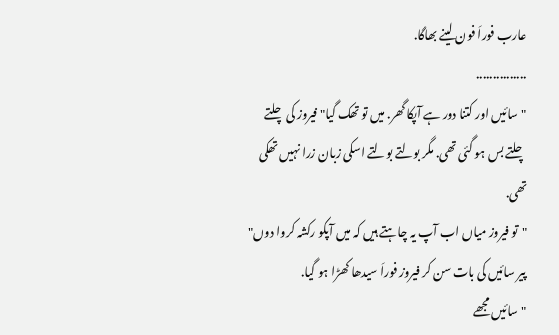عارب فوراَ فون لینے بھاگا.
...............
"سائیں اور کتنا دور ہے آپکا گھر. میں تو تھک گیا" فیروز کی چلتے چلتے بس ہو گئی تھی. مگر بولتے بولتے اسکی زبان زرا نہیں تھکی تھی.
"تو فیروز میاں اب آپ یہ چاہتے ہیں کہ میں آپکو رکشہ کروا دوں" پیر سائیں کی بات سن کر فیروز فوراَ سیدھا کھڑا ہو گیا.
"سائیں مجھے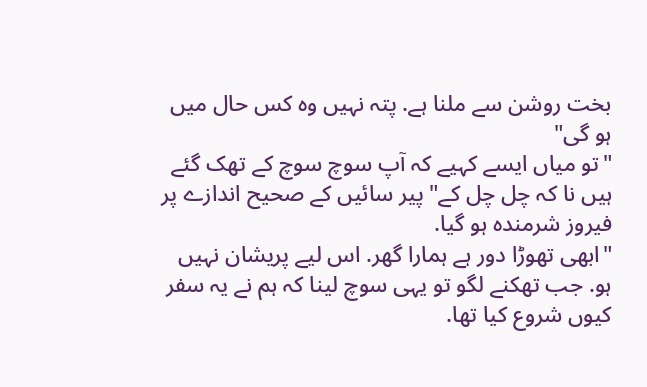بخت روشن سے ملنا ہے. پتہ نہیں وہ کس حال میں ہو گی"
"تو میاں ایسے کہیے کہ آپ سوچ سوچ کے تھک گئے ہیں نا کہ چل چل کے" پیر سائیں کے صحیح اندازے پر فیروز شرمندہ ہو گیا.
"ابھی تھوڑا دور ہے ہمارا گھر. اس لیے پریشان نہیں ہو. جب تھکنے لگو تو یہی سوچ لینا کہ ہم نے یہ سفر کیوں شروع کیا تھا.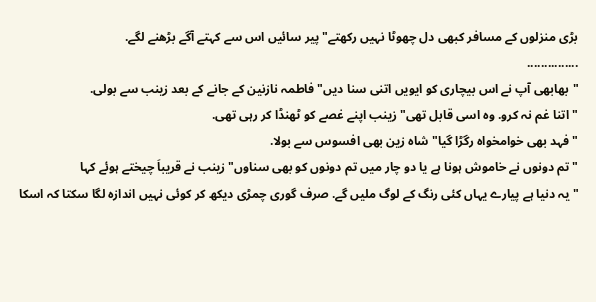بڑی منزلوں کے مسافر کبھی دل چھوٹا نہیں رکھتے" پیر سائیں اس سے کہتے آگے بڑھنے لگے.
...............
"بھابھی آپ نے اس بیچاری کو ایویں اتنی سنا دیں" فاطمہ نازنین کے جانے کے بعد زینب سے بولی.
"اتنا غم نہ کرو. وہ اسی قابل تھی" زینب اپنے غصے کو ٹھنڈا کر رہی تھی.
"فہد بھی خوامخواہ رگڑا گیا" شاہ زین بھی افسوس سے بولا.
"تم دونوں نے خاموش ہونا ہے یا دو چار میں تم دونوں کو بھی سناوں" زینب نے قریباَ چیختے ہوئے کہا
"یہ دنیا ہے پیارے یہاں کئی رنگ کے لوگ ملیں گے. صرف گوری چمڑی دیکھ کر کوئی نہیں اندازہ لگا سکتا کہ اسکا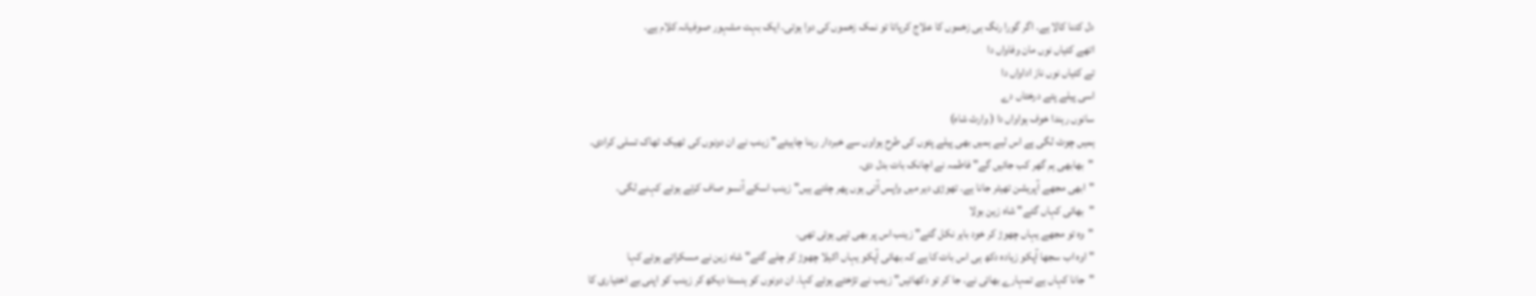دل کتنا کالا ہے. اگر گورا رنگ ہی زخموں کا علاج کرپاتا تو نمک زخموں کی دوا ہوتی. ایک بہت مشہور صوفیانہ کلام ہے.
اتھے کئیاں نوں مان وفاواں دا
تے کئیاں نوں ناز اداواں دا
اسی پیلے پتے درختاں دے
سانوں رہندا خوف ہواواں دا ( وارث شاہ)
ہمیں چوٹ لگی ہے اس لیے ہمیں بھی پیلے پتوں کی طرح ہواوں سے خبردار رہنا چاہیئے" زینب نے ان دونوں کی ٹھیک ٹھاک تسلی کرادی.
"بھابھی ہم گھر کب جائیں گے" فاطمہ نے اچانک بات بدل دی.
"ابھی مجھے آپریشن تھیٹر جانا ہے. تھوڑی دیر میں واپس آتی ہوں پھر چلتے ہیں" زینب اسکے آنسو صاف کرتے ہوئے کہنے لگی.
"بھائی کہاں گئے" شاہ زین بولا
"وہ تو مجھے یہاں چھوڑ کر خود باہر نکل گئے" زینب اس پر بھی تپی ہوئی تھی.
"اوہ اب سجھا آپکو زیادہ دکھ ہی اس بات کا ہے کہ بھائی آپکو یہاں اکیلا چھوڑ کر چلے گئے" شاہ زین نے مسکراتے ہوئے کہا
"جانا کہاں ہے تمہارے بھائی نے. جا کر تو دکھائیں" زینب نے تڑختے ہوئے کہا. ان دونوں کو ہنستا دیکھ کر زینب کو اپنی بے اختیاری کا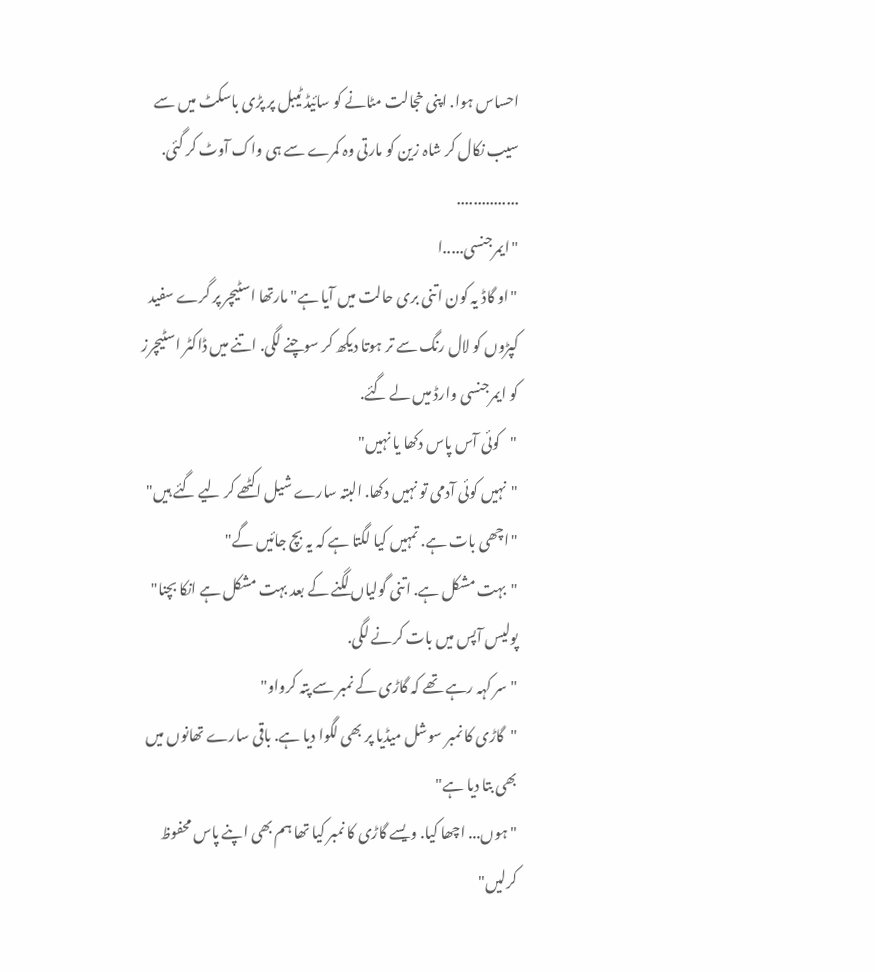احساس ہوا. اپنی خجالت مٹانے کو سائیڈ ٹیبل پر پڑی باسکٹ میں سے سیب نکال کر شاہ زین کو مارتی وہ کمرے سے ہی واک آوٹ کر گئی.
...............
"ایمرجنسی.....ا
"او گاڈ یہ کون اتنی بری حالت میں آیا ہے" مارتھا اسٹیچر پر گرے سفید کپڑوں کو لال رنگ سے تر ہوتا دیکھ کر سوچنے لگی. اتنے میں ڈاکٹر اسٹیچرز کو ایمرجنسی وارڈ میں لے گئے.
"کوئی آس پاس دکھا یا نہیں"
"نہیں کوئی آدمی تو نہیں دکھا. البتہ سارے شیل اکٹھے کر لیے گئے ہیں"
"اچھی بات ہے. تمہیں کیا لگتا ہے کہ یہ بچ جائیں گے"
"بہت مشکل ہے. اتنی گولیاں لگنے کے بعد بہت مشکل ہے انکا بچنا" پولیس آپس میں بات کرنے لگی.
"سر کہہ رہے تھے کہ گاڑی کے نمبر سے پتہ کرواو"
"گاڑی کا نمبر سوشل میڈیا پر بھی لگوا دیا ہے. باقی سارے تھانوں میں بھی بتا دیا ہے"
"ہوں... اچھا کیا. ویسے گاڑی کا نمبر کیا تھا ہم بھی اپنے پاس محفوظ کرلیں"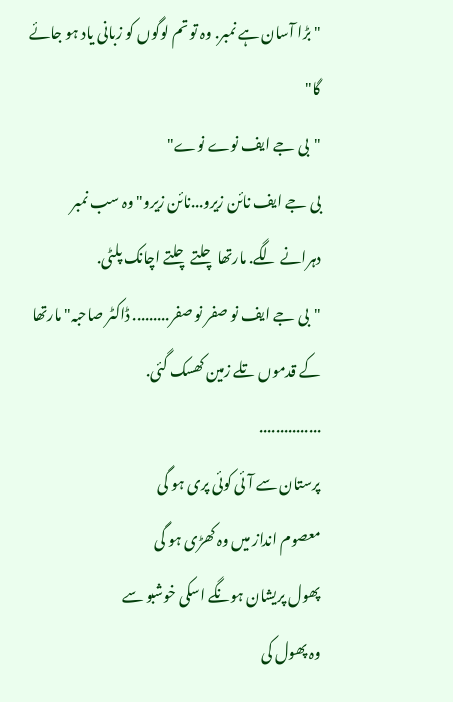"بڑا آسان ہے نمبر. وہ تو تم لوگوں کو زبانی یاد ہو جائے گا"
"بی جے ایف نوے نوے"
بی جے ایف نائن زیرو...نائن زیرو" وہ سب نمبر دہرانے لگے. مارتھا چلتے چلتے اچانک پلٹی.
"بی جے ایف نو صفر نو صفر......... ڈاکٹر صاحبہ" مارتھا کے قدموں تلے زمین کھسک گئی.
...............
پرستان سے آئی کوئی پری ہو گی
معصوم انداز میں وہ کھڑی ہو گی
پھول پریشان ہونگے اسکی خوشبو سے
وہ پھول کی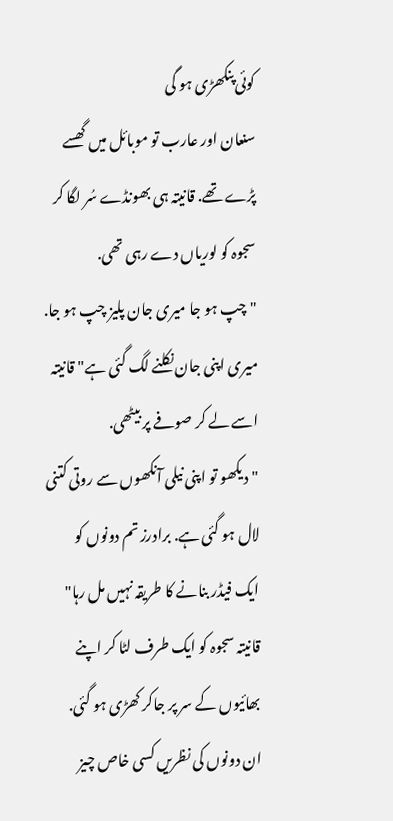کوئی پنکھڑی ہو گی
سنعان اور عارب تو موبائل میں گھسے پڑے تھے. قانیتہ ہی بھونڈے سُر لگا کر سجوہ کو لوریاں دے رہی تھی.
"چپ ہو جا میری جان پلیز چپ ہو جا. میری اپنی جان نکلنے لگ گئی ہے" قانیتہ اسے لے کر صوفے پر بیٹھی.
"دیکھو تو اپنی نیلی آنکھوں سے روتی کتنی لال ہو گئی ہے. برادرز تم دونوں کو ایک فیڈر بنانے کا طریقہ نہیں مل رہا" قانیتہ سجوہ کو ایک طرف لٹا کر اپنے بھائیوں کے سر پر جاکر کھڑی ہو گئی. ان دونوں کی نظریں کسی خاص چیز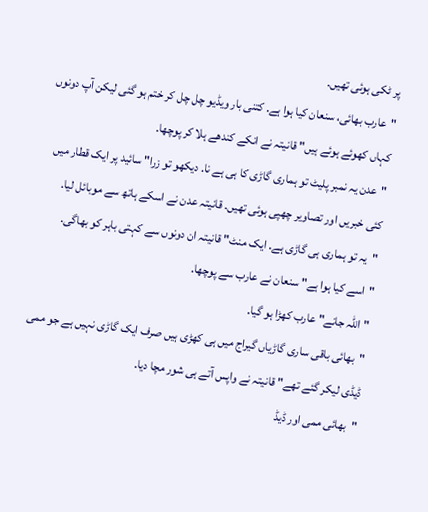پر ٹکی ہوئی تھیں.
"عارب بھائی، سنعان کیا ہوا ہے. کتنی بار ویڈیو چل چل کر ختم ہو گئی لیکن آپ دونوں کہاں کھوئے ہوئے ہیں" قانیتہ نے انکے کندھے ہلا کر پوچھا.
"عدن یہ نمبر پلیٹ تو ہماری گاڑی کا ہی ہے نا. دیکھو تو زرا" سائید پر ایک قطار میں کئی خبریں اور تصاویر چھپی ہوئی تھیں. قانیتہ عدن نے اسکے ہاتھ سے موبائل لیا.
"یہ تو ہماری ہی گاڑی ہے. ایک منٹ" قانیتہ ان دونوں سے کہتی باہر کو بھاگی.
"اسے کیا ہوا ہے" سنعان نے عارب سے پوچھا.
"اللہ جانے" عارب کھڑا ہو گیا.
"بھائی باقی ساری گاڑیاں گیراج میں ہی کھڑی ہیں صرف ایک گاڑی نہیں ہے جو ممی ڈیڈی لیکر گئے تھے" قانیتہ نے واپس آتے ہی شور مچا دیا.
"بھائی ممی اور ڈیڈ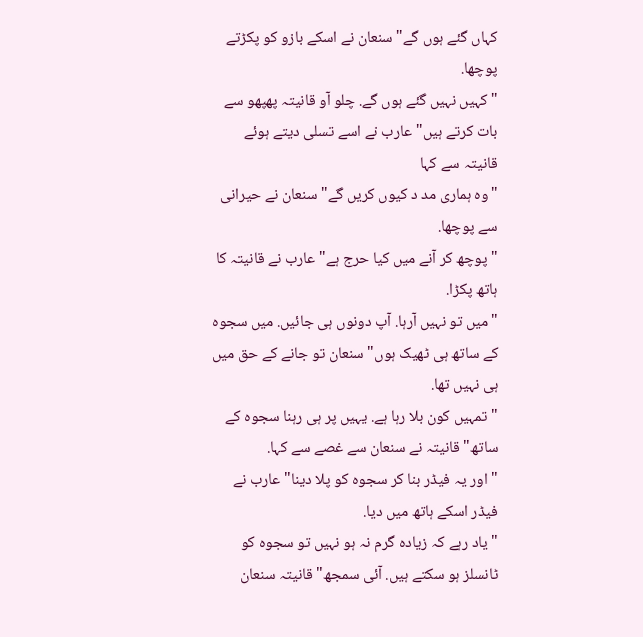کہاں گئے ہوں گے" سنعان نے اسکے بازو کو پکڑتے پوچھا.
"کہیں نہیں گئے ہوں گے. چلو آو قانیتہ پھپھو سے بات کرتے ہیں" عارب نے اسے تسلی دیتے ہوئے قانیتہ سے کہا
"وہ ہماری مد د کیوں کریں گے" سنعان نے حیرانی سے پوچھا.
"پوچھ کر آنے میں کیا حرج ہے" عارب نے قانیتہ کا ہاتھ پکڑا.
"میں تو نہیں آرہا. آپ دونوں ہی جائیں. میں سجوہ کے ساتھ ہی ٹھیک ہوں" سنعان تو جانے کے حق میں ہی نہیں تھا.
"تمہیں کون بلا رہا ہے. یہیں پر ہی رہنا سجوہ کے ساتھ" قانیتہ نے سنعان سے غصے سے کہا.
"اور یہ فیڈر بنا کر سجوہ کو پلا دینا" عارب نے فیڈر اسکے ہاتھ میں دیا.
"یاد رہے کہ زیادہ گرم نہ ہو نہیں تو سجوہ کو ٹانسلز ہو سکتے ہیں. آئی سمجھ" قانیتہ سنعان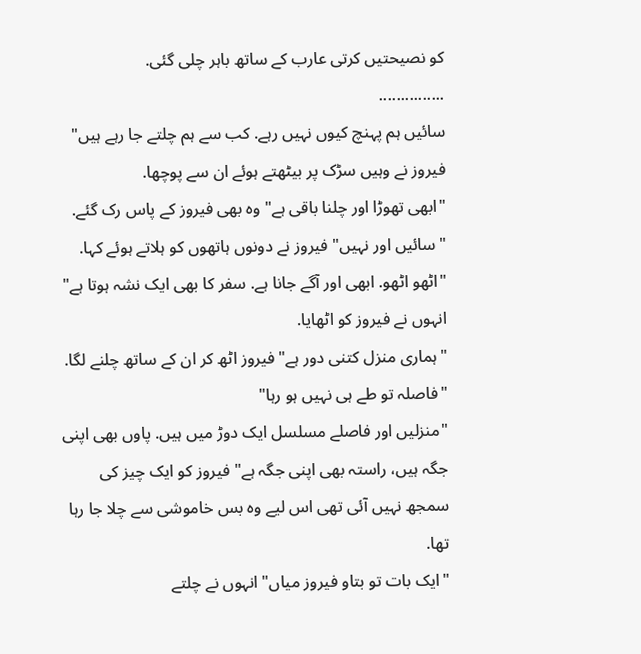کو نصیحتیں کرتی عارب کے ساتھ باہر چلی گئی.
...............
سائیں ہم پہنچ کیوں نہیں رہے. کب سے ہم چلتے جا رہے ہیں" فیروز نے وہیں سڑک پر بیٹھتے ہوئے ان سے پوچھا.
"ابھی تھوڑا اور چلنا باقی ہے" وہ بھی فیروز کے پاس رک گئے.
"سائیں اور نہیں" فیروز نے دونوں ہاتھوں کو ہلاتے ہوئے کہا.
"اٹھو اٹھو. ابھی اور آگے جانا ہے. سفر کا بھی ایک نشہ ہوتا ہے" انہوں نے فیروز کو اٹھایا.
"ہماری منزل کتنی دور ہے" فیروز اٹھ کر ان کے ساتھ چلنے لگا. "فاصلہ تو طے ہی نہیں ہو رہا"
"منزلیں اور فاصلے مسلسل ایک دوڑ میں ہیں. پاوں بھی اپنی جگہ ہیں، راستہ بھی اپنی جگہ ہے" فیروز کو ایک چیز کی سمجھ نہیں آئی تھی اس لیے وہ بس خاموشی سے چلا جا رہا تھا.
"ایک بات تو بتاو فیروز میاں" انہوں نے چلتے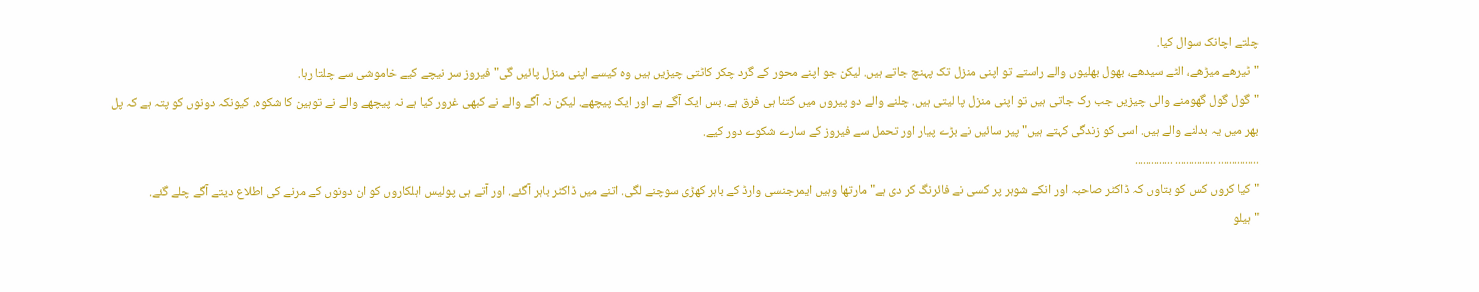چلتے اچانک سوال کیا.
"ٹیرھے میڑھے، الٹے سیدھے، بھول بھلیوں والے راستے تو اپنی منزل تک پہنچ جاتے ہیں. لیکن جو اپنے محور کے گرد چکر کاٹتی چیزیں ہیں وہ کیسے اپنی منزل پائیں گی" فیروز سر نیچے کیے خاموشی سے چلتا رہا.
"گول گول گھومنے والی چیزیں جب رک جاتی ہیں تو اپنی منزل پا لیتی ہیں. چلنے والے دو پیروں میں کتنا ہی فرق ہے. بس ایک آگے ہے اور ایک پیچھے. لیکن نہ آگے والے نے کبھی غرور کیا ہے نہ پیچھے والے نے توہین کا شکوہ. کیونکہ دونوں کو پتہ ہے کہ پل بھر میں یہ بدلنے والے ہیں. اسی کو زندگی کہتے ہیں" پیر سائیں نے بڑے پیار اور تحمل سے فیروز کے سارے شکوے دور کیے.
............... ............... ..............
"کیا کروں کس کو بتاوں کہ ڈاکٹر صاحبہ اور انکے شوہر پر کسی نے فائرنگ کر دی ہے" مارتھا وہیں ایمرجنسی وارڈ کے باہر کھڑی سوچنے لگی. اتنے میں ڈاکٹر باہر آگئے. اور آتے ہی پولیس اہلکاروں کو ان دونوں کے مرنے کی اطلاع دیتے آگے چلے گئے.
"ہیلو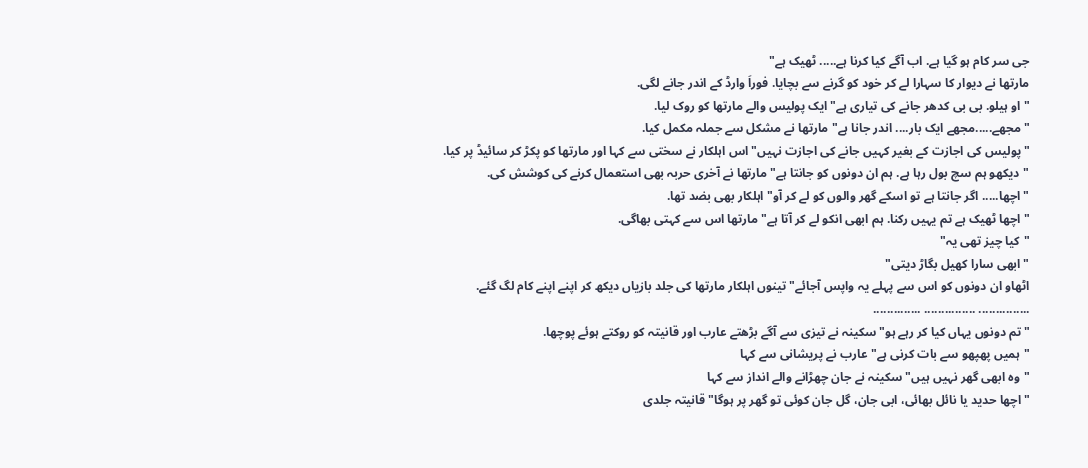جی سر کام ہو گیا ہے. اب آگے کیا کرنا ہے..... ٹھیک ہے"
مارتھا نے دیوار کا سہارا لے کر خود کو گرنے سے بچایا. فوراَ وارڈ کے اندر جانے لگی.
"او ہیلو. بی بی کدھر جانے کی تیاری ہے" ایک پولیس والے مارتھا کو روک لیا.
"مجھے.....مجھے ایک بار.... اندر جانا ہے" مارتھا نے مشکل سے جملہ مکمل کیا.
"پولیس کی اجازت کے بغیر کہیں جانے کی اجازت نہیں" اس اہلکار نے سختی سے کہا اور مارتھا کو پکڑ کر سائیڈ پر کیا.
"دیکھو ہم سچ بول رہا ہے. ہم ان دونوں کو جانتا ہے" مارتھا نے آخری حربہ بھی استعمال کرنے کی کوشش کی.
"اچھا..... اگر جانتا ہے تو اسکے گھر والوں کو لے کر آو" اہلکار بھی بضد تھا.
"اچھا ٹھیک ہے تم یہیں رکنا. ہم ابھی انکو لے کر آتا ہے" مارتھا اس سے کہتی بھاگی.
"کیا چیز تھی یہ"
"ابھی سارا کھیل بگاڑ دیتی"
اٹھاو ان دونوں کو اس سے پہلے یہ واپس آجائے" تینوں اہلکار مارتھا کی جلد بازیاں دیکھ کر اپنے اپنے کام لگ گئے.
............... ............... ..............
"تم دونوں یہاں کیا کر رہے ہو" سکینہ نے تیزی سے آگے بڑھتے عارب اور قانیتہ کو روکتے ہوئے پوچھا.
"ہمیں پھپھو سے بات کرنی ہے" عارب نے پریشانی سے کہا
"وہ ابھی گھر نہیں ہیں" سکینہ نے جان چھڑانے والے انداز سے کہا
"اچھا حدید یا نائل بھائی، ابی جان، گل جان کوئی تو گھر پر ہوگا" قانیتہ جلدی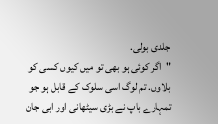جلدی بولی.
"اگر کوئی ہو بھی تو میں کیوں کسی کو بلاوں. تم لوگ اسی سلوک کے قابل ہو جو تمہارے باپ نے بڑی سیٹھانی اور ابی جان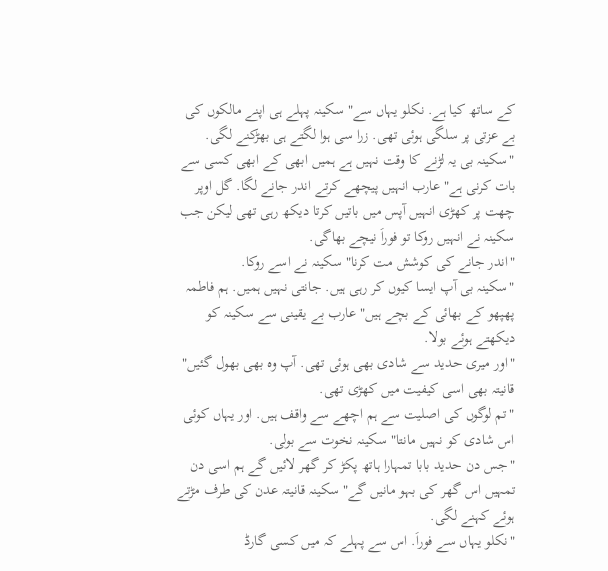کے ساتھ کیا ہے. نکلو یہاں سے" سکینہ پہلے ہی اپنے مالکوں کی بے عزتی پر سلگی ہوئی تھی. زرا سی ہوا لگتے ہی بھڑکنے لگی.
"سکینہ بی یہ لڑنے کا وقت نہیں ہے ہمیں ابھی کے ابھی کسی سے بات کرنی ہے" عارب انہیں پیچھے کرتے اندر جانے لگا. گل اوپر چھت پر کھڑی انہیں آپس میں باتیں کرتا دیکھ رہی تھی لیکن جب سکینہ نے انہیں روکا تو فوراَ نیچے بھاگی.
"اندر جانے کی کوشش مت کرنا" سکینہ نے اسے روکا.
"سکینہ بی آپ ایسا کیوں کر رہی ہیں. جانتی نہیں ہمیں. ہم فاطمہ پھپھو کے بھائی کے بچے ہیں" عارب بے یقینی سے سکینہ کو دیکھتے ہوئے بولا.
"اور میری حدید سے شادی بھی ہوئی تھی. آپ وہ بھی بھول گئیں" قانیتہ بھی اسی کیفیت میں کھڑی تھی.
"تم لوگوں کی اصلیت سے ہم اچھے سے واقف ہیں. اور یہاں کوئی اس شادی کو نہیں مانتا" سکینہ نخوت سے بولی.
"جس دن حدید بابا تمہارا ہاتھ پکڑ کر گھر لائیں گے ہم اسی دن تمہیں اس گھر کی بہو مانیں گے" سکینہ قانیتہ عدن کی طرف مڑتے ہوئے کہنے لگی.
"نکلو یہاں سے فوراَ. اس سے پہلے کہ میں کسی گارڈ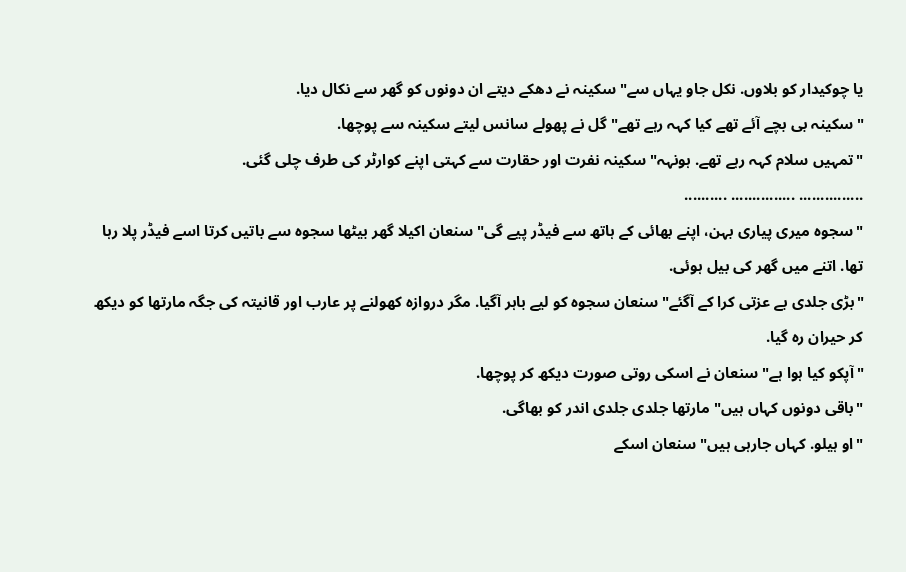یا چوکیدار کو بلاوں. نکل جاو یہاں سے" سکینہ نے دھکے دیتے ان دونوں کو گھر سے نکال دیا.
"سکینہ بی بچے آئے تھے کیا کہہ رہے تھے" گل نے پھولے سانس لیتے سکینہ سے پوچھا.
"تمہیں سلام کہہ رہے تھے. ہونہہ" سکینہ نفرت اور حقارت سے کہتی اپنے کوارٹر کی طرف چلی گئی.
............... ............... ..........
"سجوہ میری پیاری بہن، اپنے بھائی کے ہاتھ سے فیڈر پیے گی" سنعان اکیلا گھر بیٹھا سجوہ سے باتیں کرتا اسے فیڈر پلا رہا تھا. اتنے میں گھر کی بیل ہوئی.
"بڑی جلدی بے عزتی کرا کے آگئے" سنعان سجوہ کو لیے باہر آگیا. مگر دروازہ کھولنے پر عارب اور قانیتہ کی جگہ مارتھا کو دیکھ کر حیران رہ گیا.
"آپکو کیا ہوا ہے" سنعان نے اسکی روتی صورت دیکھ کر پوچھا.
"باقی دونوں کہاں ہیں" مارتھا جلدی جلدی اندر کو بھاگی.
"او ہیلو. کہاں جارہی ہیں" سنعان اسکے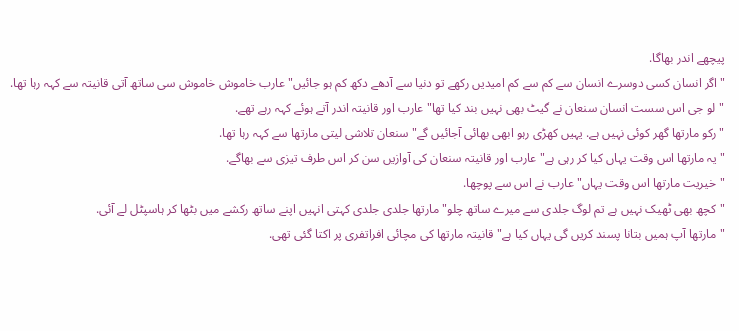پیچھے اندر بھاگا.
"اگر انسان کسی دوسرے انسان سے کم سے کم امیدیں رکھے تو دنیا سے آدھے دکھ کم ہو جائیں" عارب خاموش خاموش سی ساتھ آتی قانیتہ سے کہہ رہا تھا.
"لو جی اس سست انسان سنعان نے گیٹ بھی نہیں بند کیا تھا" عارب اور قانیتہ اندر آتے ہوئے کہہ رہے تھے.
"رکو مارتھا گھر کوئی نہیں ہے. یہیں کھڑی رہو ابھی بھائی آجائیں گے" سنعان تلاشی لیتی مارتھا سے کہہ رہا تھا.
"یہ مارتھا اس وقت یہاں کیا کر رہی ہے" عارب اور قانیتہ سنعان کی آوازیں سن کر اس طرف تیزی سے بھاگے.
"خیریت مارتھا اس وقت یہاں" عارب نے اس سے پوچھا.
"کچھ بھی ٹھیک نہیں ہے تم لوگ جلدی سے میرے ساتھ چلو" مارتھا جلدی جلدی کہتی انہیں اپنے ساتھ رکشے میں بٹھا کر ہاسپٹل لے آئی.
"مارتھا آپ ہمیں بتانا پسند کریں گی یہاں کیا ہے" قانیتہ مارتھا کی مچائی افراتفری پر اکتا گئی تھی.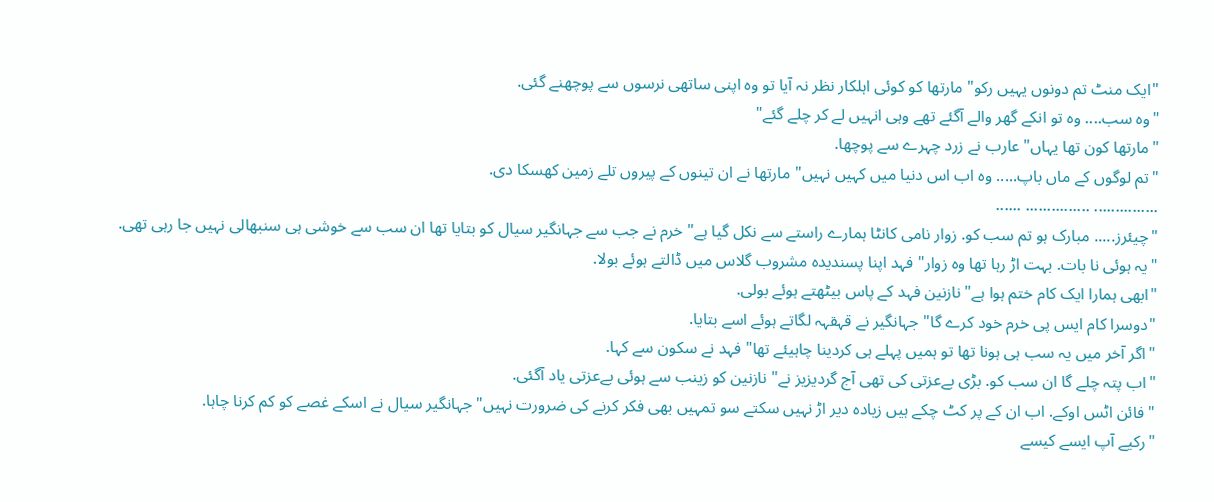"ایک منٹ تم دونوں یہیں رکو" مارتھا کو کوئی اہلکار نظر نہ آیا تو وہ اپنی ساتھی نرسوں سے پوچھنے گئی.
"وہ سب.... وہ تو انکے گھر والے آگئے تھے وہی انہیں لے کر چلے گئے"
"مارتھا کون تھا یہاں" عارب نے زرد چہرے سے پوچھا.
"تم لوگوں کے ماں باپ..... وہ اب اس دنیا میں کہیں نہیں" مارتھا نے ان تینوں کے پیروں تلے زمین کھسکا دی.
............... ............... ......
"چیئرز..... مبارک ہو تم سب کو. زوار نامی کانٹا ہمارے راستے سے نکل گیا ہے" خرم نے جب سے جہانگیر سیال کو بتایا تھا ان سب سے خوشی ہی سنبھالی نہیں جا رہی تھی.
"یہ ہوئی نا بات. بہت اڑ رہا تھا وہ زوار" فہد اپنا پسندیدہ مشروب گلاس میں ڈالتے ہوئے بولا.
"ابھی ہمارا ایک کام ختم ہوا ہے" نازنین فہد کے پاس بیٹھتے ہوئے بولی.
"دوسرا کام ایس پی خرم خود کرے گا" جہانگیر نے قہقہہ لگاتے ہوئے اسے بتایا.
"اگر آخر میں یہ سب ہی ہونا تھا تو ہمیں پہلے ہی کردینا چاہیئے تھا" فہد نے سکون سے کہا.
"اب پتہ چلے گا ان سب کو. بڑی بےعزتی کی تھی آج گردیزیز نے" نازنین کو زینب سے ہوئی بےعزتی یاد آگئی.
"فائن اٹس اوکے. اب ان کے پر کٹ چکے ہیں زیادہ دیر اڑ نہیں سکتے سو تمہیں بھی فکر کرنے کی ضرورت نہیں" جہانگیر سیال نے اسکے غصے کو کم کرنا چاہا.
"رکیے آپ ایسے کیسے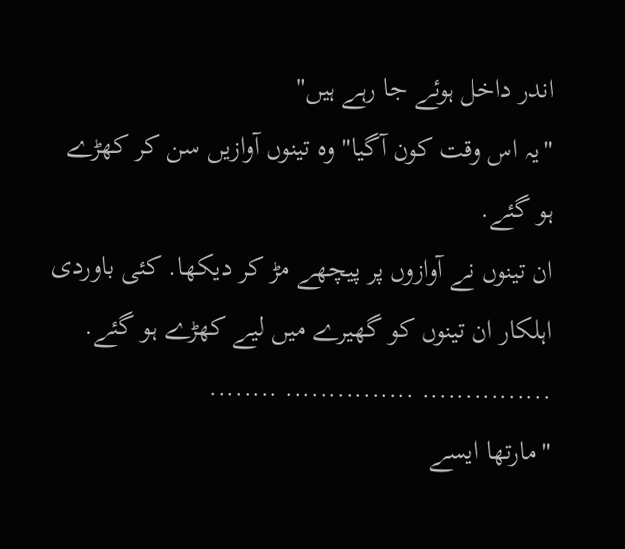اندر داخل ہوئے جا رہے ہیں"
"یہ اس وقت کون آگیا" وہ تینوں آوازیں سن کر کھڑے ہو گئے.
ان تینوں نے آوازوں پر پیچھے مڑ کر دیکھا. کئی باوردی اہلکار ان تینوں کو گھیرے میں لیے کھڑے ہو گئے.
............... ............... ........
"مارتھا ایسے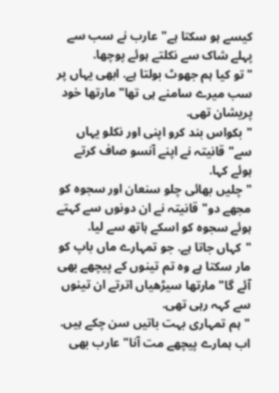کیسے ہو سکتا ہے" عارب نے سب سے پہلے شاک سے نکلتے ہوئے پوچھا.
"تو کیا ہم جھوٹ بولتا ہے. ابھی یہاں پر سب میرے سامنے ہی تھا" مارتھا خود پریشان تھی.
"بکواس بند کرو اپنی اور نکلو یہاں سے" قانیتہ نے اپنے آنسو صاف کرتے ہوئے کہا.
"چلیں بھائی چلو سنعان اور سجوہ کو مجھے دو" قانیتہ نے ان دونوں سے کہتے ہوئے سجوہ کو اسکے ہاتھ سے لیا.
"کہاں جاتا ہے. جو تمہارے ماں باپ کو مار سکتا ہے وہ تم تینوں کے پیچھے بھی آئے گا" مارتھا سیڑھیاں اترتے ان تینوں سے کہہ رہی تھی.
"ہم تمہاری بہت باتیں سن چکے ہیں. اب ہمارے پیچھے مت آنا" عارب بھی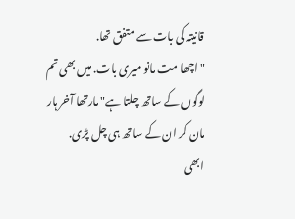قانیتہ کی بات سے متفق تھا.
"اچھا مت مانو میری بات. میں بھی تم لوگوں کے ساتھ چلتا ہے" مارتھا آخر ہار مان کر ان کے ساتھ ہی چل پڑی.
ابھی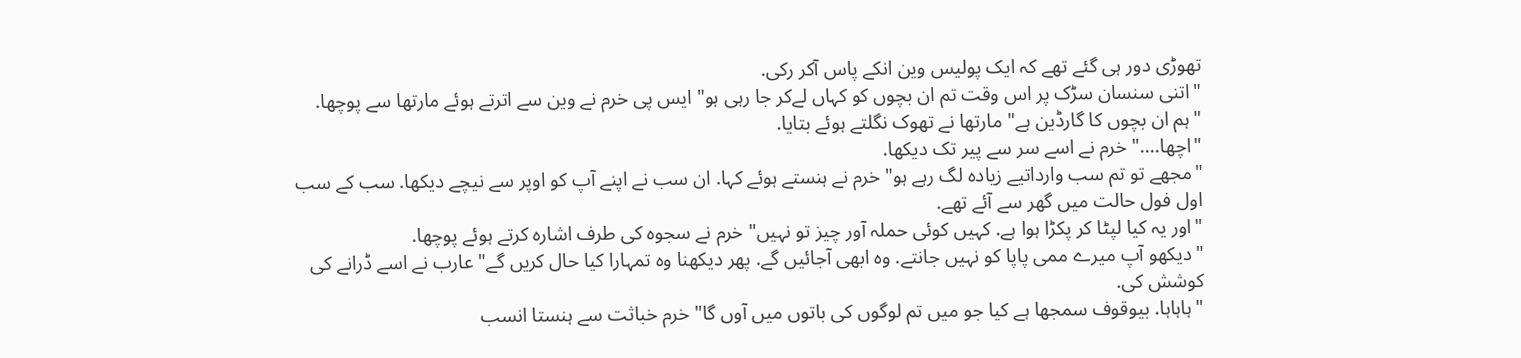تھوڑی دور ہی گئے تھے کہ ایک پولیس وین انکے پاس آکر رکی.
"اتنی سنسان سڑک پر اس وقت تم ان بچوں کو کہاں لےکر جا رہی ہو" ایس پی خرم نے وین سے اترتے ہوئے مارتھا سے پوچھا.
"ہم ان بچوں کا گارڈین ہے" مارتھا نے تھوک نگلتے ہوئے بتایا.
"اچھا...." خرم نے اسے سر سے پیر تک دیکھا.
"مجھے تو تم سب وارداتیے زیادہ لگ رہے ہو" خرم نے ہنستے ہوئے کہا. ان سب نے اپنے آپ کو اوپر سے نیچے دیکھا. سب کے سب اول فول حالت میں گھر سے آئے تھے.
"اور یہ کیا لپٹا کر پکڑا ہوا ہے. کہیں کوئی حملہ آور چیز تو نہیں" خرم نے سجوہ کی طرف اشارہ کرتے ہوئے پوچھا.
"دیکھو آپ میرے ممی پاپا کو نہیں جانتے. وہ ابھی آجائیں گے. پھر دیکھنا وہ تمہارا کیا حال کریں گے" عارب نے اسے ڈرانے کی کوشش کی.
"ہاہاہا. بیوقوف سمجھا ہے کیا جو میں تم لوگوں کی باتوں میں آوں گا" خرم خباثت سے ہنستا انسب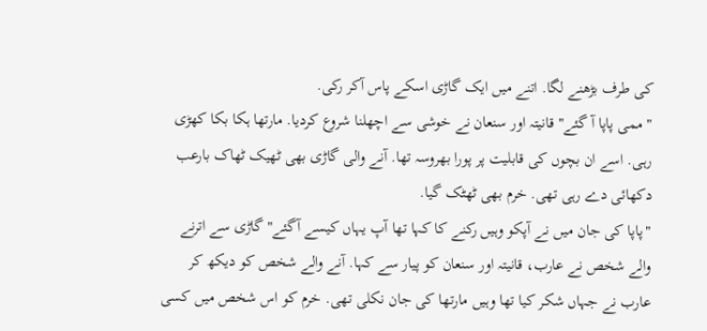کی طرف بڑھنے لگا. اتنے میں ایک گاڑی اسکے پاس آکر رکی.
"ممی پاپا آ گئے" قانیتہ اور سنعان نے خوشی سے اچھلنا شروع کردیا. مارتھا ہکا بکا کھڑی رہی. اسے ان بچوں کی قابلیت پر پورا بھروسہ تھا. آنے والی گاڑی بھی ٹھیک ٹھاک بارعب دکھائی دے رہی تھی. خرم بھی ٹھٹک گیا.
"پاپا کی جان میں نے آپکو وہیں رکنے کا کہا تھا آپ یہاں کیسے آگئے" گاڑی سے اترنے والے شخص نے عارب، قانیتہ اور سنعان کو پیار سے کہا. آنے والے شخص کو دیکھ کر عارب نے جہاں شکر کیا تھا وہیں مارتھا کی جان نکلی تھی. خرم کو اس شخص میں کسی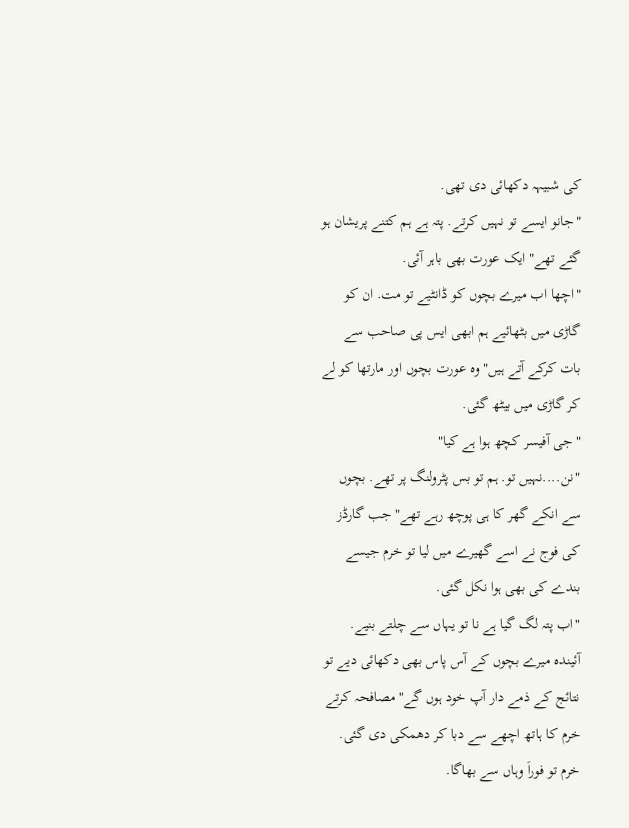کی شبیہہ دکھائی دی تھی.
"جانو ایسے تو نہیں کرتے. پتہ ہے ہم کتنے پریشان ہو گئے تھے" ایک عورت بھی باہر آئی.
"اچھا اب میرے بچوں کو ڈانٹیے تو مت. ان کو گاڑی میں بٹھائیے ہم ابھی ایس پی صاحب سے بات کرکے آتے ہیں" وہ عورت بچوں اور مارتھا کو لے کر گاڑی میں بیٹھ گئی.
"جی آفیسر کچھ ہوا ہے کیا"
"نن....نہیں تو. ہم تو بس پٹرولنگ پر تھے. بچوں سے انکے گھر کا ہی پوچھ رہے تھے" جب گارڈز کی فوج نے اسے گھیرے میں لیا تو خرم جیسے بندے کی بھی ہوا نکل گئی.
"اب پتہ لگ گیا ہے نا تو یہاں سے چلتے بنیے. آئیندہ میرے بچوں کے آس پاس بھی دکھائی دیے تو نتائج کے ذمے دار آپ خود ہوں گے" مصافحہ کرتے خرم کا ہاتھ اچھے سے دبا کر دھمکی دی گئی. خرم تو فوراَ وہاں سے بھاگا.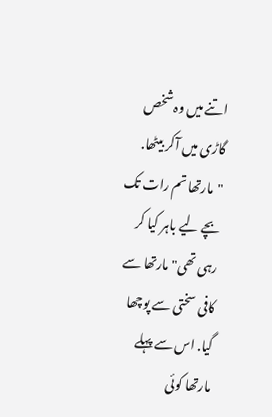اتنے میں وہ شخص گاڑی میں آکر بیٹھا.
"مارتھا تم رات تک بچے لیے باہر کیا کر رہی تھی" مارتھا سے کافی سختی سے پوچھا گیا. اس سے پہلے مارتھا کوئی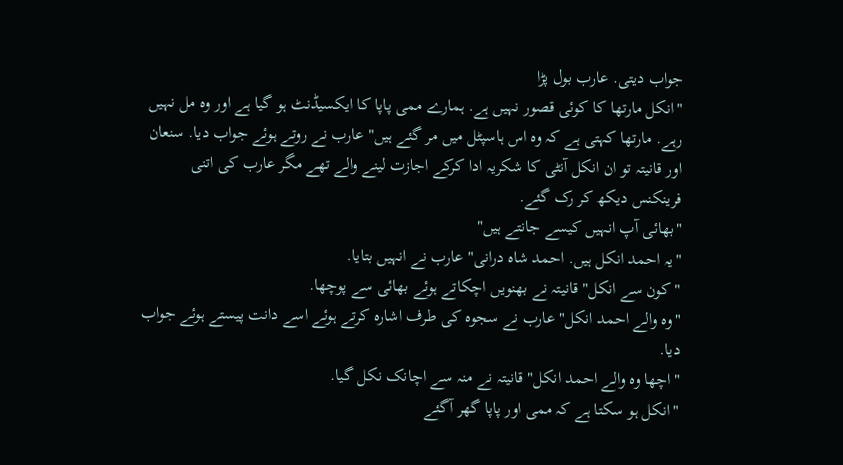جواب دیتی. عارب بول پڑا
"انکل مارتھا کا کوئی قصور نہیں ہے. ہمارے ممی پاپا کا ایکسیڈنٹ ہو گیا ہے اور وہ مل نہیں رہے. مارتھا کہتی ہے کہ وہ اس ہاسپٹل میں مر گئے ہیں" عارب نے روتے ہوئے جواب دیا. سنعان اور قانیتہ تو ان انکل آنٹی کا شکریہ ادا کرکے اجازت لینے والے تھے مگر عارب کی اتنی فرینکنس دیکھ کر رک گئے.
"بھائی آپ انہیں کیسے جانتے ہیں"
"یہ احمد انکل ہیں. احمد شاہ درانی" عارب نے انہیں بتایا.
"کون سے انکل" قانیتہ نے بھنویں اچکاتے ہوئے بھائی سے پوچھا.
"وہ والے احمد انکل" عارب نے سجوہ کی طرف اشارہ کرتے ہوئے اسے دانت پیستے ہوئے جواب دیا.
"اچھا وہ والے احمد انکل" قانیتہ نے منہ سے اچانک نکل گیا.
"انکل ہو سکتا ہے کہ ممی اور پاپا گھر آگئے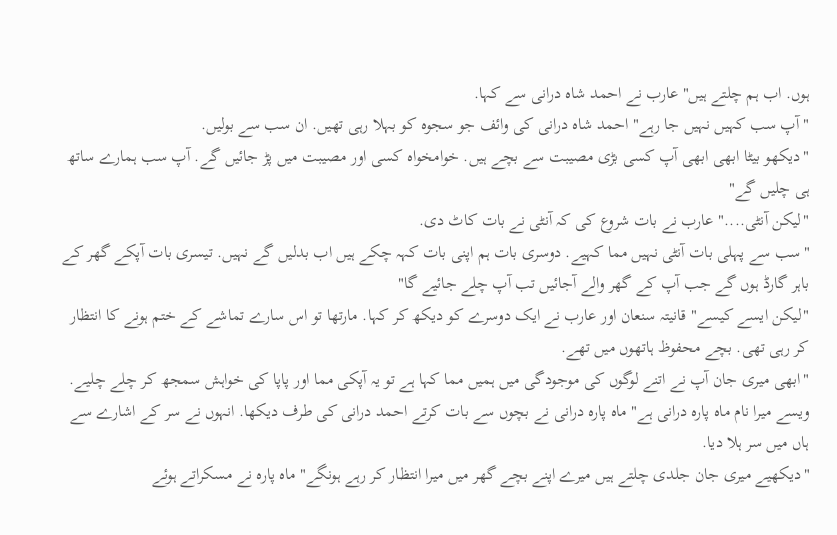ہوں. اب ہم چلتے ہیں" عارب نے احمد شاہ درانی سے کہا.
"آپ سب کہیں نہیں جا رہے" احمد شاہ درانی کی وائف جو سجوہ کو بہلا رہی تھیں. ان سب سے بولیں.
"دیکھو بیٹا ابھی ابھی آپ کسی بڑی مصیبت سے بچے ہیں. خوامخواہ کسی اور مصیبت میں پڑ جائیں گے. آپ سب ہمارے ساتھ ہی چلیں گے"
"لیکن آنٹی...." عارب نے بات شروع کی کہ آنٹی نے بات کاٹ دی.
"سب سے پہلی بات آنٹی نہیں مما کہیے. دوسری بات ہم اپنی بات کہہ چکے ہیں اب بدلیں گے نہیں. تیسری بات آپکے گھر کے باہر گارڈ ہوں گے جب آپ کے گھر والے آجائیں تب آپ چلے جائیے گا"
"لیکن ایسے کیسے" قانیتہ سنعان اور عارب نے ایک دوسرے کو دیکھ کر کہا. مارتھا تو اس سارے تماشے کے ختم ہونے کا انتظار کر رہی تھی. بچے محفوظ ہاتھوں میں تھے.
"ابھی میری جان آپ نے اتنے لوگوں کی موجودگی میں ہمیں مما کہا ہے تو یہ آپکی مما اور پاپا کی خواہش سمجھ کر چلے چلیے. ویسے میرا نام ماہ پارہ درانی ہے" ماہ پارہ درانی نے بچوں سے بات کرتے احمد درانی کی طرف دیکھا. انہوں نے سر کے اشارے سے ہاں میں سر ہلا دیا.
"دیکھیے میری جان جلدی چلتے ہیں میرے اپنے بچے گھر میں میرا انتظار کر رہے ہونگے" ماہ پارہ نے مسکراتے ہوئے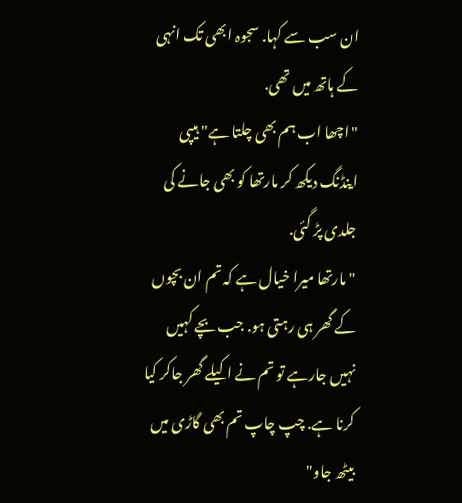ان سب سے کہا. سجوہ ابھی تک انہی کے ہاتھ میں تھی.
"اچھا اب ہم بھی چلتا ہے" ہیپی اینڈنگ دیکھ کر مارتھا کو بھی جانے کی جلدی پڑ گئی.
"مارتھا میرا خیال ہے کہ تم ان بچوں کے گھر ہی رہتی ہو. جب بچے کہیں نہیں جارہے تو تم نے اکیلے گھر جاکر کیا کرنا ہے. چپ چاپ تم بھی گاڑی میں بیٹھ جاو"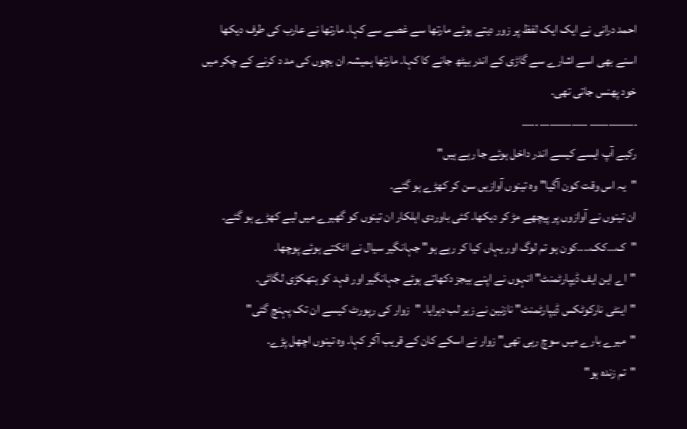احمد درانی نے ایک ایک لفظ پر زور دیتے ہوئے مارتھا سے غصے سے کہا. مارتھا نے عارب کی طرف دیکھا اسنے بھی اسے اشارے سے گاڑی کے اندر بیٹھ جانے کا کہا. مارتھا ہمیشہ ان بچوں کی مد د کرنے کے چکر میں خود پھنس جاتی تھی.
............... ............... .....
رکیے آپ ایسے کیسے اندر داخل ہوئے جا رہے ہیں"
"یہ اس وقت کون آگیا" وہ تینوں آوازیں سن کر کھڑے ہو گئے.
ان تینوں نے آوازوں پر پیچھے مڑ کر دیکھا. کئی باوردی اہلکار ان تینوں کو گھیرے میں لیے کھڑے ہو گئے.
"ک...کک....کون ہو تم لوگ اور یہاں کیا کر رہے ہو" جہانگیر سیال نے اٹکتے ہوئے پوچھا.
"اے این ایف ڈیپارٹمنٹ" انہوں نے اپنے بیجز دکھاتے ہوئے جہانگیر اور فہد کو ہتھکڑی لگائی.
"اینٹی نارکوٹکس ڈیپارٹمنٹ" نازنین نے زیر لب دہرایا. "زوار کی رپورٹ کیسے ان تک پہنچ گئی"
"میرے بارے میں سوچ رہی تھی" زوار نے اسکے کان کے قریب آکر کہا. وہ تینوں اچھل پڑے.
"تم زندہ ہو"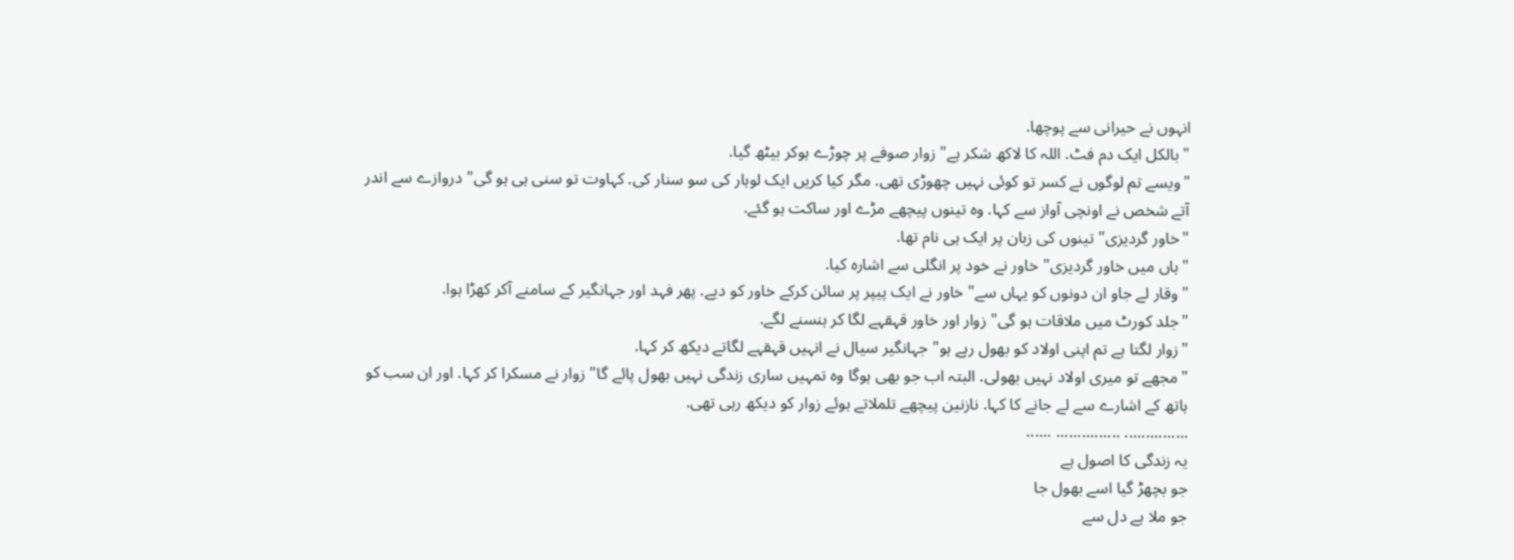انہوں نے حیرانی سے پوچھا.
"بالکل ایک دم فٹ. اللہ کا لاکھ شکر ہے" زوار صوفے پر چوڑے ہوکر بیٹھ گیا.
"ویسے تم لوگوں نے کسر تو کوئی نہیں چھوڑی تھی. مگر کیا کریں ایک لوہار کی سو سنار کی. کہاوت تو سنی ہی ہو گی" دروازے سے اندر آتے شخص نے اونچی آواز سے کہا. وہ تینوں پیچھے مڑے اور ساکت ہو گئے.
"خاور گردیزی" تینوں کی زبان پر ایک ہی نام تھا.
"ہاں میں خاور گردیزی" خاور نے خود پر انگلی سے اشارہ کیا.
"وقار لے جاو ان دونوں کو یہاں سے" خاور نے ایک پیپر پر سائن کرکے خاور کو دیے. پھر فہد اور جہانگیر کے سامنے آکر کھڑا ہوا.
"جلد کورٹ میں ملاقات ہو گی" زوار اور خاور قہقہے لگا کر ہنسنے لگے.
"زوار لگتا ہے تم اپنی اولاد کو بھول رہے ہو" جہانگیر سیال نے انہیں قہقہے لگاتے دیکھ کر کہا.
"مجھے تو میری اولاد نہیں بھولی. البتہ اب جو بھی ہوگا وہ تمہیں ساری زندگی نہیں بھول پائے گا" زوار نے مسکرا کر کہا. اور ان سب کو ہاتھ کے اشارے سے لے جانے کا کہا. نازنین پیچھے تلملاتے ہوئے زوار کو دیکھ رہی تھی.
............... ............... ......
یہ زندگی کا اصول ہے
جو بچھڑ گیا اسے بھول جا
جو ملا ہے دل سے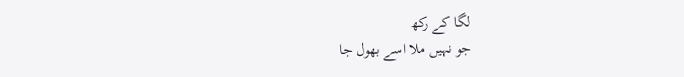لگا کے رکھ
جو نہیں ملا اسے بھول جا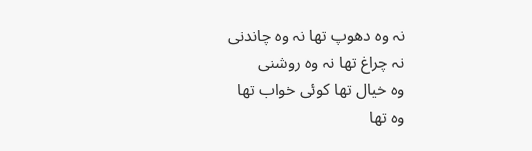نہ وہ دھوپ تھا نہ وہ چاندنی
نہ چراغ تھا نہ وہ روشنی
وہ خیال تھا کوئی خواب تھا
وہ تھا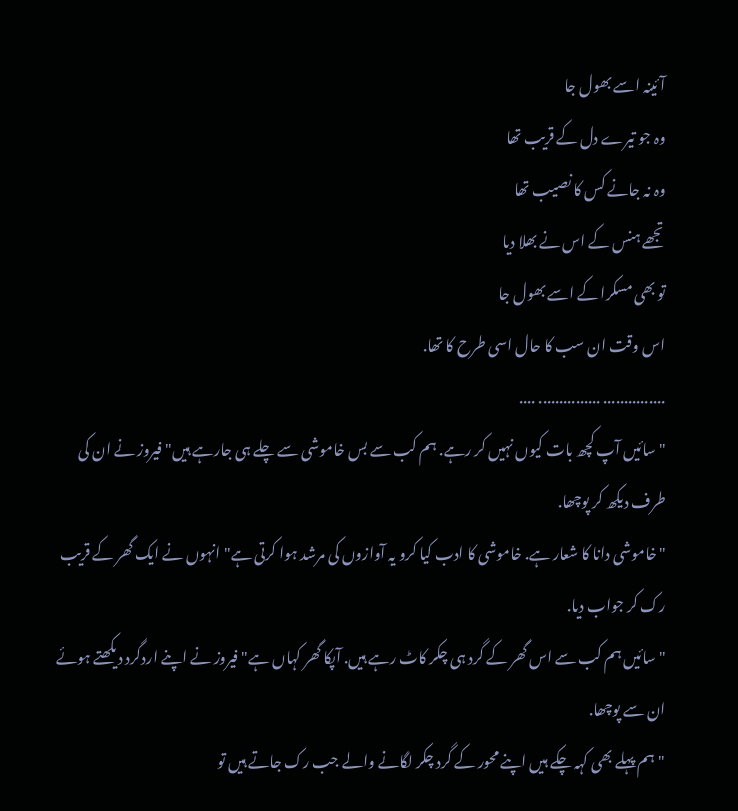آئینہ اسے بھول جا
وہ جو تیرے دل کے قریب تھا
وہ نہ جانے کس کا نصیب تھا
تجھے ہنس کے اس نے بھلا دیا
تو بھی مسکرا کے اسے بھول جا
اس وقت ان سب کا حال اسی طرح کا تھا.
............... ............... ....
"سائیں آپ کچھ بات کیوں نہیں کر رہے. ہم کب سے بس خاموشی سے چلے ہی جارہے ہیں" فیروز نے ان کی طرف دیکھ کر پوچھا.
"خاموشی دانا کا شعار ہے. خاموشی کا ادب کیا کرو یہ آوازوں کی مرشد ہوا کرتی ہے" انہوں نے ایک گھر کے قریب رک کر جواب دیا.
"سائیں ہم کب سے اس گھر کے گرد ہی چکر کاٹ رہے ہیں. آپکا گھر کہاں ہے" فیروز نے اپنے اردگرد دیکھتے ہوئے ان سے پوچھا.
"ہم پہلے بھی کہہ چکے ہیں اپنے محور کے گرد چکر لگانے والے جب رک جاتے ہیں تو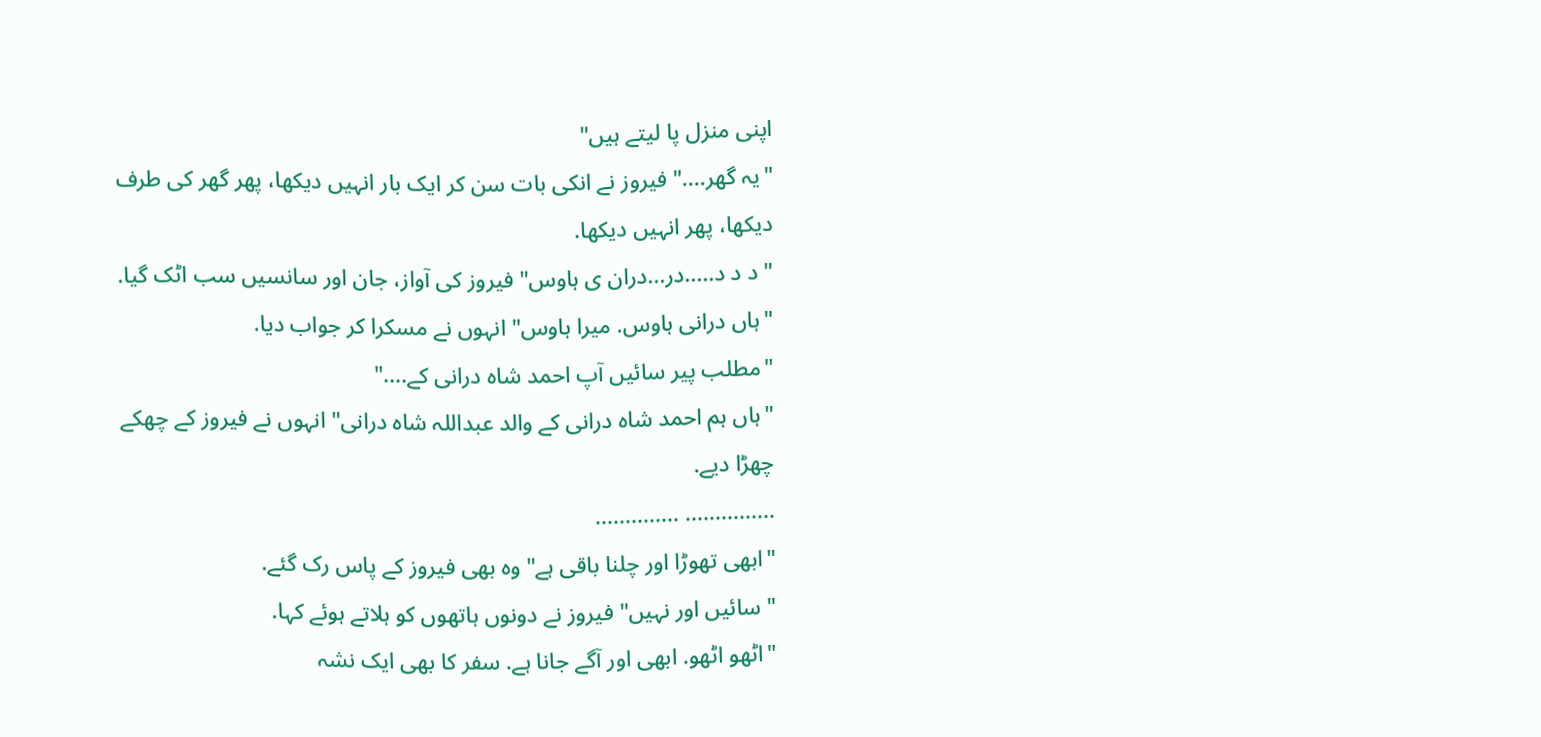اپنی منزل پا لیتے ہیں"
"یہ گھر...." فیروز نے انکی بات سن کر ایک بار انہیں دیکھا، پھر گھر کی طرف دیکھا، پھر انہیں دیکھا.
" د د د.....در...دران ی ہاوس" فیروز کی آواز، جان اور سانسیں سب اٹک گیا.
"ہاں درانی ہاوس. میرا ہاوس" انہوں نے مسکرا کر جواب دیا.
"مطلب پیر سائیں آپ احمد شاہ درانی کے...."
"ہاں ہم احمد شاہ درانی کے والد عبداللہ شاہ درانی" انہوں نے فیروز کے چھکے چھڑا دیے.
............... ..............
"ابھی تھوڑا اور چلنا باقی ہے" وہ بھی فیروز کے پاس رک گئے.
"سائیں اور نہیں" فیروز نے دونوں ہاتھوں کو ہلاتے ہوئے کہا.
"اٹھو اٹھو. ابھی اور آگے جانا ہے. سفر کا بھی ایک نشہ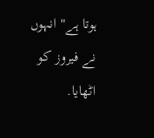ہوتا ہے" انہوں نے فیروز کو اٹھایا.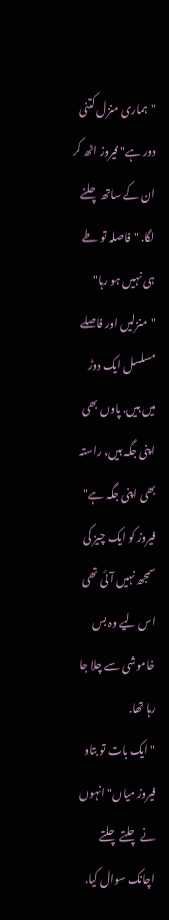"ہماری منزل کتنی دور ہے" فیروز اٹھ کر ان کے ساتھ چلنے لگا. "فاصلہ تو طے ہی نہیں ہو رہا"
"منزلیں اور فاصلے مسلسل ایک دوڑ میں ہیں. پاوں بھی اپنی جگہ ہیں، راستہ بھی اپنی جگہ ہے" فیروز کو ایک چیز کی سمجھ نہیں آئی تھی اس لیے وہ بس خاموشی سے چلا جا رہا تھا.
"ایک بات تو بتاو فیروز میاں" انہوں نے چلتے چلتے اچانک سوال کیا.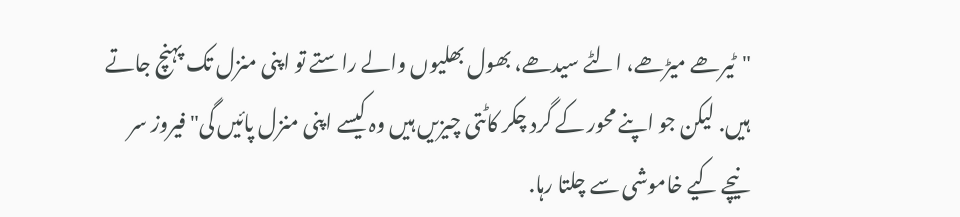"ٹیرھے میڑھے، الٹے سیدھے، بھول بھلیوں والے راستے تو اپنی منزل تک پہنچ جاتے ہیں. لیکن جو اپنے محور کے گرد چکر کاٹتی چیزیں ہیں وہ کیسے اپنی منزل پائیں گی" فیروز سر نیچے کیے خاموشی سے چلتا رہا.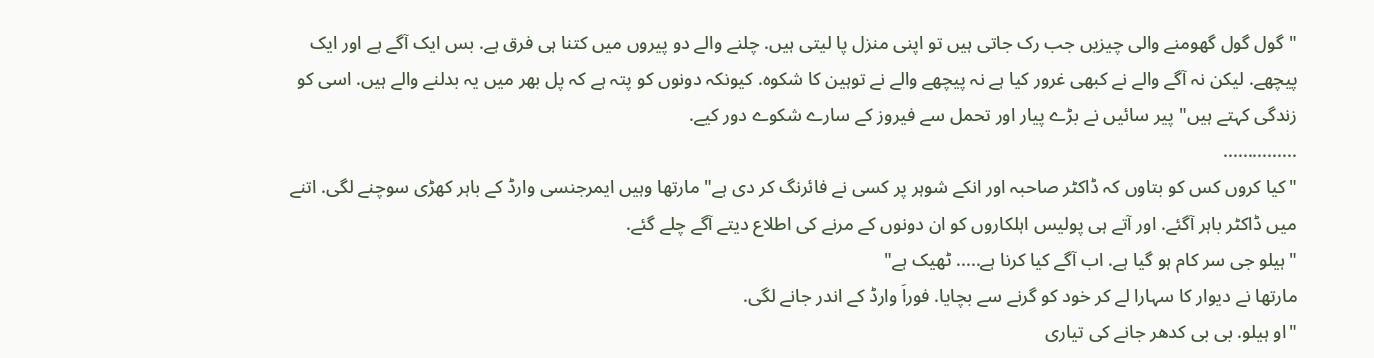"گول گول گھومنے والی چیزیں جب رک جاتی ہیں تو اپنی منزل پا لیتی ہیں. چلنے والے دو پیروں میں کتنا ہی فرق ہے. بس ایک آگے ہے اور ایک پیچھے. لیکن نہ آگے والے نے کبھی غرور کیا ہے نہ پیچھے والے نے توہین کا شکوہ. کیونکہ دونوں کو پتہ ہے کہ پل بھر میں یہ بدلنے والے ہیں. اسی کو زندگی کہتے ہیں" پیر سائیں نے بڑے پیار اور تحمل سے فیروز کے سارے شکوے دور کیے.
...............
"کیا کروں کس کو بتاوں کہ ڈاکٹر صاحبہ اور انکے شوہر پر کسی نے فائرنگ کر دی ہے" مارتھا وہیں ایمرجنسی وارڈ کے باہر کھڑی سوچنے لگی. اتنے میں ڈاکٹر باہر آگئے. اور آتے ہی پولیس اہلکاروں کو ان دونوں کے مرنے کی اطلاع دیتے آگے چلے گئے.
"ہیلو جی سر کام ہو گیا ہے. اب آگے کیا کرنا ہے..... ٹھیک ہے"
مارتھا نے دیوار کا سہارا لے کر خود کو گرنے سے بچایا. فوراَ وارڈ کے اندر جانے لگی.
"او ہیلو. بی بی کدھر جانے کی تیاری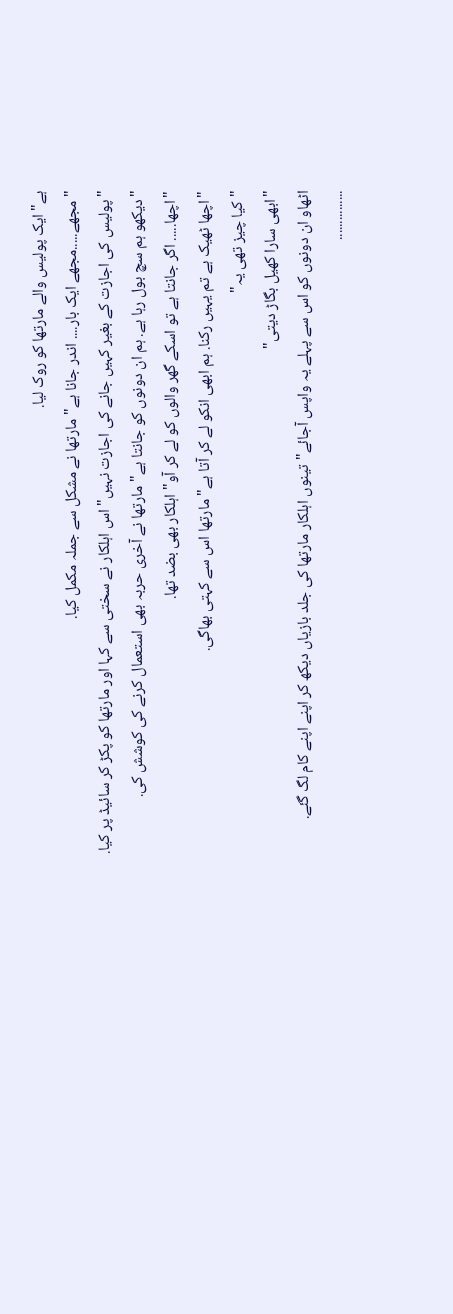ہے" ایک پولیس والے مارتھا کو روک لیا.
"مجھے.....مجھے ایک بار.... اندر جانا ہے" مارتھا نے مشکل سے جملہ مکمل کیا.
"پولیس کی اجازت کے بغیر کہیں جانے کی اجازت نہیں" اس اہلکار نے سختی سے کہا اور مارتھا کو پکڑ کر سائیڈ پر کیا.
"دیکھو ہم سچ بول رہا ہے. ہم ان دونوں کو جانتا ہے" مارتھا نے آخری حربہ بھی استعمال کرنے کی کوشش کی.
"اچھا..... اگر جانتا ہے تو اسکے گھر والوں کو لے کر آو" اہلکار بھی بضد تھا.
"اچھا ٹھیک ہے تم یہیں رکنا. ہم ابھی انکو لے کر آتا ہے" مارتھا اس سے کہتی بھاگی.
"کیا چیز تھی یہ"
"ابھی سارا کھیل بگاڑ دیتی"
اٹھاو ان دونوں کو اس سے پہلے یہ واپس آجائے" تینوں اہلکار مارتھا کی جلد بازیاں دیکھ کر اپنے اپنے کام لگ گئے.
...............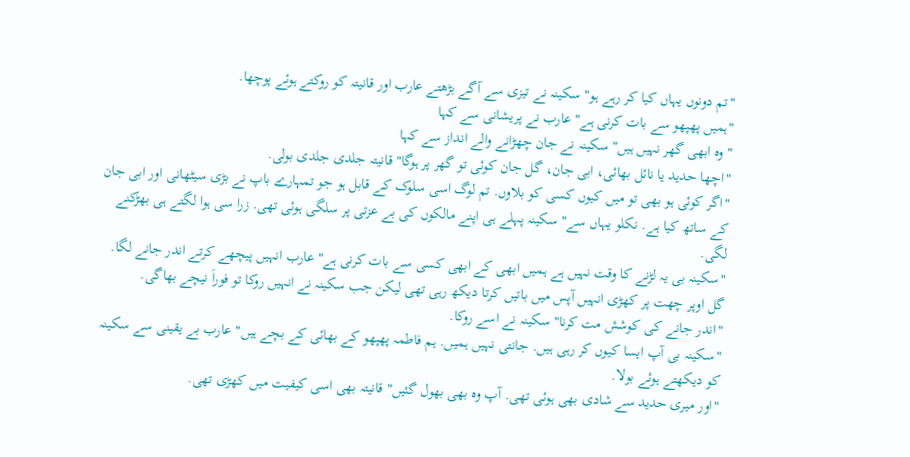"تم دونوں یہاں کیا کر رہے ہو" سکینہ نے تیزی سے آگے بڑھتے عارب اور قانیتہ کو روکتے ہوئے پوچھا.
"ہمیں پھپھو سے بات کرنی ہے" عارب نے پریشانی سے کہا
"وہ ابھی گھر نہیں ہیں" سکینہ نے جان چھڑانے والے انداز سے کہا
"اچھا حدید یا نائل بھائی، ابی جان، گل جان کوئی تو گھر پر ہوگا" قانیتہ جلدی جلدی بولی.
"اگر کوئی ہو بھی تو میں کیوں کسی کو بلاوں. تم لوگ اسی سلوک کے قابل ہو جو تمہارے باپ نے بڑی سیٹھانی اور ابی جان کے ساتھ کیا ہے. نکلو یہاں سے" سکینہ پہلے ہی اپنے مالکوں کی بے عزتی پر سلگی ہوئی تھی. زرا سی ہوا لگتے ہی بھڑکنے لگی.
"سکینہ بی یہ لڑنے کا وقت نہیں ہے ہمیں ابھی کے ابھی کسی سے بات کرنی ہے" عارب انہیں پیچھے کرتے اندر جانے لگا. گل اوپر چھت پر کھڑی انہیں آپس میں باتیں کرتا دیکھ رہی تھی لیکن جب سکینہ نے انہیں روکا تو فوراَ نیچے بھاگی.
"اندر جانے کی کوشش مت کرنا" سکینہ نے اسے روکا.
"سکینہ بی آپ ایسا کیوں کر رہی ہیں. جانتی نہیں ہمیں. ہم فاطمہ پھپھو کے بھائی کے بچے ہیں" عارب بے یقینی سے سکینہ کو دیکھتے ہوئے بولا.
"اور میری حدید سے شادی بھی ہوئی تھی. آپ وہ بھی بھول گئیں" قانیتہ بھی اسی کیفیت میں کھڑی تھی.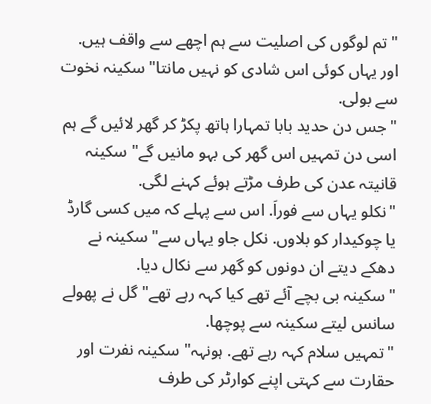"تم لوگوں کی اصلیت سے ہم اچھے سے واقف ہیں. اور یہاں کوئی اس شادی کو نہیں مانتا" سکینہ نخوت سے بولی.
"جس دن حدید بابا تمہارا ہاتھ پکڑ کر گھر لائیں گے ہم اسی دن تمہیں اس گھر کی بہو مانیں گے" سکینہ قانیتہ عدن کی طرف مڑتے ہوئے کہنے لگی.
"نکلو یہاں سے فوراَ. اس سے پہلے کہ میں کسی گارڈ یا چوکیدار کو بلاوں. نکل جاو یہاں سے" سکینہ نے دھکے دیتے ان دونوں کو گھر سے نکال دیا.
"سکینہ بی بچے آئے تھے کیا کہہ رہے تھے" گل نے پھولے سانس لیتے سکینہ سے پوچھا.
"تمہیں سلام کہہ رہے تھے. ہونہہ" سکینہ نفرت اور حقارت سے کہتی اپنے کوارٹر کی طرف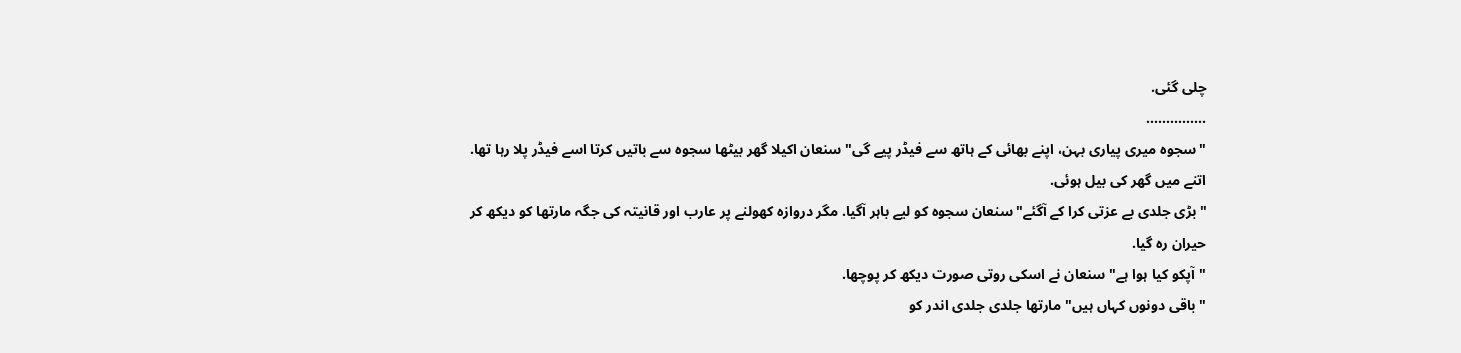چلی گئی.
...............
"سجوہ میری پیاری بہن، اپنے بھائی کے ہاتھ سے فیڈر پیے گی" سنعان اکیلا گھر بیٹھا سجوہ سے باتیں کرتا اسے فیڈر پلا رہا تھا. اتنے میں گھر کی بیل ہوئی.
"بڑی جلدی بے عزتی کرا کے آگئے" سنعان سجوہ کو لیے باہر آگیا. مگر دروازہ کھولنے پر عارب اور قانیتہ کی جگہ مارتھا کو دیکھ کر حیران رہ گیا.
"آپکو کیا ہوا ہے" سنعان نے اسکی روتی صورت دیکھ کر پوچھا.
"باقی دونوں کہاں ہیں" مارتھا جلدی جلدی اندر کو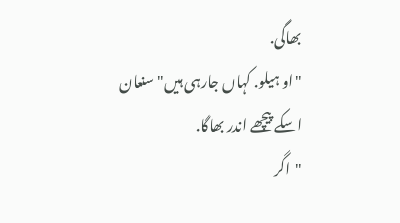بھاگی.
"او ہیلو. کہاں جارہی ہیں" سنعان اسکے پیچھے اندر بھاگا.
"اگر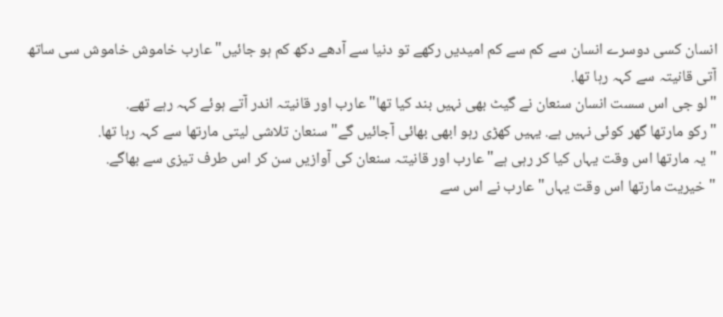انسان کسی دوسرے انسان سے کم سے کم امیدیں رکھے تو دنیا سے آدھے دکھ کم ہو جائیں" عارب خاموش خاموش سی ساتھ آتی قانیتہ سے کہہ رہا تھا.
"لو جی اس سست انسان سنعان نے گیٹ بھی نہیں بند کیا تھا" عارب اور قانیتہ اندر آتے ہوئے کہہ رہے تھے.
"رکو مارتھا گھر کوئی نہیں ہے. یہیں کھڑی رہو ابھی بھائی آجائیں گے" سنعان تلاشی لیتی مارتھا سے کہہ رہا تھا.
"یہ مارتھا اس وقت یہاں کیا کر رہی ہے" عارب اور قانیتہ سنعان کی آوازیں سن کر اس طرف تیزی سے بھاگے.
"خیریت مارتھا اس وقت یہاں" عارب نے اس سے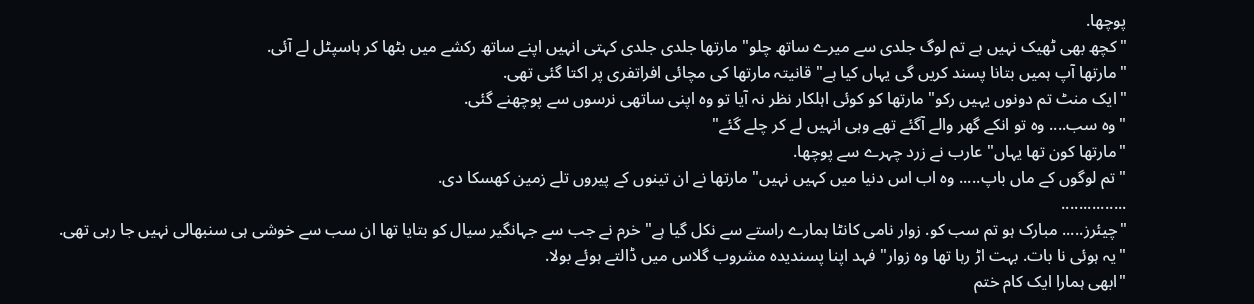پوچھا.
"کچھ بھی ٹھیک نہیں ہے تم لوگ جلدی سے میرے ساتھ چلو" مارتھا جلدی جلدی کہتی انہیں اپنے ساتھ رکشے میں بٹھا کر ہاسپٹل لے آئی.
"مارتھا آپ ہمیں بتانا پسند کریں گی یہاں کیا ہے" قانیتہ مارتھا کی مچائی افراتفری پر اکتا گئی تھی.
"ایک منٹ تم دونوں یہیں رکو" مارتھا کو کوئی اہلکار نظر نہ آیا تو وہ اپنی ساتھی نرسوں سے پوچھنے گئی.
"وہ سب.... وہ تو انکے گھر والے آگئے تھے وہی انہیں لے کر چلے گئے"
"مارتھا کون تھا یہاں" عارب نے زرد چہرے سے پوچھا.
"تم لوگوں کے ماں باپ..... وہ اب اس دنیا میں کہیں نہیں" مارتھا نے ان تینوں کے پیروں تلے زمین کھسکا دی.
...............
"چیئرز..... مبارک ہو تم سب کو. زوار نامی کانٹا ہمارے راستے سے نکل گیا ہے" خرم نے جب سے جہانگیر سیال کو بتایا تھا ان سب سے خوشی ہی سنبھالی نہیں جا رہی تھی.
"یہ ہوئی نا بات. بہت اڑ رہا تھا وہ زوار" فہد اپنا پسندیدہ مشروب گلاس میں ڈالتے ہوئے بولا.
"ابھی ہمارا ایک کام ختم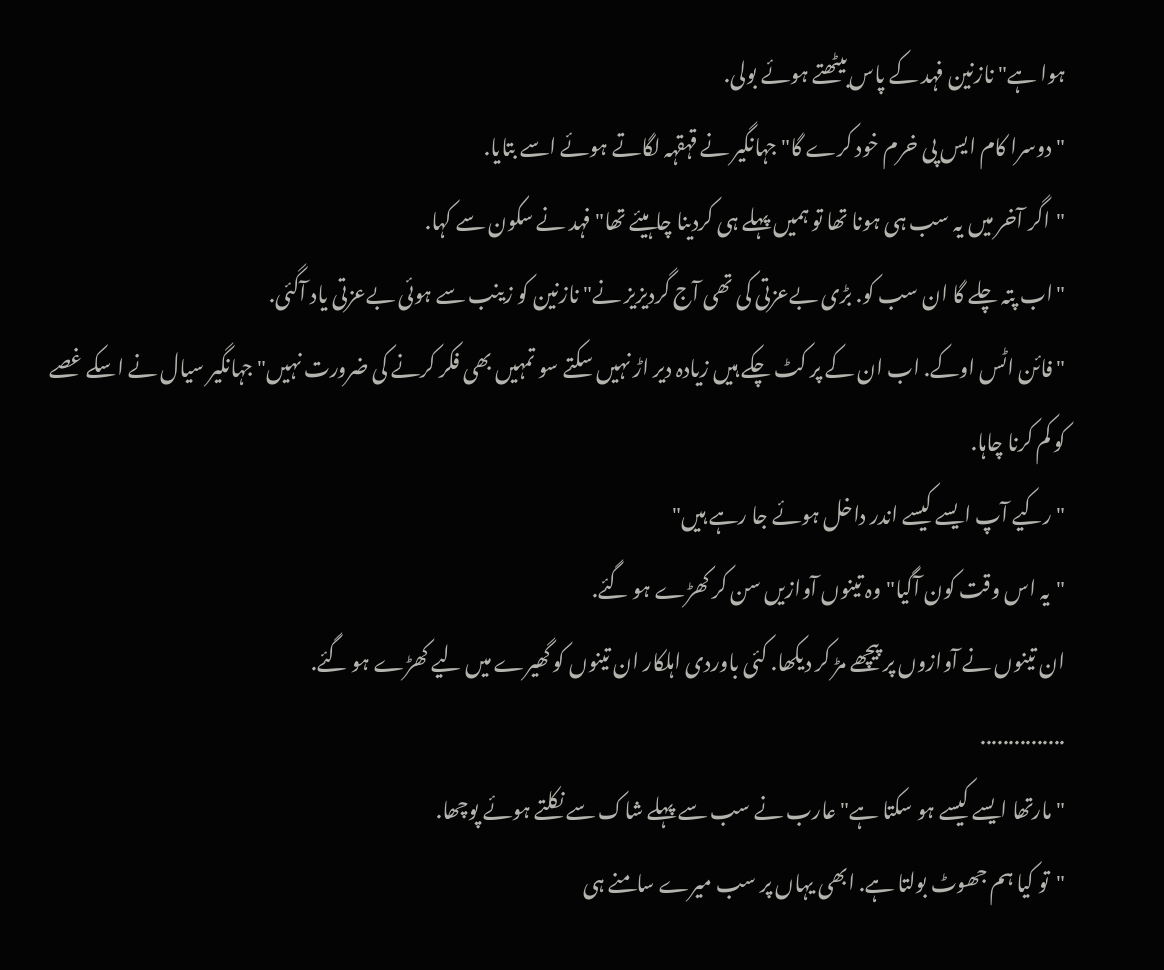ہوا ہے" نازنین فہد کے پاس بیٹھتے ہوئے بولی.
"دوسرا کام ایس پی خرم خود کرے گا" جہانگیر نے قہقہہ لگاتے ہوئے اسے بتایا.
"اگر آخر میں یہ سب ہی ہونا تھا تو ہمیں پہلے ہی کردینا چاہیئے تھا" فہد نے سکون سے کہا.
"اب پتہ چلے گا ان سب کو. بڑی بےعزتی کی تھی آج گردیزیز نے" نازنین کو زینب سے ہوئی بےعزتی یاد آگئی.
"فائن اٹس اوکے. اب ان کے پر کٹ چکے ہیں زیادہ دیر اڑ نہیں سکتے سو تمہیں بھی فکر کرنے کی ضرورت نہیں" جہانگیر سیال نے اسکے غصے کو کم کرنا چاہا.
"رکیے آپ ایسے کیسے اندر داخل ہوئے جا رہے ہیں"
"یہ اس وقت کون آگیا" وہ تینوں آوازیں سن کر کھڑے ہو گئے.
ان تینوں نے آوازوں پر پیچھے مڑ کر دیکھا. کئی باوردی اہلکار ان تینوں کو گھیرے میں لیے کھڑے ہو گئے.
...............
"مارتھا ایسے کیسے ہو سکتا ہے" عارب نے سب سے پہلے شاک سے نکلتے ہوئے پوچھا.
"تو کیا ہم جھوٹ بولتا ہے. ابھی یہاں پر سب میرے سامنے ہی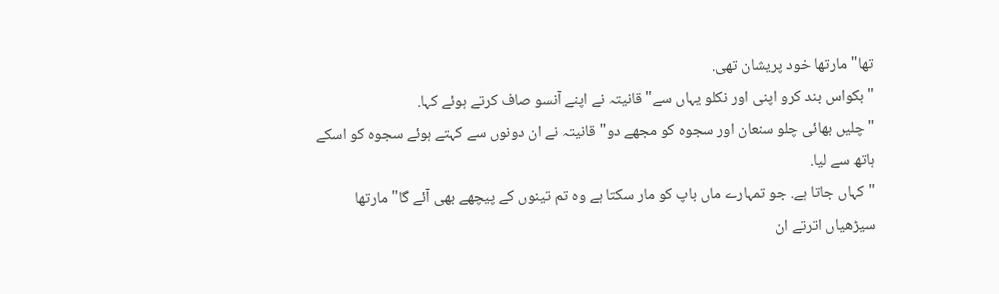تھا" مارتھا خود پریشان تھی.
"بکواس بند کرو اپنی اور نکلو یہاں سے" قانیتہ نے اپنے آنسو صاف کرتے ہوئے کہا.
"چلیں بھائی چلو سنعان اور سجوہ کو مجھے دو" قانیتہ نے ان دونوں سے کہتے ہوئے سجوہ کو اسکے ہاتھ سے لیا.
"کہاں جاتا ہے. جو تمہارے ماں باپ کو مار سکتا ہے وہ تم تینوں کے پیچھے بھی آئے گا" مارتھا سیڑھیاں اترتے ان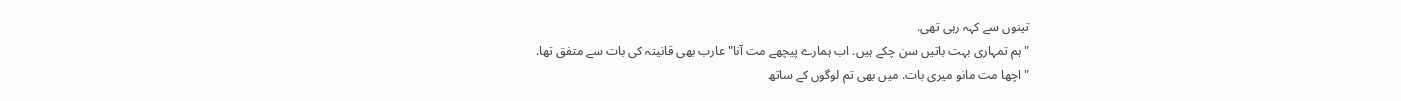تینوں سے کہہ رہی تھی.
"ہم تمہاری بہت باتیں سن چکے ہیں. اب ہمارے پیچھے مت آنا" عارب بھی قانیتہ کی بات سے متفق تھا.
"اچھا مت مانو میری بات. میں بھی تم لوگوں کے ساتھ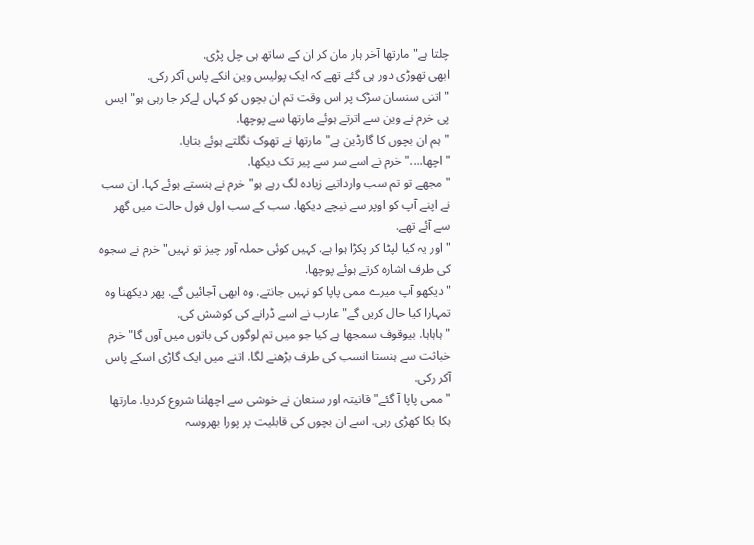چلتا ہے" مارتھا آخر ہار مان کر ان کے ساتھ ہی چل پڑی.
ابھی تھوڑی دور ہی گئے تھے کہ ایک پولیس وین انکے پاس آکر رکی.
"اتنی سنسان سڑک پر اس وقت تم ان بچوں کو کہاں لےکر جا رہی ہو" ایس پی خرم نے وین سے اترتے ہوئے مارتھا سے پوچھا.
"ہم ان بچوں کا گارڈین ہے" مارتھا نے تھوک نگلتے ہوئے بتایا.
"اچھا...." خرم نے اسے سر سے پیر تک دیکھا.
"مجھے تو تم سب وارداتیے زیادہ لگ رہے ہو" خرم نے ہنستے ہوئے کہا. ان سب نے اپنے آپ کو اوپر سے نیچے دیکھا. سب کے سب اول فول حالت میں گھر سے آئے تھے.
"اور یہ کیا لپٹا کر پکڑا ہوا ہے. کہیں کوئی حملہ آور چیز تو نہیں" خرم نے سجوہ کی طرف اشارہ کرتے ہوئے پوچھا.
"دیکھو آپ میرے ممی پاپا کو نہیں جانتے. وہ ابھی آجائیں گے. پھر دیکھنا وہ تمہارا کیا حال کریں گے" عارب نے اسے ڈرانے کی کوشش کی.
"ہاہاہا. بیوقوف سمجھا ہے کیا جو میں تم لوگوں کی باتوں میں آوں گا" خرم خباثت سے ہنستا انسب کی طرف بڑھنے لگا. اتنے میں ایک گاڑی اسکے پاس آکر رکی.
"ممی پاپا آ گئے" قانیتہ اور سنعان نے خوشی سے اچھلنا شروع کردیا. مارتھا ہکا بکا کھڑی رہی. اسے ان بچوں کی قابلیت پر پورا بھروسہ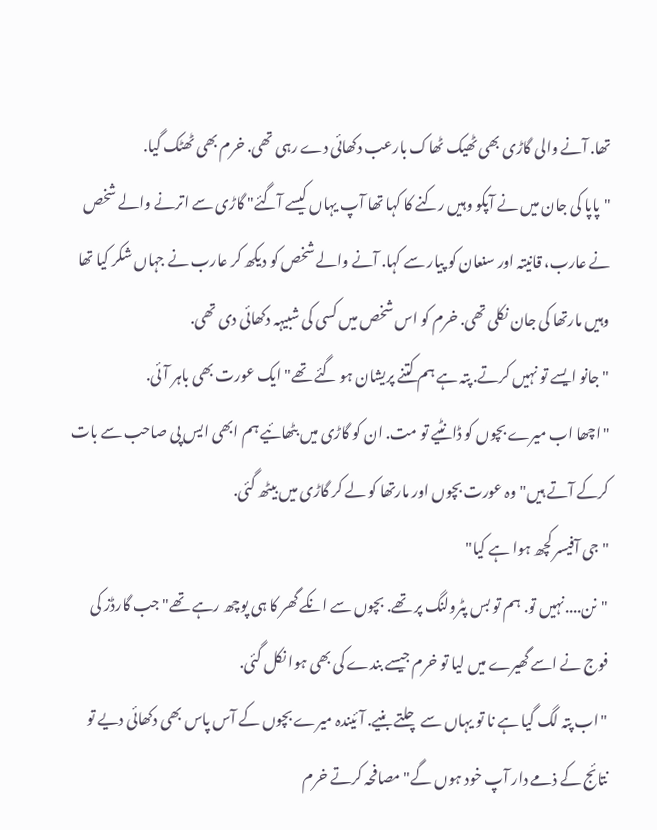تھا. آنے والی گاڑی بھی ٹھیک ٹھاک بارعب دکھائی دے رہی تھی. خرم بھی ٹھٹک گیا.
"پاپا کی جان میں نے آپکو وہیں رکنے کا کہا تھا آپ یہاں کیسے آگئے" گاڑی سے اترنے والے شخص نے عارب، قانیتہ اور سنعان کو پیار سے کہا. آنے والے شخص کو دیکھ کر عارب نے جہاں شکر کیا تھا وہیں مارتھا کی جان نکلی تھی. خرم کو اس شخص میں کسی کی شبیہہ دکھائی دی تھی.
"جانو ایسے تو نہیں کرتے. پتہ ہے ہم کتنے پریشان ہو گئے تھے" ایک عورت بھی باہر آئی.
"اچھا اب میرے بچوں کو ڈانٹیے تو مت. ان کو گاڑی میں بٹھائیے ہم ابھی ایس پی صاحب سے بات کرکے آتے ہیں" وہ عورت بچوں اور مارتھا کو لے کر گاڑی میں بیٹھ گئی.
"جی آفیسر کچھ ہوا ہے کیا"
"نن....نہیں تو. ہم تو بس پٹرولنگ پر تھے. بچوں سے انکے گھر کا ہی پوچھ رہے تھے" جب گارڈز کی فوج نے اسے گھیرے میں لیا تو خرم جیسے بندے کی بھی ہوا نکل گئی.
"اب پتہ لگ گیا ہے نا تو یہاں سے چلتے بنیے. آئیندہ میرے بچوں کے آس پاس بھی دکھائی دیے تو نتائج کے ذمے دار آپ خود ہوں گے" مصافحہ کرتے خرم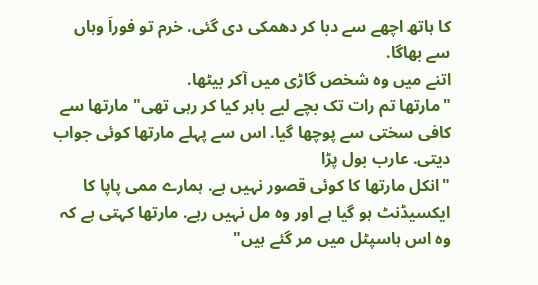کا ہاتھ اچھے سے دبا کر دھمکی دی گئی. خرم تو فوراَ وہاں سے بھاگا.
اتنے میں وہ شخص گاڑی میں آکر بیٹھا.
"مارتھا تم رات تک بچے لیے باہر کیا کر رہی تھی" مارتھا سے کافی سختی سے پوچھا گیا. اس سے پہلے مارتھا کوئی جواب دیتی. عارب بول پڑا
"انکل مارتھا کا کوئی قصور نہیں ہے. ہمارے ممی پاپا کا ایکسیڈنٹ ہو گیا ہے اور وہ مل نہیں رہے. مارتھا کہتی ہے کہ وہ اس ہاسپٹل میں مر گئے ہیں"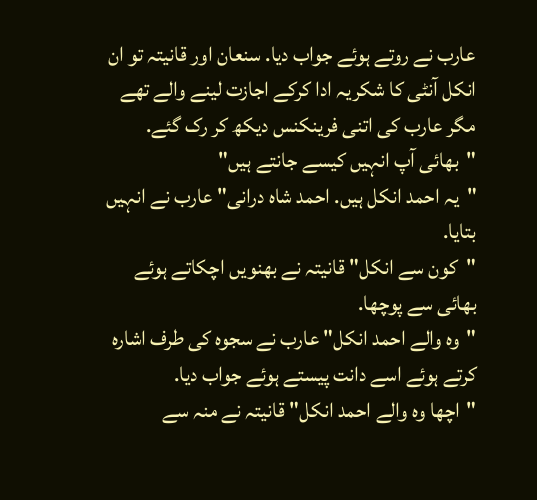عارب نے روتے ہوئے جواب دیا. سنعان اور قانیتہ تو ان انکل آنٹی کا شکریہ ادا کرکے اجازت لینے والے تھے مگر عارب کی اتنی فرینکنس دیکھ کر رک گئے.
"بھائی آپ انہیں کیسے جانتے ہیں"
"یہ احمد انکل ہیں. احمد شاہ درانی" عارب نے انہیں بتایا.
"کون سے انکل" قانیتہ نے بھنویں اچکاتے ہوئے بھائی سے پوچھا.
"وہ والے احمد انکل" عارب نے سجوہ کی طرف اشارہ کرتے ہوئے اسے دانت پیستے ہوئے جواب دیا.
"اچھا وہ والے احمد انکل" قانیتہ نے منہ سے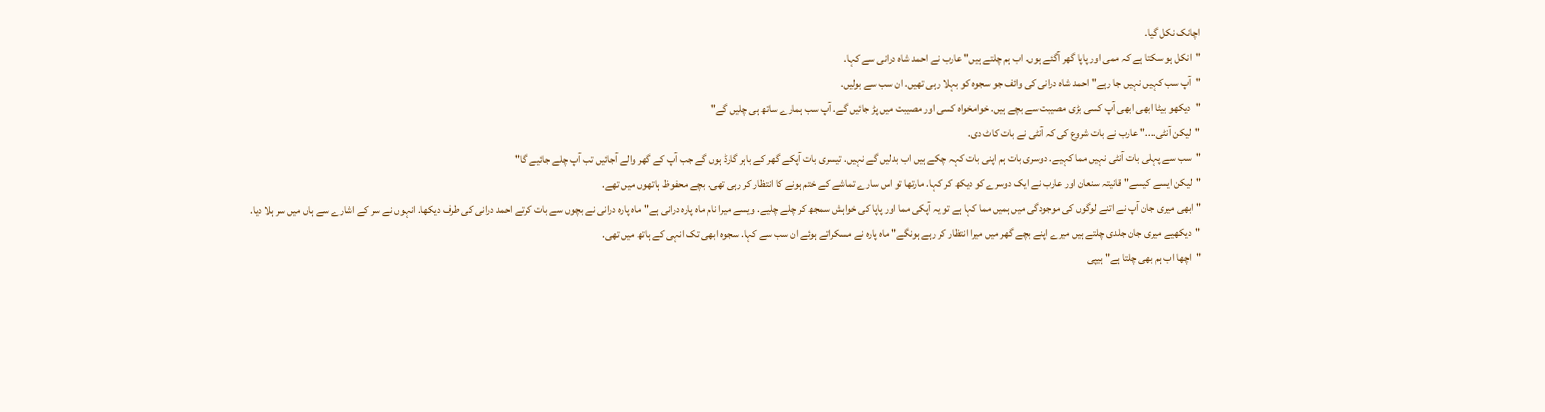اچانک نکل گیا.
"انکل ہو سکتا ہے کہ ممی اور پاپا گھر آگئے ہوں. اب ہم چلتے ہیں" عارب نے احمد شاہ درانی سے کہا.
"آپ سب کہیں نہیں جا رہے" احمد شاہ درانی کی وائف جو سجوہ کو بہلا رہی تھیں. ان سب سے بولیں.
"دیکھو بیٹا ابھی ابھی آپ کسی بڑی مصیبت سے بچے ہیں. خوامخواہ کسی اور مصیبت میں پڑ جائیں گے. آپ سب ہمارے ساتھ ہی چلیں گے"
"لیکن آنٹی...." عارب نے بات شروع کی کہ آنٹی نے بات کاٹ دی.
"سب سے پہلی بات آنٹی نہیں مما کہیے. دوسری بات ہم اپنی بات کہہ چکے ہیں اب بدلیں گے نہیں. تیسری بات آپکے گھر کے باہر گارڈ ہوں گے جب آپ کے گھر والے آجائیں تب آپ چلے جائیے گا"
"لیکن ایسے کیسے" قانیتہ سنعان اور عارب نے ایک دوسرے کو دیکھ کر کہا. مارتھا تو اس سارے تماشے کے ختم ہونے کا انتظار کر رہی تھی. بچے محفوظ ہاتھوں میں تھے.
"ابھی میری جان آپ نے اتنے لوگوں کی موجودگی میں ہمیں مما کہا ہے تو یہ آپکی مما اور پاپا کی خواہش سمجھ کر چلے چلیے. ویسے میرا نام ماہ پارہ درانی ہے" ماہ پارہ درانی نے بچوں سے بات کرتے احمد درانی کی طرف دیکھا. انہوں نے سر کے اشارے سے ہاں میں سر ہلا دیا.
"دیکھیے میری جان جلدی چلتے ہیں میرے اپنے بچے گھر میں میرا انتظار کر رہے ہونگے" ماہ پارہ نے مسکراتے ہوئے ان سب سے کہا. سجوہ ابھی تک انہی کے ہاتھ میں تھی.
"اچھا اب ہم بھی چلتا ہے" ہیپی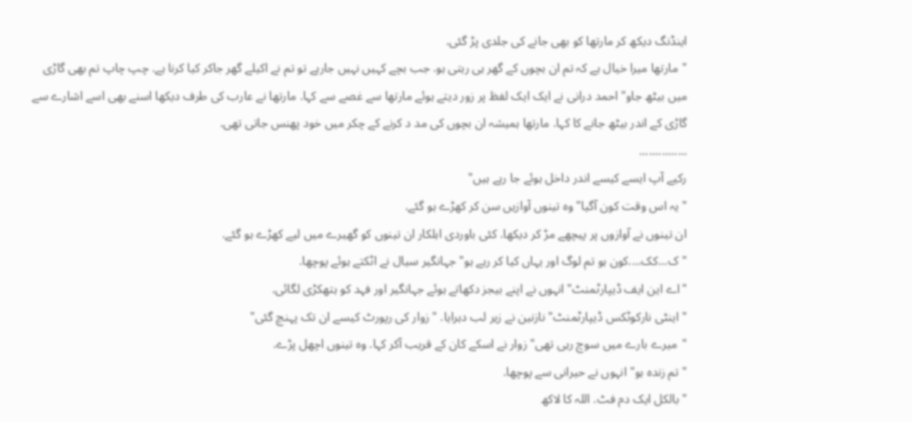اینڈنگ دیکھ کر مارتھا کو بھی جانے کی جلدی پڑ گئی.
"مارتھا میرا خیال ہے کہ تم ان بچوں کے گھر ہی رہتی ہو. جب بچے کہیں نہیں جارہے تو تم نے اکیلے گھر جاکر کیا کرنا ہے. چپ چاپ تم بھی گاڑی میں بیٹھ جاو" احمد درانی نے ایک ایک لفظ پر زور دیتے ہوئے مارتھا سے غصے سے کہا. مارتھا نے عارب کی طرف دیکھا اسنے بھی اسے اشارے سے گاڑی کے اندر بیٹھ جانے کا کہا. مارتھا ہمیشہ ان بچوں کی مد د کرنے کے چکر میں خود پھنس جاتی تھی.
...............
رکیے آپ ایسے کیسے اندر داخل ہوئے جا رہے ہیں"
"یہ اس وقت کون آگیا" وہ تینوں آوازیں سن کر کھڑے ہو گئے.
ان تینوں نے آوازوں پر پیچھے مڑ کر دیکھا. کئی باوردی اہلکار ان تینوں کو گھیرے میں لیے کھڑے ہو گئے.
"ک...کک....کون ہو تم لوگ اور یہاں کیا کر رہے ہو" جہانگیر سیال نے اٹکتے ہوئے پوچھا.
"اے این ایف ڈیپارٹمنٹ" انہوں نے اپنے بیجز دکھاتے ہوئے جہانگیر اور فہد کو ہتھکڑی لگائی.
"اینٹی نارکوٹکس ڈیپارٹمنٹ" نازنین نے زیر لب دہرایا. "زوار کی رپورٹ کیسے ان تک پہنچ گئی"
"میرے بارے میں سوچ رہی تھی" زوار نے اسکے کان کے قریب آکر کہا. وہ تینوں اچھل پڑے.
"تم زندہ ہو" انہوں نے حیرانی سے پوچھا.
"بالکل ایک دم فٹ. اللہ کا لاکھ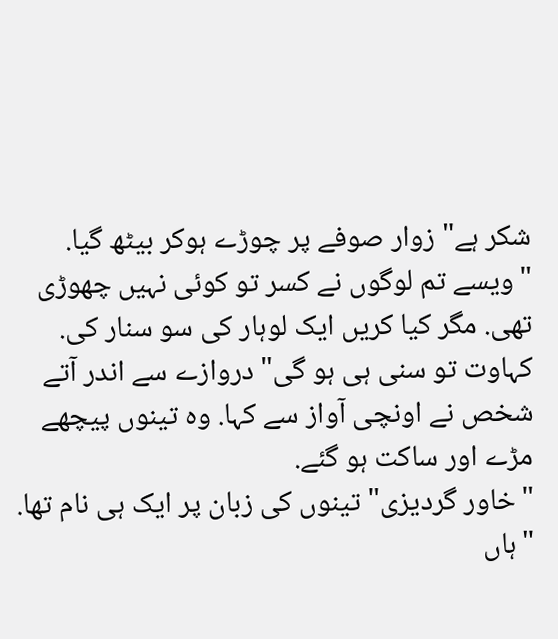شکر ہے" زوار صوفے پر چوڑے ہوکر بیٹھ گیا.
"ویسے تم لوگوں نے کسر تو کوئی نہیں چھوڑی تھی. مگر کیا کریں ایک لوہار کی سو سنار کی. کہاوت تو سنی ہی ہو گی" دروازے سے اندر آتے شخص نے اونچی آواز سے کہا. وہ تینوں پیچھے مڑے اور ساکت ہو گئے.
"خاور گردیزی" تینوں کی زبان پر ایک ہی نام تھا.
"ہاں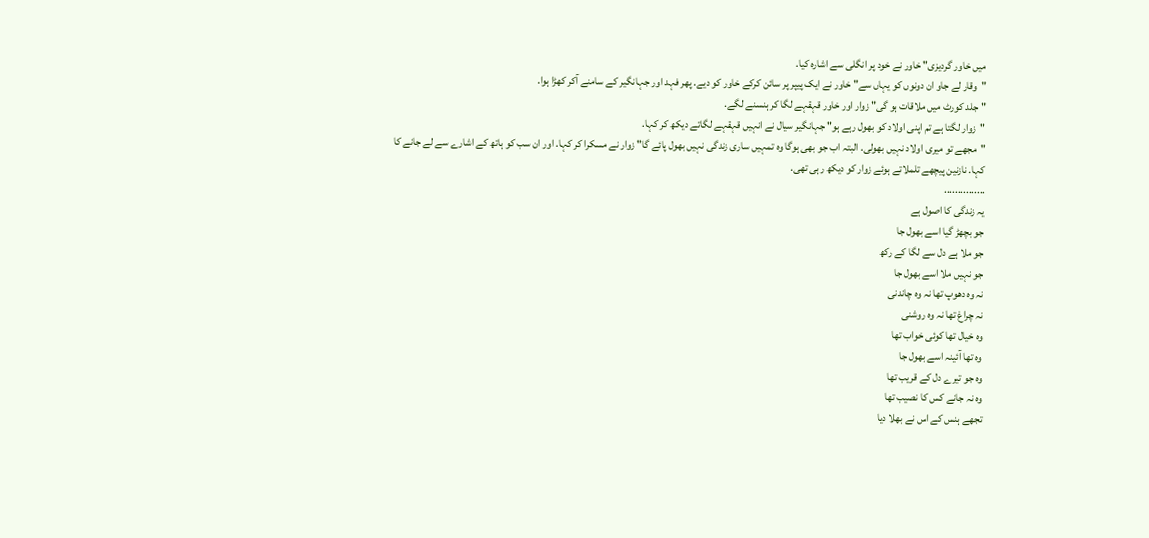میں خاور گردیزی" خاور نے خود پر انگلی سے اشارہ کیا.
"وقار لے جاو ان دونوں کو یہاں سے" خاور نے ایک پیپر پر سائن کرکے خاور کو دیے. پھر فہد اور جہانگیر کے سامنے آکر کھڑا ہوا.
"جلد کورٹ میں ملاقات ہو گی" زوار اور خاور قہقہے لگا کر ہنسنے لگے.
"زوار لگتا ہے تم اپنی اولاد کو بھول رہے ہو" جہانگیر سیال نے انہیں قہقہے لگاتے دیکھ کر کہا.
"مجھے تو میری اولاد نہیں بھولی. البتہ اب جو بھی ہوگا وہ تمہیں ساری زندگی نہیں بھول پائے گا" زوار نے مسکرا کر کہا. اور ان سب کو ہاتھ کے اشارے سے لے جانے کا کہا. نازنین پیچھے تلملاتے ہوئے زوار کو دیکھ رہی تھی.
...............
یہ زندگی کا اصول ہے
جو بچھڑ گیا اسے بھول جا
جو ملا ہے دل سے لگا کے رکھ
جو نہیں ملا اسے بھول جا
نہ وہ دھوپ تھا نہ وہ چاندنی
نہ چراغ تھا نہ وہ روشنی
وہ خیال تھا کوئی خواب تھا
وہ تھا آئینہ اسے بھول جا
وہ جو تیرے دل کے قریب تھا
وہ نہ جانے کس کا نصیب تھا
تجھے ہنس کے اس نے بھلا دیا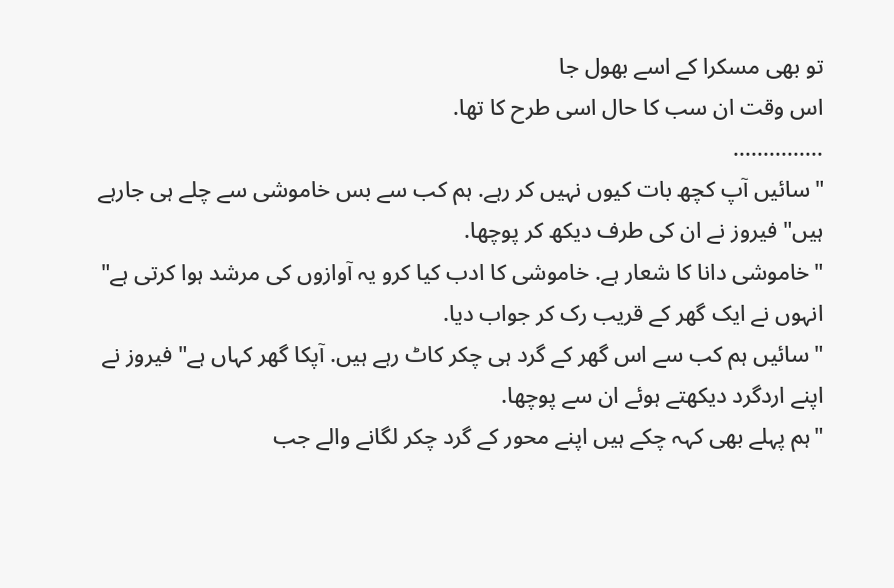تو بھی مسکرا کے اسے بھول جا
اس وقت ان سب کا حال اسی طرح کا تھا.
...............
"سائیں آپ کچھ بات کیوں نہیں کر رہے. ہم کب سے بس خاموشی سے چلے ہی جارہے ہیں" فیروز نے ان کی طرف دیکھ کر پوچھا.
"خاموشی دانا کا شعار ہے. خاموشی کا ادب کیا کرو یہ آوازوں کی مرشد ہوا کرتی ہے" انہوں نے ایک گھر کے قریب رک کر جواب دیا.
"سائیں ہم کب سے اس گھر کے گرد ہی چکر کاٹ رہے ہیں. آپکا گھر کہاں ہے" فیروز نے اپنے اردگرد دیکھتے ہوئے ان سے پوچھا.
"ہم پہلے بھی کہہ چکے ہیں اپنے محور کے گرد چکر لگانے والے جب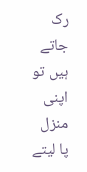رک جاتے ہیں تو اپنی منزل پا لیتے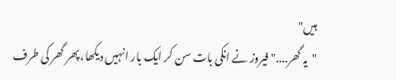ہیں"
"یہ گھر...." فیروز نے انکی بات سن کر ایک بار انہیں دیکھا، پھر گھر کی طرف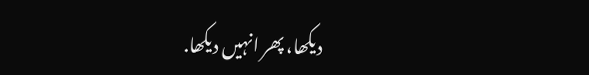دیکھا، پھر انہیں دیکھا.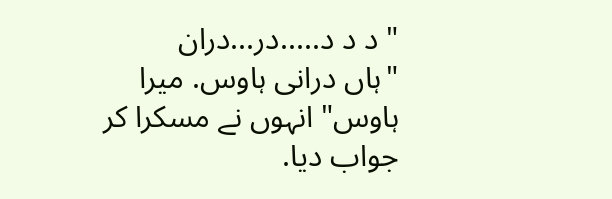" د د د.....در...دران
"ہاں درانی ہاوس. میرا ہاوس" انہوں نے مسکرا کر جواب دیا.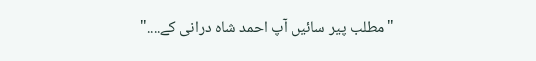"مطلب پیر سائیں آپ احمد شاہ درانی کے...."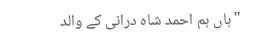"ہاں ہم احمد شاہ درانی کے والد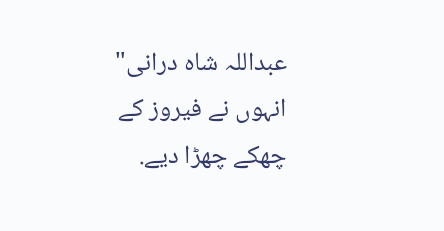عبداللہ شاہ درانی" انہوں نے فیروز کے چھکے چھڑا دیے.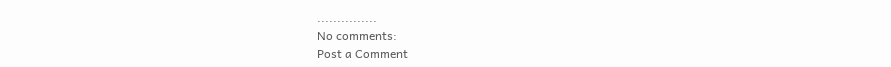...............
No comments:
Post a Comment